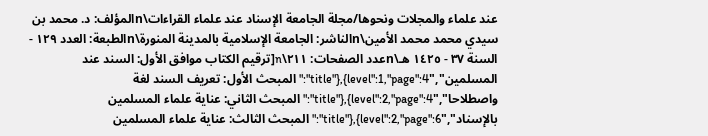عند علماء والمجلات ونحوها/مجلة الجامعة الإسناد عند علماء القراءات\nالمؤلف: د. محمد بن سيدي محمد محمد الأمين\nالناشر: الجامعة الإسلامية بالمدينة المنورة\nالطبعة: العدد ١٢٩ - السنة ٣٧ - ١٤٢٥ هـ\nعدد الصفحات: ٢١١\n[ترقيم الكتاب موافق الأول: السند عند المسلمين","level":1,"page":4},{"title":"المبحث الأول: تعريف السند لغة واصطلاحا","level":2,"page":4},{"title":"المبحث الثاني: عناية علماء المسلمين بالإسناد","level":2,"page":6},{"title":"المبحث الثالث: عناية علماء المسلمين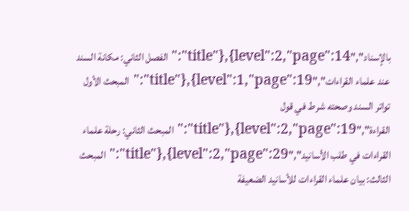بالإسناد","level":2,"page":14},{"title":"الفصل الثاني: مكانة السند عند علماء القراءات","level":1,"page":19},{"title":"المبحث الأول تواتر السند وصحته شرط في قول القراءة","level":2,"page":19},{"title":"المبحث الثاني: رحلة علماء القراءات في طلب الأسانيد","level":2,"page":29},{"title":"المبحث الثالث: بيان علماء القراءات للأسانيد الضعيفة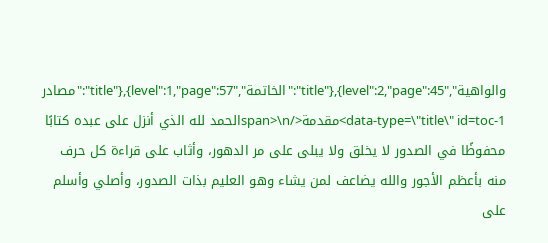والواهية","level":2,"page":45},{"title":"الخاتمة","level":1,"page":57},{"title":"مصادر data-type=\"title\" id=toc-1>مقدمة</span>\nالحمد لله الذي أنزل على عبده كتابًا محفوظًا في الصدور لا يخلق ولا يبلى على مر الدهور، وأثاب على قراءة كل حرف منه بأعظم الأجور والله يضاعف لمن يشاء وهو العليم بذات الصدور، وأصلي وأسلم على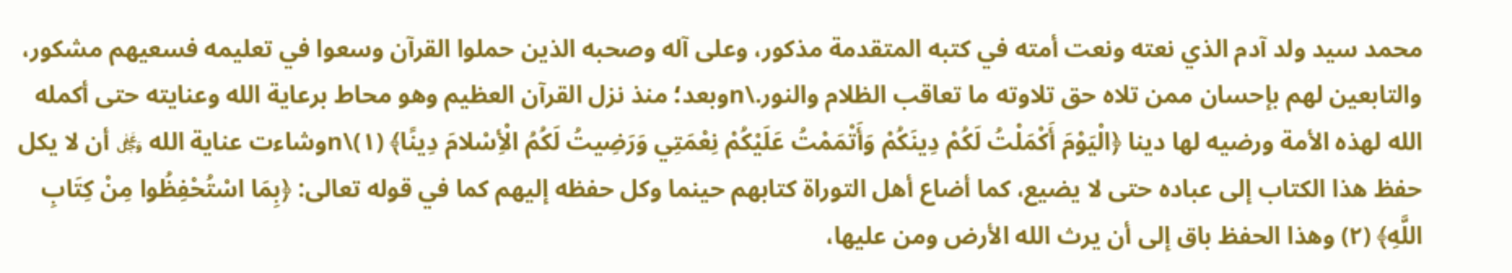محمد سيد ولد آدم الذي نعته ونعت أمته في كتبه المتقدمة مذكور، وعلى آله وصحبه الذين حملوا القرآن وسعوا في تعليمه فسعيهم مشكور، والتابعين لهم بإحسان ممن تلاه حق تلاوته ما تعاقب الظلام والنور.\nوبعد؛ منذ نزل القرآن العظيم وهو محاط برعاية الله وعنايته حتى أكمله الله لهذه الأمة ورضيه لها دينا ﴿الْيَوْمَ أَكْمَلْتُ لَكُمْ دِينَكُمْ وَأَتْمَمْتُ عَلَيْكُمْ نِعْمَتِي وَرَضِيتُ لَكُمُ الْأِسْلامَ دِينًا﴾ (١)\nوشاءت عناية الله ﷿ أن لا يكل حفظ هذا الكتاب إلى عباده حتى لا يضيع، كما أضاع أهل التوراة كتابهم حينما وكل حفظه إليهم كما في قوله تعالى: ﴿بِمَا اسْتُحْفِظُوا مِنْ كِتَابِ اللَّهِ﴾ (٢) وهذا الحفظ باق إلى أن يرث الله الأرض ومن عليها،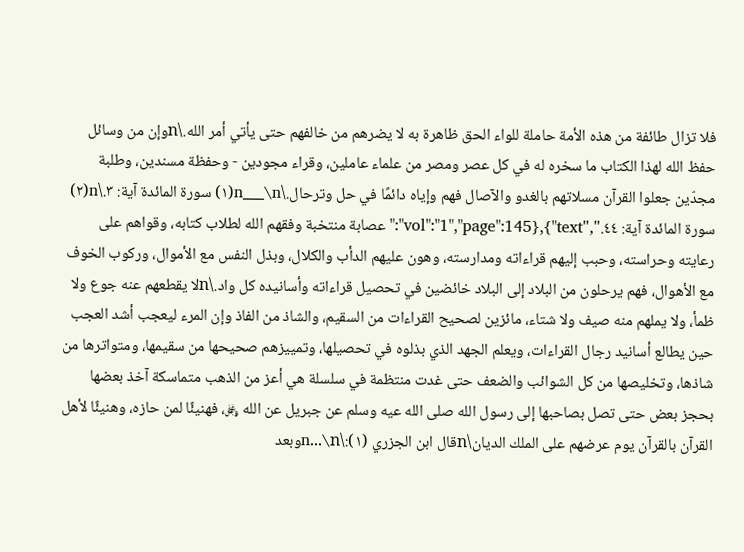فلا تزال طائفة من هذه الأمة حاملة للواء الحق ظاهرة به لا يضرهم من خالفهم حتى يأتي أمر الله.\nوإن من وسائل حفظ الله لهذا الكتاب ما سخره له في كل عصر ومصر من علماء عاملين، وقراء مجودين - وحفظة مسندين، وطلبة مجدّين جعلوا القرآن مسلاتهم بالغدو والآصال فهم وإياه دائمًا في حل وترحال.\n___\n(١) سورة المائدة آية: ٣.\n(٢) سورة المائدة آية: ٤٤.","vol":"1","page":145},{"text":"عصابة منتخبة وفقهم الله لطلاب كتابه، وقواهم على رعايته وحراسته، وحبب إليهم قراءاته ومدارسته، وهون عليهم الدأب والكلال، وبذل النفس مع الأموال، وركوب الخوف مع الأهوال، فهم يرحلون من البلاد إلى البلاد خائضين في تحصيل قراءاته وأسانيده كل واد.\nلا يقطعهم عنه جوع ولا ظمأ، ولا يملهم منه صيف ولا شتاء، مائزين لصحيح القراءات من السقيم، والشاذ من الفاذ وإن المرء ليعجب أشد العجب حين يطالع أسانيد رجال القراءات، ويعلم الجهد الذي بذلوه في تحصيلها، وتمييزهم صحيحها من سقيمها، ومتواترها من شاذها، وتخليصها من كل الشوائب والضعف حتى غدت منتظمة في سلسلة هي أعز من الذهب متماسكة آخذ بعضها بحجز بعض حتى تصل بصاحبها إلى رسول الله صلى الله عيه وسلم عن جبريل عن الله ﷿، فهنيئًا لمن حازه، وهنيئًا لأهل القرآن بالقرآن يوم عرضهم على الملك الديان\nقال ابن الجزري (١):\n...\nوبعد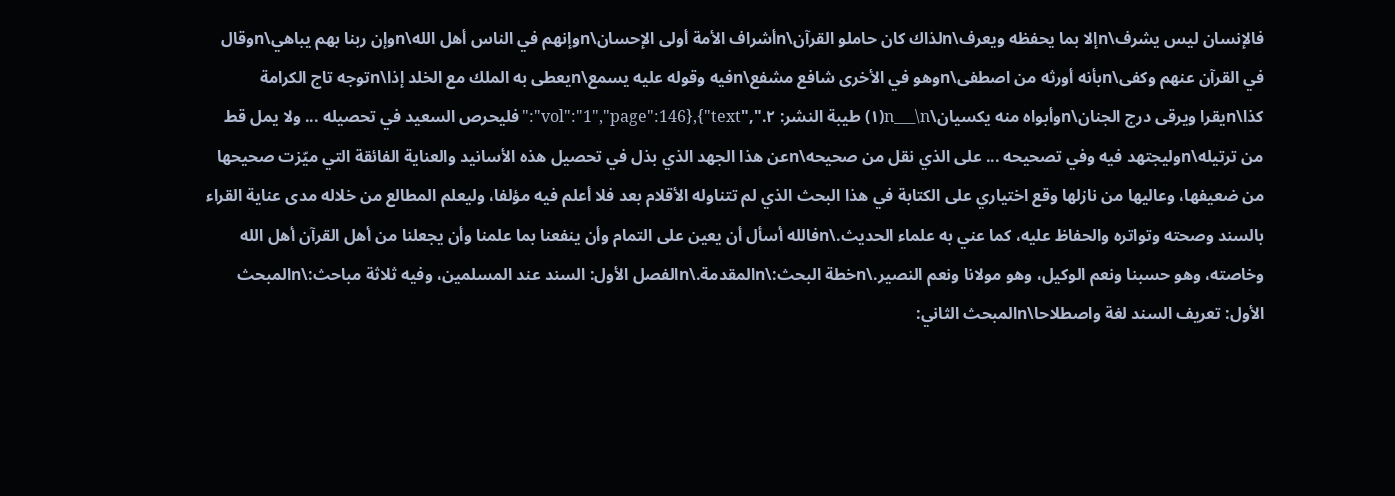فالإنسان ليس يشرف\nإلا بما يحفظه ويعرف\nلذاك كان حاملو القرآن\nأشراف الأمة أولى الإحسان\nوإنهم في الناس أهل الله\nوإن ربنا بهم يباهي\nوقال في القرآن عنهم وكفى\nبأنه أورثه من اصطفى\nوهو في الأخرى شافع مشفع\nفيه وقوله عليه يسمع\nيعطى به الملك مع الخلد إذا\nتوجه تاج الكرامة كذا\nيقرا ويرقى درج الجنان\nوأبواه منه يكسيان\n___\n(١) طيبة النشر: ٢.","vol":"1","page":146},{"text":"فليحرص السعيد في تحصيله ... ولا يمل قط من ترتيله\nوليجتهد فيه وفي تصحيحه ... على الذي نقل من صحيحه\nعن هذا الجهد الذي بذل في تحصيل هذه الأسانيد والعناية الفائقة التي ميّزت صحيحها من ضعيفها، وعاليها من نازلها وقع اختياري على الكتابة في هذا البحث الذي لم تتناوله الأقلام بعد فلا أعلم فيه مؤلفا، وليعلم المطالع من خلاله مدى عناية القراء بالسند وصحته وتواتره والحفاظ عليه، كما عني به علماء الحديث.\nفالله أسأل أن يعين على التمام وأن ينفعنا بما علمنا وأن يجعلنا من أهل القرآن أهل الله وخاصته، وهو حسبنا ونعم الوكيل، وهو مولانا ونعم النصير.\nخطة البحث:\nالمقدمة.\nالفصل الأول: السند عند المسلمين، وفيه ثلاثة مباحث:\nالمبحث الأول: تعريف السند لغة واصطلاحا\nالمبحث الثاني: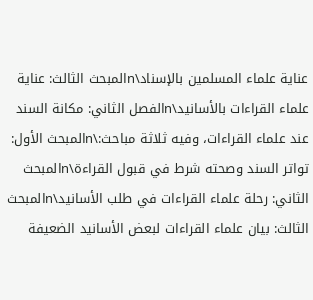عناية علماء المسلمين بالإسناد\nالمبحث الثالث: عناية علماء القراءات بالأسانيد\nالفصل الثاني: مكانة السند عند علماء القراءات، وفيه ثلاثة مباحث:\nالمبحث الأول: تواتر السند وصحته شرط في قبول القراءة\nالمبحث الثاني: رحلة علماء القراءات في طلب الأسانيد\nالمبحث الثالث: بيان علماء القراءات لبعض الأسانيد الضعيفة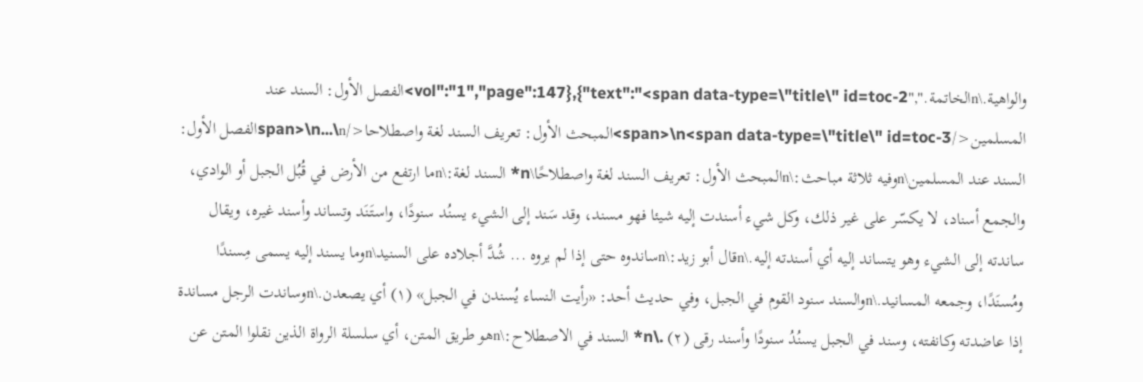والواهية.\nالخاتمة.","vol":"1","page":147},{"text":"<span data-type=\"title\" id=toc-2>الفصل الأول: السند عند المسلمين</span>\n<span data-type=\"title\" id=toc-3>المبحث الأول: تعريف السند لغة واصطلاحا</span>\n...\nالفصل الأول: السند عند المسلمين\nوفيه ثلاثة مباحث:\nالمبحث الأول: تعريف السند لغة واصطلاحًا\n* السند لغة:\nما ارتفع من الأرض في قُبُل الجبل أو الوادي، والجمع أسناد، لا يكسّر على غير ذلك، وكل شيء أسندت إليه شيئا فهو مسند، وقد سَند إلى الشيء يسنُد سنودًا، واستَنَد وتساند وأسند غيره، ويقال ساندته إلى الشيء وهو يتساند إليه أي أسندته إليه.\nقال أبو زيد:\nساندوه حتى إذا لم يروه ... شُدَّ أجلاده على السنيد\nوما يسند إليه يسمى مِسندًا ومُسنَدًا، وجمعه المسانيد.\nوالسند سنود القوم في الجبل، وفي حديث أحد: «رأيت النساء يُسندن في الجبل» (١) أي يصعدن.\nوساندت الرجل مساندة إذا عاضدته وكانفته، وسند في الجبل يسنُدُ سنودًا وأسند رقى (٢) .\n* السند في الاصطلاح:\nهو طريق المتن، أي سلسلة الرواة الذين نقلوا المتن عن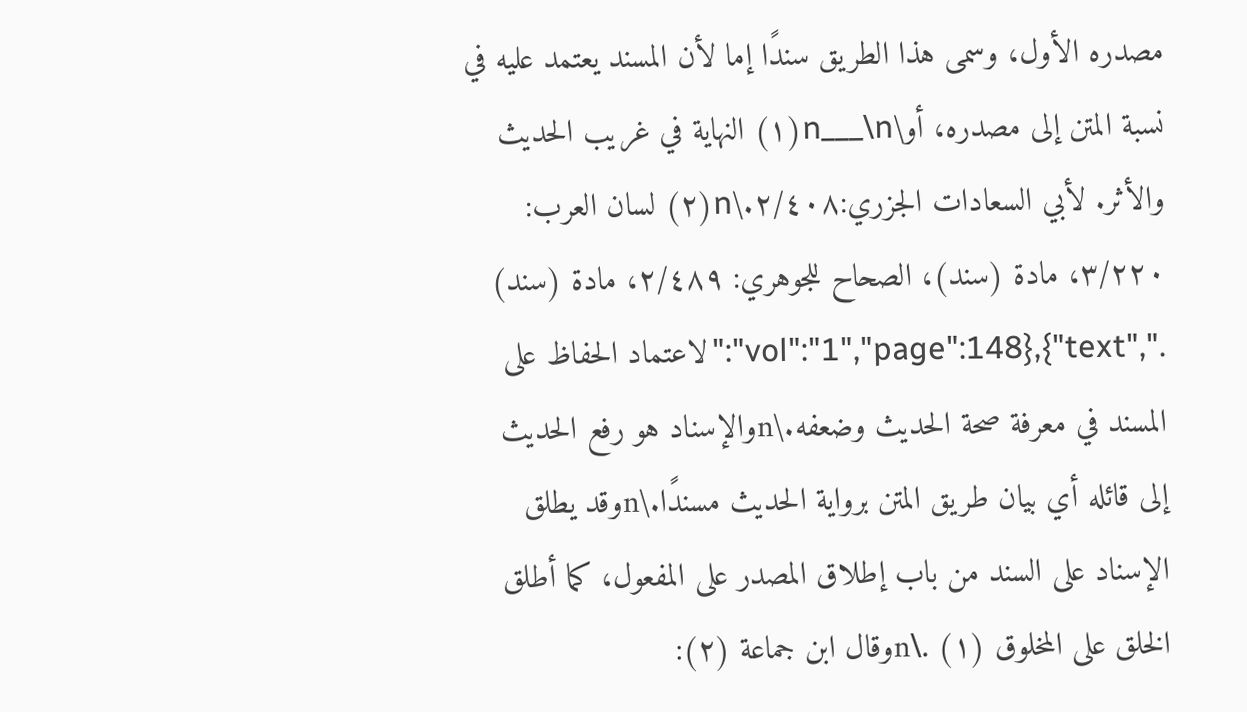مصدره الأول، وسمى هذا الطريق سندًا إما لأن المسند يعتمد عليه في نسبة المتن إلى مصدره، أو\n___\n(١) النهاية في غريب الحديث والأثر. لأبي السعادات الجزري:٢/٤٠٨.\n(٢) لسان العرب: ٣/٢٢٠، مادة (سند)، الصحاح للجوهري: ٢/٤٨٩، مادة (سند) .","vol":"1","page":148},{"text":"لاعتماد الحفاظ على المسند في معرفة صحة الحديث وضعفه.\nوالإسناد هو رفع الحديث إلى قائله أي بيان طريق المتن برواية الحديث مسندًا.\nوقد يطلق الإسناد على السند من باب إطلاق المصدر على المفعول، كما أطلق الخلق على المخلوق (١) .\nوقال ابن جماعة (٢):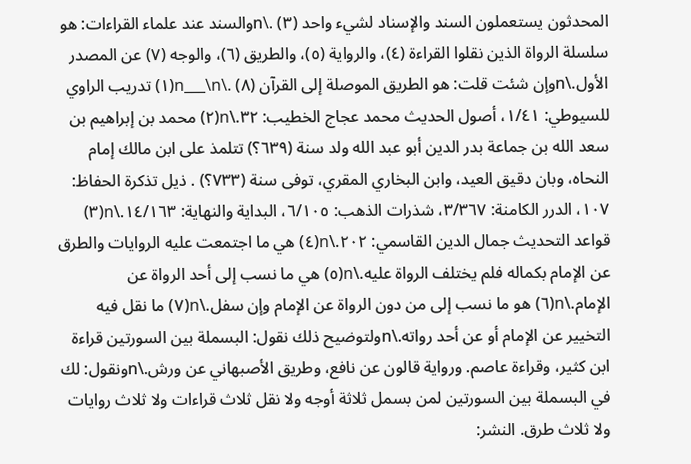المحدثون يستعملون السند والإسناد لشيء واحد (٣) .\nوالسند عند علماء القراءات: هو سلسلة الرواة الذين نقلوا القراءة (٤)، والرواية (٥)، والطريق (٦)، والوجه (٧) عن المصدر الأول.\nوإن شئت قلت: هو الطريق الموصلة إلى القرآن (٨) .\n___\n(١) تدريب الراوي للسيوطي: ١/٤١، أصول الحديث محمد عجاج الخطيب: ٣٢.\n(٢) محمد بن إبراهيم بن سعد الله بن جماعة بدر الدين أبو عبد الله ولد سنة (٦٣٩؟) تتلمذ على ابن مالك إمام النحاه، وبان دقيق العيد، وابن البخاري المقري، توفى سنة (٧٣٣؟) . ذيل تذكرة الحفاظ: ١٠٧، الدرر الكامنة: ٣/٣٦٧، شذرات الذهب: ٦/١٠٥، البداية والنهاية: ١٤/١٦٣.\n(٣) قواعد التحديث جمال الدين القاسمي: ٢٠٢.\n(٤) هي ما اجتمعت عليه الروايات والطرق عن الإمام بكماله فلم يختلف الرواة عليه.\n(٥) هي ما نسب إلى أحد الرواة عن الإمام.\n(٦) هو ما نسب إلى من دون الرواة عن الإمام وإن سفل.\n(٧) ما نقل فيه التخيير عن الإمام أو عن أحد رواته.\nولتوضيح ذلك نقول: البسملة بين السورتين قراءة ابن كثير، وقراءة عاصم. ورواية قالون عن نافع، وطريق الأصبهاني عن ورش.\nونقول: لك في البسملة بين السورتين لمن بسمل ثلاثة أوجه ولا نقل ثلاث قراءات ولا ثلاث روايات ولا ثلاث طرق. النشر: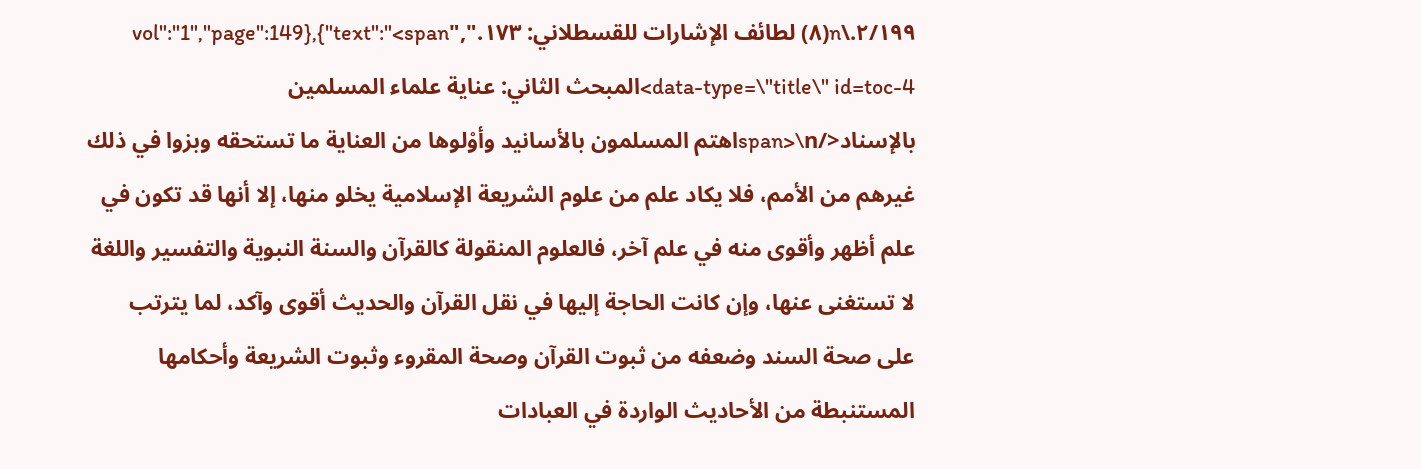٢/١٩٩.\n(٨) لطائف الإشارات للقسطلاني: ١٧٣.","vol":"1","page":149},{"text":"<span data-type=\"title\" id=toc-4>المبحث الثاني: عناية علماء المسلمين بالإسناد</span>\nاهتم المسلمون بالأسانيد وأوْلوها من العناية ما تستحقه وبزوا في ذلك غيرهم من الأمم، فلا يكاد علم من علوم الشريعة الإسلامية يخلو منها، إلا أنها قد تكون في علم أظهر وأقوى منه في علم آخر، فالعلوم المنقولة كالقرآن والسنة النبوية والتفسير واللغة لا تستغنى عنها، وإن كانت الحاجة إليها في نقل القرآن والحديث أقوى وآكد، لما يترتب على صحة السند وضعفه من ثبوت القرآن وصحة المقروء وثبوت الشريعة وأحكامها المستنبطة من الأحاديث الواردة في العبادات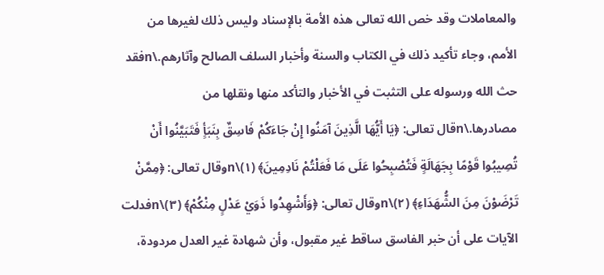والمعاملات وقد خص الله تعالى هذه الأمة بالإسناد وليس ذلك لغيرها من الأمم، وجاء تأكيد ذلك في الكتاب والسنة وأخبار السلف الصالح وآثارهم.\nفقد حث الله ورسوله على التثبت في الأخبار والتأكد منها ونقلها من مصادرها.\nقال تعالى: ﴿يَا أَيُّهَا الَّذِينَ آمَنُوا إِنْ جَاءَكُمْ فَاسِقٌ بِنَبَأٍ فَتَبَيَّنُوا أَنْ تُصِيبُوا قَوْمًا بِجَهَالَةٍ فَتُصْبِحُوا عَلَى مَا فَعَلْتُمْ نَادِمِينَ﴾ (١)\nوقال تعالى: ﴿مِمَّنْ تَرْضَوْنَ مِنَ الشُّهَدَاءِ﴾ (٢)\nوقال تعالى: ﴿وَأَشْهِدُوا ذَوَيْ عَدْلٍ مِنْكُمْ﴾ (٣)\nفدلت الآيات على أن خبر الفاسق ساقط غير مقبول، وأن شهادة غير العدل مردودة،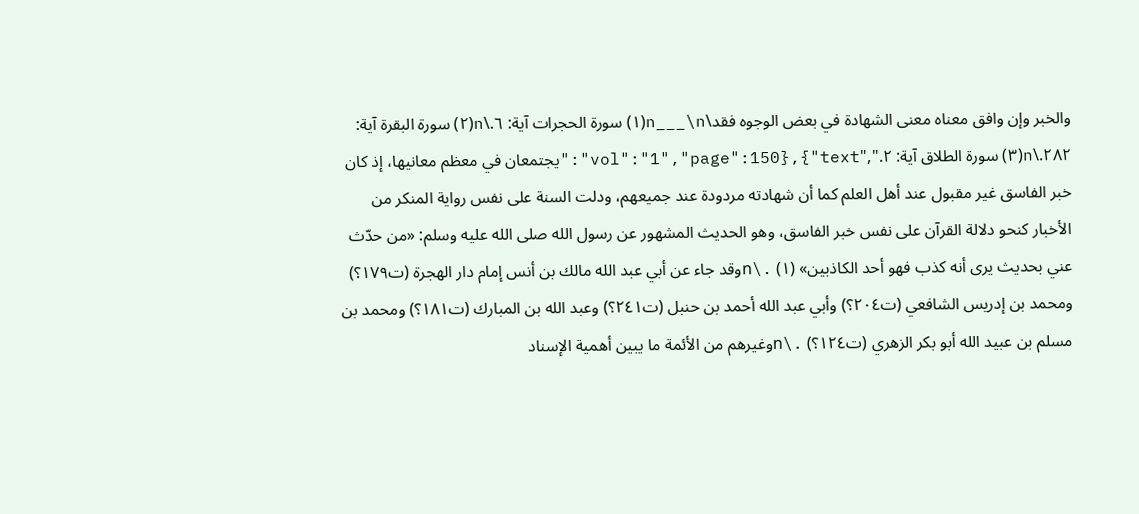والخبر وإن وافق معناه معنى الشهادة في بعض الوجوه فقد\n___\n(١) سورة الحجرات آية: ٦.\n(٢) سورة البقرة آية: ٢٨٢.\n(٣) سورة الطلاق آية: ٢.","vol":"1","page":150},{"text":"يجتمعان في معظم معانيها، إذ كان خبر الفاسق غير مقبول عند أهل العلم كما أن شهادته مردودة عند جميعهم، ودلت السنة على نفس رواية المنكر من الأخبار كنحو دلالة القرآن على نفس خبر الفاسق، وهو الحديث المشهور عن رسول الله صلى الله عليه وسلم: «من حدّث عني بحديث يرى أنه كذب فهو أحد الكاذبين» (١) .\nوقد جاء عن أبي عبد الله مالك بن أنس إمام دار الهجرة (ت١٧٩؟) ومحمد بن إدريس الشافعي (ت٢٠٤؟) وأبي عبد الله أحمد بن حنبل (ت٢٤١؟) وعبد الله بن المبارك (ت١٨١؟) ومحمد بن مسلم بن عبيد الله أبو بكر الزهري (ت١٢٤؟) .\nوغيرهم من الأئمة ما يبين أهمية الإسناد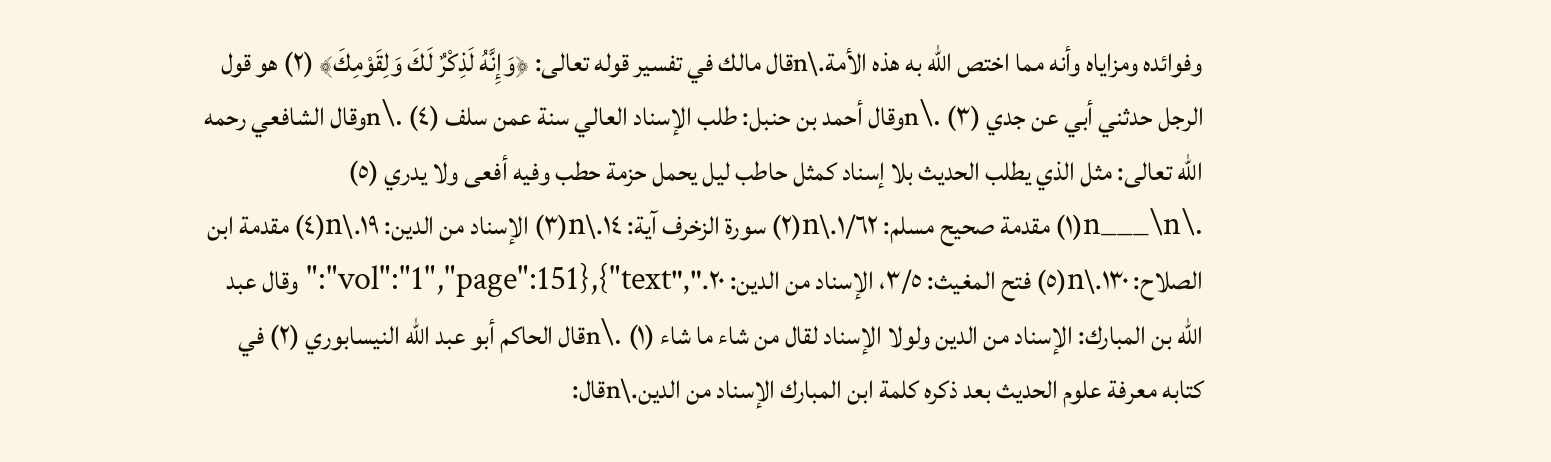وفوائده ومزاياه وأنه مما اختص الله به هذه الأمة.\nقال مالك في تفسير قوله تعالى: ﴿وَإِنَّهُ لَذِكْرٌ لَكَ وَلِقَوْمِكَ﴾ (٢) هو قول الرجل حدثني أبي عن جدي (٣) .\nوقال أحمد بن حنبل: طلب الإسناد العالي سنة عمن سلف (٤) .\nوقال الشافعي رحمه الله تعالى: مثل الذي يطلب الحديث بلا إسناد كمثل حاطب ليل يحمل حزمة حطب وفيه أفعى ولا يدري (٥) .\n___\n(١) مقدمة صحيح مسلم: ١/٦٢.\n(٢) سورة الزخرف آية: ١٤.\n(٣) الإسناد من الدين: ١٩.\n(٤) مقدمة ابن الصلاح: ١٣٠.\n(٥) فتح المغيث: ٣/٥، الإسناد من الدين: ٢٠.","vol":"1","page":151},{"text":"وقال عبد الله بن المبارك: الإسناد من الدين ولولا الإسناد لقال من شاء ما شاء (١) .\nقال الحاكم أبو عبد الله النيسابوري (٢) في كتابه معرفة علوم الحديث بعد ذكره كلمة ابن المبارك الإسناد من الدين.\nقال: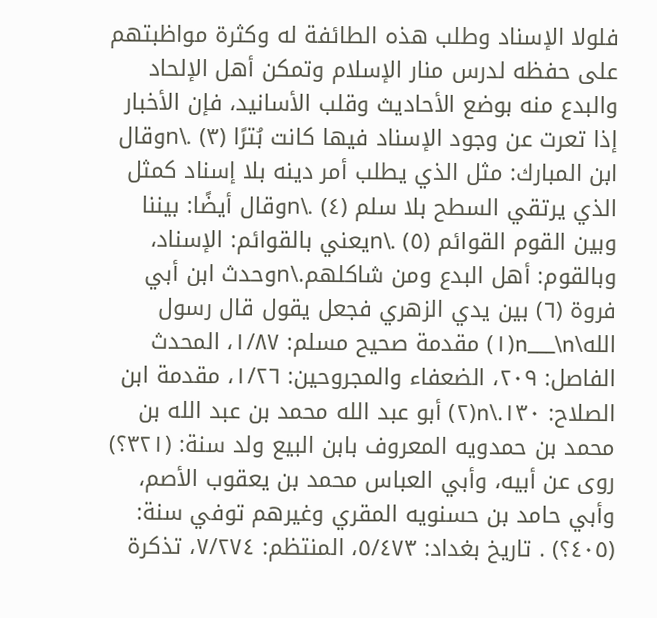فلولا الإسناد وطلب هذه الطائفة له وكثرة مواظبتهم على حفظه لدرس منار الإسلام وتمكن أهل الإلحاد والبدع منه بوضع الأحاديث وقلب الأسانيد، فإن الأخبار إذا تعرت عن وجود الإسناد فيها كانت بُترًا (٣) .\nوقال ابن المبارك: مثل الذي يطلب أمر دينه بلا إسناد كمثل الذي يرتقي السطح بلا سلم (٤) .\nوقال أيضًا: بيننا وبين القوم القوائم (٥) .\nيعني بالقوائم: الإسناد، وبالقوم: أهل البدع ومن شاكلهم.\nوحدث ابن أبي فروة (٦) بين يدي الزهري فجعل يقول قال رسول الله\n___\n(١) مقدمة صحيح مسلم: ١/٨٧، المحدث الفاصل: ٢٠٩، الضعفاء والمجروحين: ١/٢٦، مقدمة ابن الصلاح: ١٣٠.\n(٢) أبو عبد الله محمد بن عبد الله بن محمد بن حمدويه المعروف بابن البيع ولد سنة: (٣٢١؟) روى عن أبيه، وأبي العباس محمد بن يعقوب الأصم، وأبي حامد بن حسنويه المقري وغيرهم توفي سنة: (٤٠٥؟) . تاريخ بغداد: ٥/٤٧٣، المنتظم: ٧/٢٧٤، تذكرة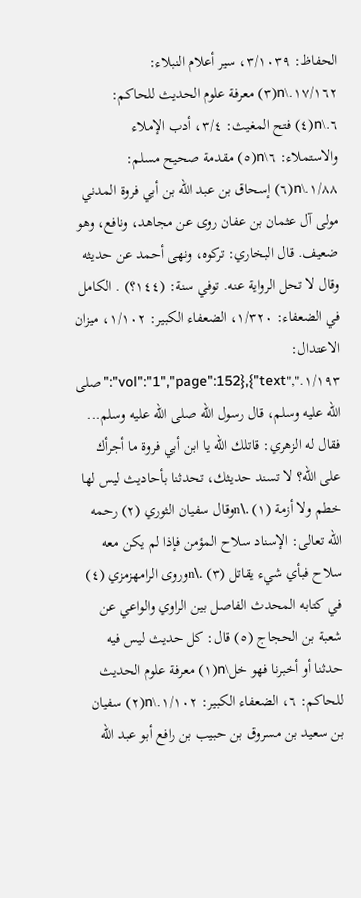الحفاظ: ٣/١٠٣٩، سير أعلام النبلاء: ١٧/١٦٢.\n(٣) معرفة علوم الحديث للحاكم: ٦.\n(٤) فتح المغيث: ٣/٤، أدب الإملاء والاستملاء: ٦\n(٥) مقدمة صحيح مسلم: ١/٨٨.\n(٦) إسحاق بن عبد الله بن أبي فروة المدني مولى آل عثمان بن عفان روى عن مجاهد، ونافع، وهو ضعيف. قال البخاري: تركوه، ونهى أحمد عن حديثه وقال لا تحل الرواية عنه. توفي سنة: (١٤٤؟) . الكامل في الضعفاء: ١/٣٢٠، الضعفاء الكبير: ١/١٠٢، ميزان الاعتدال: ١/١٩٣.","vol":"1","page":152},{"text":"صلى الله عليه وسلم، قال رسول الله صلى الله عليه وسلم... فقال له الزهري: قاتلك الله يا ابن أبي فروة ما أجرأك على الله؟ لا تسند حديثك، تحدثنا بأحاديث ليس لها خطم ولا أزمة (١) .\nوقال سفيان الثوري (٢) رحمه الله تعالى: الإسناد سلاح المؤمن فإذا لم يكن معه سلاح فبأي شيء يقاتل (٣) .\nوروى الرامهزمزي (٤) في كتابه المحدث الفاصل بين الراوي والواعي عن شعبة بن الحجاج (٥) قال: كل حديث ليس فيه حدثنا أو أخبرنا فهو خل\n(١) معرفة علوم الحديث للحاكم: ٦، الضعفاء الكبير: ١/١٠٢.\n(٢) سفيان بن سعيد بن مسروق بن حبيب بن رافع أبو عبد الله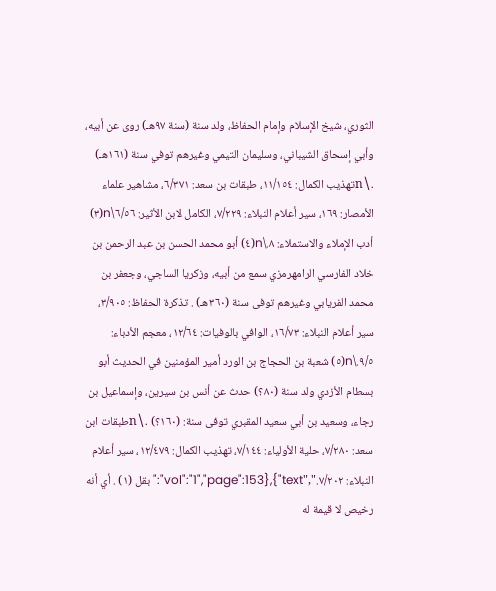الثوري، شيخ الإسلام وإمام الحفاظ، ولد سنة (سنة ٩٧هـ) روى عن أبيه، وأبي إسحاق الشيباني، وسليمان التيمي وغيرهم توفي سنة (١٦١هـ) .\nتهذيب الكمال: ١١/١٥٤، طبقات بن سعد: ٦/٣٧١، مشاهير علماء الأمصار: ١٦٩، سير أعلام النبلاء: ٧/٢٢٩، الكامل لابن الأثير: ٦/٥٦\n(٣) أدب الإملاء والاستملاء: ٨.\n(٤) أبو محمد الحسن بن عبد الرحمن بن خلاد الفارسي الرامهرمزي سمع من أبيه، وزكريا الساجي، وجعفر بن محمد الفريابي وغيرهم توفى سنة (٣٦٠هـ) . تذكرة الحفاظ: ٣/٩٠٥، سير أعلام النبلاء: ١٦/٧٣، الوافي بالوفيات: ١٢/٦٤، معجم الأدباء: ٩/٥.\n(٥) شعبة بن الحجاج بن الورد أمير المؤمنين في الحديث أبو بسطام الأزدي ولد سنة (٨٠؟) حدث عن أنس بن سيرين، وإسماعيل بن رجاء، وسعيد بن أبي سعيد المقبري توفى سنة: (١٦٠؟) .\nطبقات ابن سعد: ٧/٢٨٠، حلية الأولياء: ٧/١٤٤، تهذيب الكمال: ١٢/٤٧٩، سير أعلام النبلاء: ٧/٢٠٢.","vol":"1","page":153},{"text":"بقل (١) . أي أنه رخيص لا قيمة له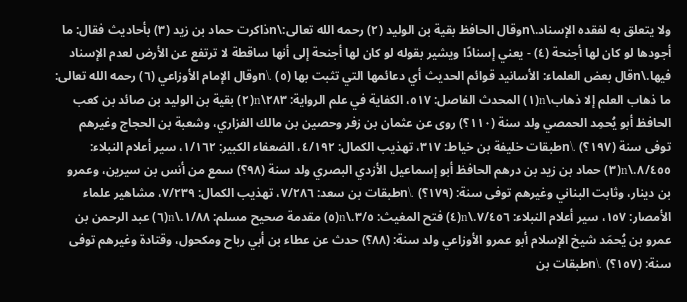ولا يتعلق به لفقده الإسناد.\nوقال الحافظ بقية بن الوليد (٢) رحمه الله تعالى:\nذاكرت حماد بن زيد (٣) بأحاديث فقال: ما أجودها لو كان لها أجنحة (٤) - يعني إسنادًا ويشير بقوله لو كان لها أجنحة إلى أنها ساقطة لا ترتفع عن الأرض لعدم الإسناد فيها.\nقال بعض العلماء: الأسانيد قوائم الحديث أي دعائمها التي تثبت بها (٥) .\nوقال الإمام الأوزاعي (٦) رحمه الله تعالى: ما ذهاب العلم إلا ذهاب\n(١) المحدث الفاصل: ٥١٧، الكفاية في علم الرواية: ٢٨٣\n(٢) بقية بن الوليد بن صائد بن كعب الحافظ أبو يُحمِد الحمصي ولد سنة (١١٠؟) روى عن عثمان بن زفر وحصين بن مالك الفزاري، وشعبة بن الحجاج وغيرهم توفى سنة (١٩٧؟) .\nطبقات خليفة بن خياط: ٣١٧، تهذيب الكمال: ٤/١٩٢، الضعفاء الكبير: ١/١٦٢، سير أعلام النبلاء: ٨/٤٥٥.\n(٣) حماد بن زيد بن درهم الحافظ أبو إسماعيل الأزدي البصري ولد سنة (٩٨؟) سمع من أنس بن سيرين، وعمرو بن دينار، وثابت البناني وغيرهم توفى سنة: (١٧٩؟) .\nطبقات بن سعد: ٧/٢٨٦، تهذيب الكمال: ٧/٢٣٩، مشاهير علماء الأمصار: ١٥٧، سير أعلام النبلاء: ٧/٤٥٦.\n(٤) فتح المغيث: ٣/٥.\n(٥) مقدمة صحيح مسلم: ١/٨٨.\n(٦) عبد الرحمن بن عمرو بن يُحمَد شيخ الإسلام أبو عمرو الأوزاعي ولد سنة: (٨٨؟) حدث عن عطاء بن أبي رباح ومكحول، وقتادة وغيرهم توفى سنة: (١٥٧؟) .\nطبقات بن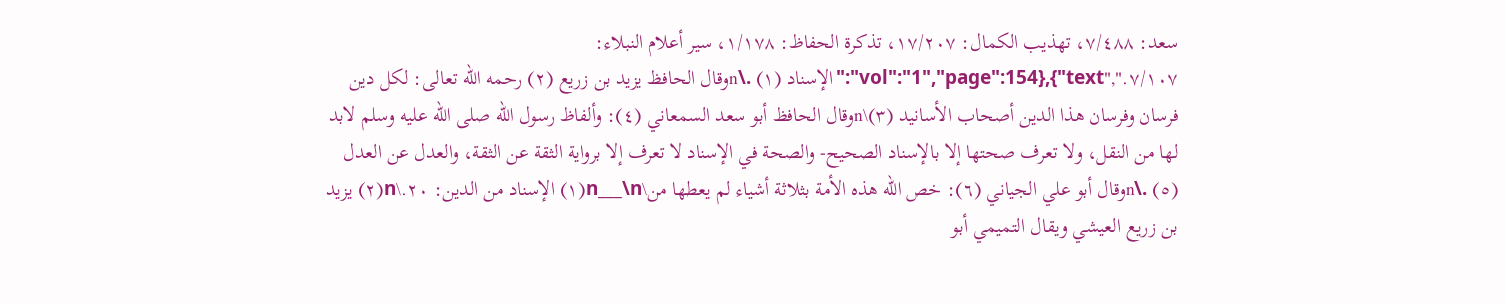سعد: ٧/٤٨٨، تهذيب الكمال: ١٧/٢٠٧، تذكرة الحفاظ: ١/١٧٨، سير أعلام النبلاء: ٧/١٠٧.","vol":"1","page":154},{"text":"الإسناد (١) .\nوقال الحافظ يزيد بن زريع (٢) رحمه الله تعالى: لكل دين فرسان وفرسان هذا الدين أصحاب الأسانيد (٣)\nوقال الحافظ أبو سعد السمعاني (٤): وألفاظ رسول الله صلى الله عليه وسلم لابد لها من النقل، ولا تعرف صحتها إلا بالإسناد الصحيح- والصحة في الإسناد لا تعرف إلا برواية الثقة عن الثقة، والعدل عن العدل (٥) .\nوقال أبو علي الجياني (٦): خص الله هذه الأمة بثلاثة أشياء لم يعطها من\n___\n(١) الإسناد من الدين: ٢٠.\n(٢) يزيد بن زريع العيشي ويقال التميمي أبو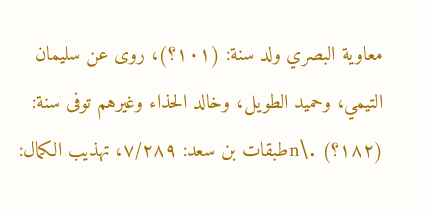معاوية البصري ولد سنة: (١٠١؟)، روى عن سليمان التيمي، وحميد الطويل، وخالد الحذاء وغيرهم توفى سنة: (١٨٢؟) .\nطبقات بن سعد: ٧/٢٨٩، تهذيب الكمال: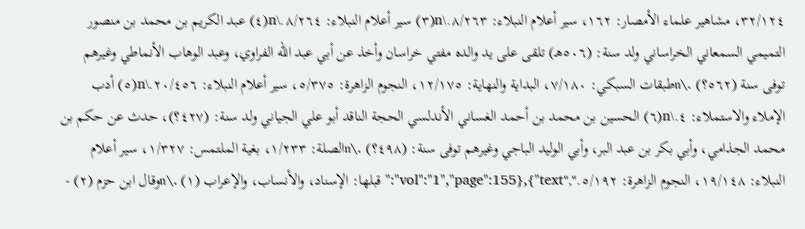٣٢/١٢٤، مشاهير علماء الأمصار: ١٦٢، سير أعلام النبلاء: ٨/٢٦٣.\n(٣) سير أعلام النبلاء: ٨/٢٦٤.\n(٤) عبد الكريم بن محمد بن منصور التميمي السمعاني الخراساني ولد سنة: (٥٠٦هـ) تلقى على يد والده مفتي خراسان وأخذ عن أبي عبد الله الفراوي، وعبد الوهاب الأنماطي وغيرهم توفى سنة (٥٦٢؟) .\nطبقات السبكي: ٧/١٨٠، البداية والنهاية: ١٢/١٧٥، النجوم الزاهرة: ٥/٣٧٥، سير أعلام النبلاء: ٢٠/٤٥٦.\n(٥) أدب الإملاء والاستملاء: ٤.\n(٦) الحسين بن محمد بن أحمد الغساني الأندلسي الحجة الناقد أبو علي الجياني ولد سنة: (٤٢٧؟)، حدث عن حكم بن محمد الجذامي، وأبي بكر بن عبد البر، وأبي الوليد الباجي وغيرهم توفى سنة: (٤٩٨؟) .\nالصلة: ١/٢٣٣، بغية الملتمس: ١/٣٢٧، سير أعلام النبلاء: ١٩/١٤٨، النجوم الزاهرة: ٥/١٩٢.","vol":"1","page":155},{"text":"قبلها: الإسناد، والأنساب، والإعراب (١) .\nوقال ابن حزم (٢) -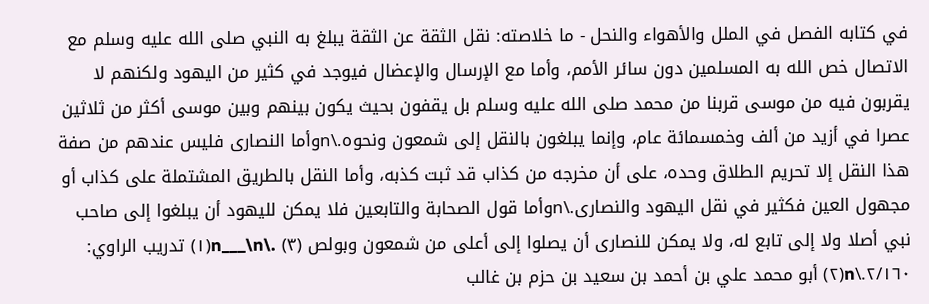في كتابه الفصل في الملل والأهواء والنحل - ما خلاصته: نقل الثقة عن الثقة يبلغ به النبي صلى الله عليه وسلم مع الاتصال خص الله به المسلمين دون سائر الأمم، وأما مع الإرسال والإعضال فيوجد في كثير من اليهود ولكنهم لا يقربون فيه من موسى قربنا من محمد صلى الله عليه وسلم بل يقفون بحيث يكون بينهم وبين موسى أكثر من ثلاثين عصرا في أزيد من ألف وخمسمائة عام، وإنما يبلغون بالنقل إلى شمعون ونحوه.\nوأما النصارى فليس عندهم من صفة هذا النقل إلا تحريم الطلاق وحده، على أن مخرجه من كذاب قد ثبت كذبه، وأما النقل بالطريق المشتملة على كذاب أو مجهول العين فكثير في نقل اليهود والنصارى.\nوأما قول الصحابة والتابعين فلا يمكن لليهود أن يبلغوا إلى صاحب نبي أصلا ولا إلى تابع له، ولا يمكن للنصارى أن يصلوا إلى أعلى من شمعون وبولص (٣) .\n___\n(١) تدريب الراوي: ٢/١٦٠.\n(٢) أبو محمد علي بن أحمد بن سعيد بن حزم بن غالب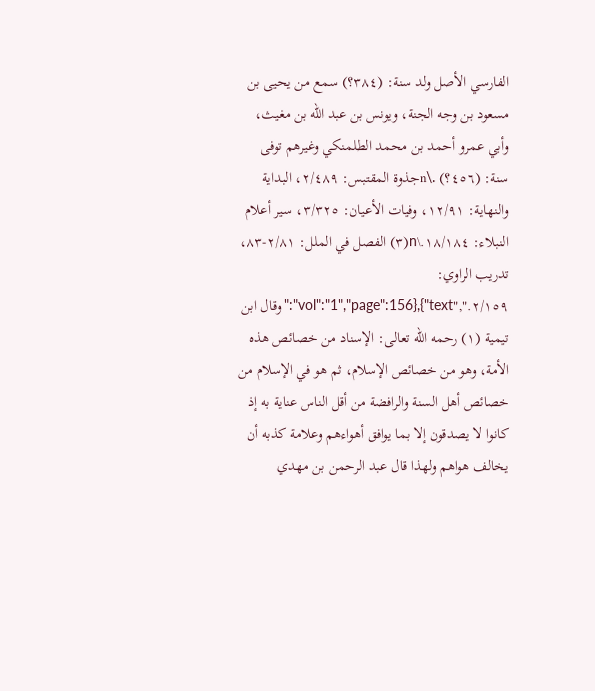الفارسي الأصل ولد سنة: (٣٨٤؟) سمع من يحيى بن مسعود بن وجه الجنة، ويونس بن عبد الله بن مغيث، وأبي عمرو أحمد بن محمد الطلمنكي وغيرهم توفى سنة: (٤٥٦؟) .\nجذوة المقتبس: ٢/٤٨٩، البداية والنهاية: ١٢/٩١، وفيات الأعيان: ٣/٣٢٥، سير أعلام النبلاء: ١٨/١٨٤.\n(٣) الفصل في الملل: ٢/٨١-٨٣، تدريب الراوي: ٢/١٥٩.","vol":"1","page":156},{"text":"وقال ابن تيمية (١) رحمه الله تعالى: الإسناد من خصائص هذه الأمة، وهو من خصائص الإسلام، ثم هو في الإسلام من خصائص أهل السنة والرافضة من أقل الناس عناية به إذ كانوا لا يصدقون إلا بما يوافق أهواءهم وعلامة كذبه أن يخالف هواهم ولهذا قال عبد الرحمن بن مهدي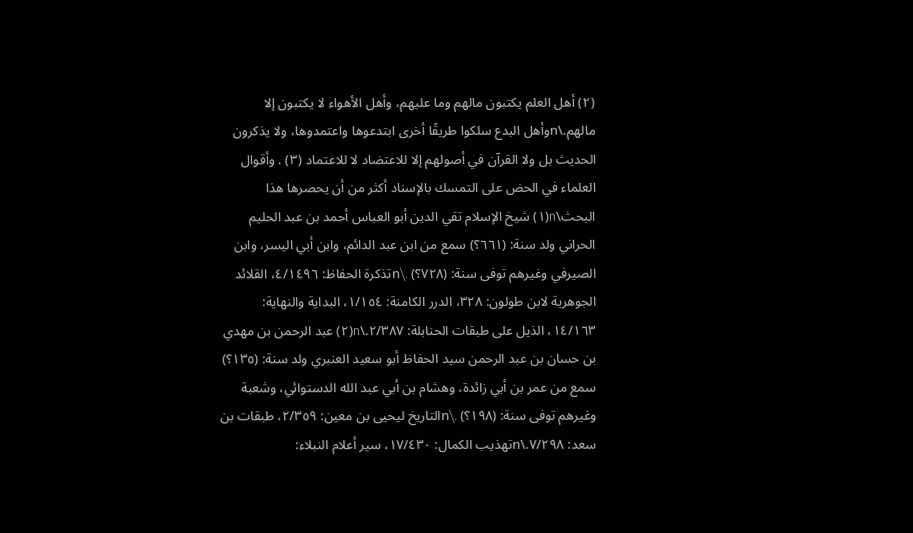(٢) أهل العلم يكتبون مالهم وما عليهم، وأهل الأهواء لا يكتبون إلا مالهم.\nوأهل البدع سلكوا طريقًا أخرى ابتدعوها واعتمدوها، ولا يذكرون الحديث بل ولا القرآن في أصولهم إلا للاعتضاد لا للاعتماد (٣) . وأقوال العلماء في الحض على التمسك بالإسناد أكثر من أن يحصرها هذا البحث\n(١) شيخ الإسلام تقي الدين أبو العباس أحمد بن عبد الحليم الحراني ولد سنة: (٦٦١؟) سمع من ابن عبد الدائم، وابن أبي اليسر، وابن الصيرفي وغيرهم توفى سنة: (٧٢٨؟) .\nتذكرة الحفاظ: ٤/١٤٩٦، القلائد الجوهرية لابن طولون: ٣٢٨، الدرر الكامنة: ١/١٥٤، البداية والنهاية: ١٤/١٦٣، الذيل على طبقات الحنابلة: ٢/٣٨٧.\n(٢) عبد الرحمن بن مهدي بن حسان بن عبد الرحمن سيد الحفاظ أبو سعيد العنبري ولد سنة: (١٣٥؟) سمع من عمر بن أبي زائدة، وهشام بن أبي عبد الله الدستوائي، وشعبة وغيرهم توفى سنة: (١٩٨؟) .\nالتاريخ ليحيى بن معين: ٢/٣٥٩، طبقات بن سعد: ٧/٢٩٨.\nتهذيب الكمال: ١٧/٤٣٠، سير أعلام النبلاء: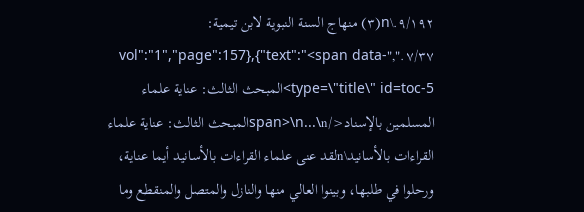٩/١٩٢.\n(٣) منهاج السنة النبوية لابن تيمية: ٧/٣٧.","vol":"1","page":157},{"text":"<span data-type=\"title\" id=toc-5>المبحث الثالث: عناية علماء المسلمين بالإسناد</span>\n...\nالمبحث الثالث: عناية علماء القراءات بالأسانيد\nلقد عنى علماء القراءات بالأسانيد أيما عناية، ورحلوا في طلبها، وبينوا العالي منها والنازل والمتصل والمنقطع وما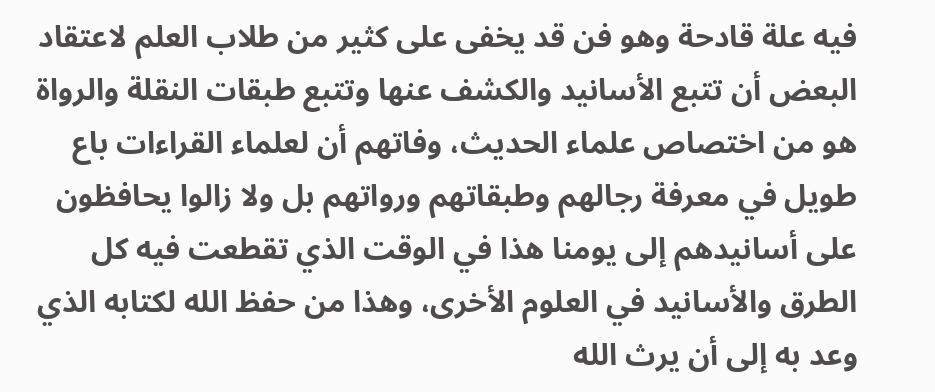فيه علة قادحة وهو فن قد يخفى على كثير من طلاب العلم لاعتقاد البعض أن تتبع الأسانيد والكشف عنها وتتبع طبقات النقلة والرواة هو من اختصاص علماء الحديث، وفاتهم أن لعلماء القراءات باع طويل في معرفة رجالهم وطبقاتهم ورواتهم بل ولا زالوا يحافظون على أسانيدهم إلى يومنا هذا في الوقت الذي تقطعت فيه كل الطرق والأسانيد في العلوم الأخرى، وهذا من حفظ الله لكتابه الذي وعد به إلى أن يرث الله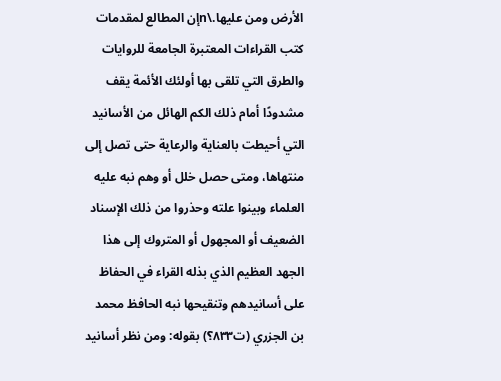الأرض ومن عليها.\nإن المطالع لمقدمات كتب القراءات المعتبرة الجامعة للروايات والطرق التي تلقى بها أولئك الأئمة يقف مشدودًا أمام ذلك الكم الهائل من الأسانيد التي أحيطت بالعناية والرعاية حتى تصل إلى منتهاها، ومتى حصل خلل أو وهم نبه عليه العلماء وبينوا علته وحذروا من ذلك الإسناد الضعيف أو المجهول أو المتروك إلى هذا الجهد العظيم الذي بذله القراء في الحفاظ على أسانيدهم وتنقيحها نبه الحافظ محمد بن الجزري (ت٨٣٣؟) بقوله: ومن نظر أسانيد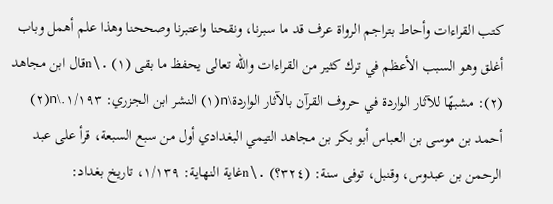كتب القراءات وأحاط بتراجم الرواة عرف قد ما سبرنا، ونقحنا واعتبرنا وصححنا وهذا علم أهمل وباب أغلق وهو السبب الأعظم في ترك كثير من القراءات والله تعالى يحفظ ما بقى (١) .\nقال ابن مجاهد (٢): مشبهًا للآثار الواردة في حروف القرآن بالآثار الواردة\n(١) النشر ابن الجزري: ١/١٩٣.\n(٢) أحمد بن موسى بن العباس أبو بكر بن مجاهد التيمي البغدادي أول من سبع السبعة، قرأ على عبد الرحمن بن عبدوس، وقنبل، توفى سنة: (٣٢٤؟) .\nغاية النهاية: ١/١٣٩، تاريخ بغداد: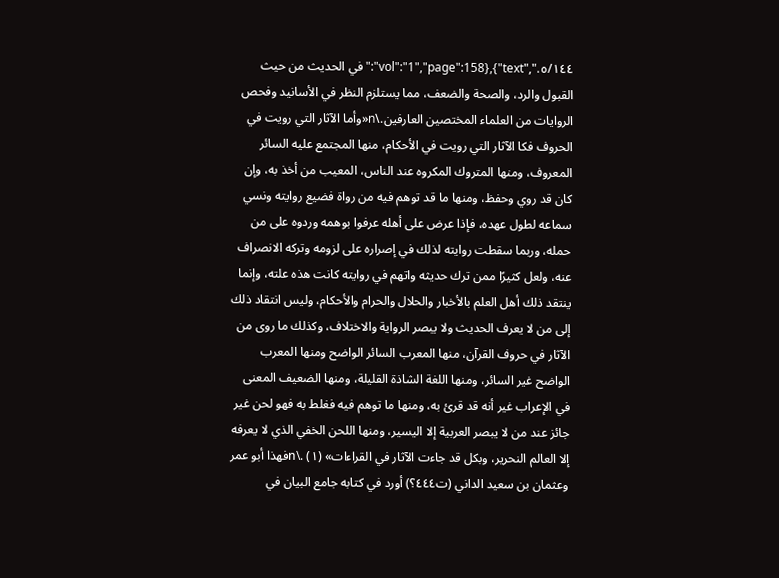٥/١٤٤.","vol":"1","page":158},{"text":"في الحديث من حيث القبول والرد، والصحة والضعف، مما يستلزم النظر في الأسانيد وفحص الروايات من العلماء المختصين العارفين.\n«وأما الآثار التي رويت في الحروف فكا الآثار التي رويت في الأحكام، منها المجتمع عليه السائر المعروف، ومنها المتروك المكروه عند الناس، المعيب من أخذ به، وإن كان قد روي وحفظ، ومنها ما قد توهم فيه من رواة فضيع روايته ونسي سماعه لطول عهده، فإذا عرض على أهله عرفوا بوهمه وردوه على من حمله، وربما سقطت روايته لذلك في إصراره على لزومه وتركه الانصراف عنه، ولعل كثيرًا ممن ترك حديثه واتهم في روايته كانت هذه علته، وإنما ينتقد ذلك أهل العلم بالأخبار والحلال والحرام والأحكام، وليس انتقاد ذلك إلى من لا يعرف الحديث ولا يبصر الرواية والاختلاف، وكذلك ما روى من الآثار في حروف القرآن، منها المعرب السائر الواضح ومنها المعرب الواضح غير السائر، ومنها اللغة الشاذة القليلة، ومنها الضعيف المعنى في الإعراب غير أنه قد قرئ به، ومنها ما توهم فيه فغلط به فهو لحن غير جائز عند من لا يبصر العربية إلا اليسير، ومنها اللحن الخفي الذي لا يعرفه إلا العالم النحرير، وبكل قد جاءت الآثار في القراءات» (١) .\nفهذا أبو عمر وعثمان بن سعيد الداني (ت٤٤٤؟) أورد في كتابه جامع البيان في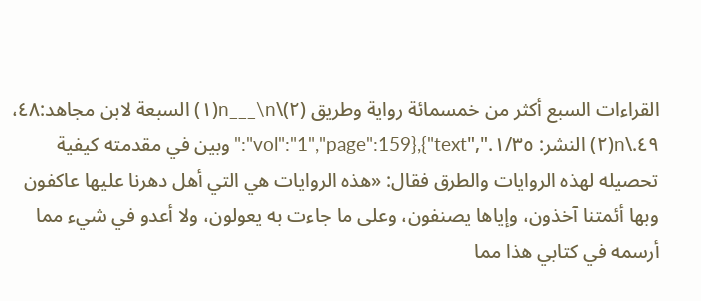القراءات السبع أكثر من خمسمائة رواية وطريق (٢)\n___\n(١) السبعة لابن مجاهد:٤٨، ٤٩.\n(٢) النشر: ١/٣٥.","vol":"1","page":159},{"text":"وبين في مقدمته كيفية تحصيله لهذه الروايات والطرق فقال: «هذه الروايات هي التي أهل دهرنا عليها عاكفون وبها أئمتنا آخذون، وإياها يصنفون، وعلى ما جاءت به يعولون، ولا أعدو في شيء مما أرسمه في كتابي هذا مما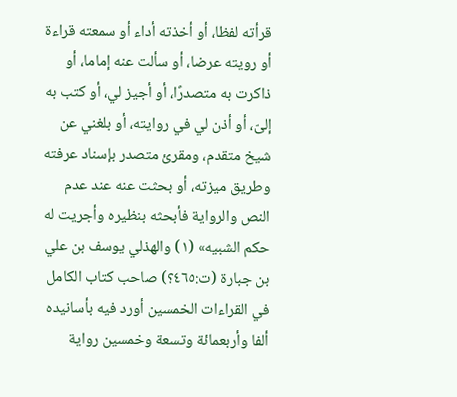قرأته لفظا، أو أخذته أداء أو سمعته قراءة أو رويته عرضا، أو سألت عنه إماما، أو ذاكرت به متصدرًا، أو أجيز لي، أو كتب به إلىّ، أو أذن لي في روايته، أو بلغني عن شيخ متقدم، ومقرئ متصدر بإسناد عرفته وطريق ميزته، أو بحثت عنه عند عدم النص والرواية فأبحثه بنظيره وأجريت له حكم الشبيه» (١) والهذلي يوسف بن علي بن جبارة (ت:٤٦٥؟) صاحب كتاب الكامل في القراءات الخمسين أورد فيه بأسانيده ألفا وأربعمائة وتسعة وخمسين رواية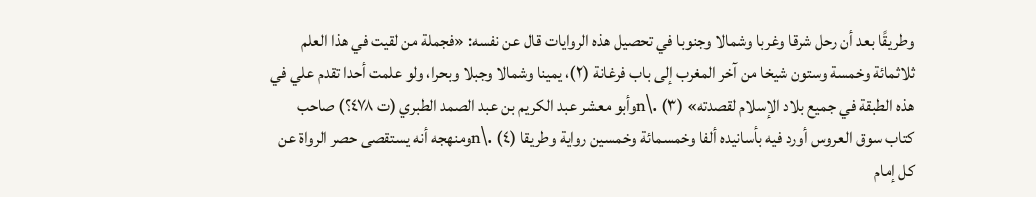وطريقًا بعد أن رحل شرقا وغربا وشمالا وجنوبا في تحصيل هذه الروايات قال عن نفسه: «فجملة من لقيت في هذا العلم ثلاثمائة وخمسة وستون شيخا من آخر المغرب إلى باب فرغانة (٢)، يمينا وشمالا وجبلا وبحرا، ولو علمت أحدا تقدم علي في هذه الطبقة في جميع بلاد الإسلام لقصدته» (٣) .\nوأبو معشر عبد الكريم بن عبد الصمد الطبري (ت ٤٧٨؟) صاحب كتاب سوق العروس أورد فيه بأسانيده ألفا وخمسمائة وخمسين رواية وطريقا (٤) .\nومنهجه أنه يستقصى حصر الرواة عن كل إمام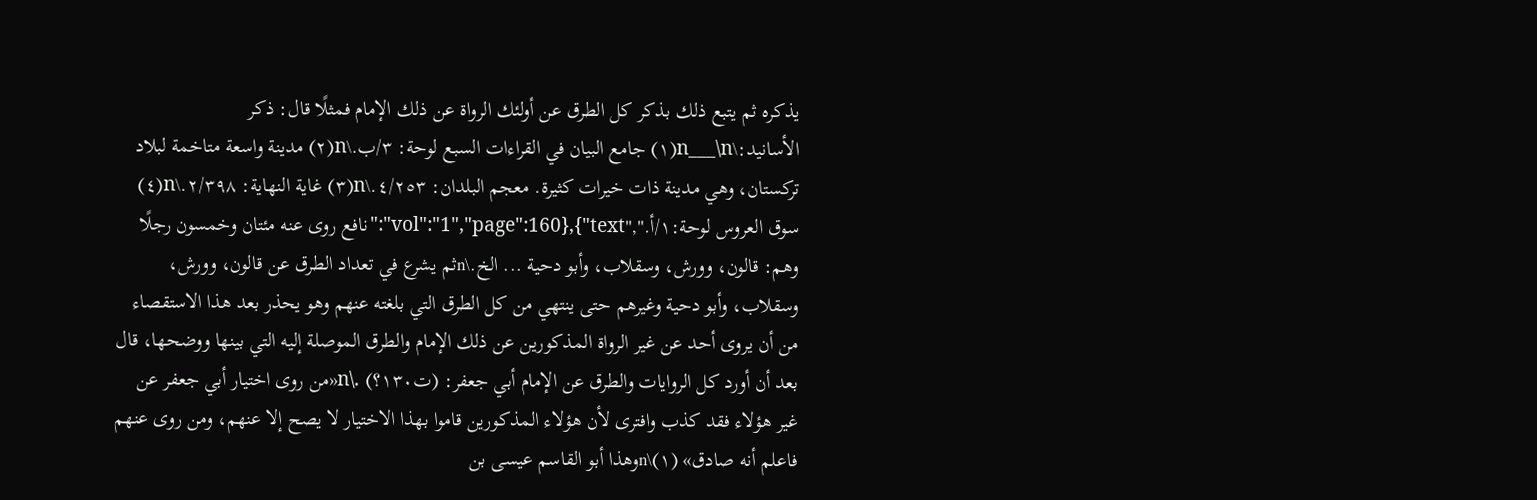يذكره ثم يتبع ذلك بذكر كل الطرق عن أولئك الرواة عن ذلك الإمام فمثلًا قال: ذكر الأسانيد:\n___\n(١) جامع البيان في القراءات السبع لوحة: ٣/ب.\n(٢) مدينة واسعة متاخمة لبلاد تركستان، وهي مدينة ذات خيرات كثيرة. معجم البلدان: ٤/٢٥٣.\n(٣) غاية النهاية: ٢/٣٩٨.\n(٤) سوق العروس لوحة:١/أ.","vol":"1","page":160},{"text":"نافع روى عنه مئتان وخمسون رجلًا وهم: قالون، وورش، وسقلاب، وأبو دحية ... الخ.\nثم يشرع في تعداد الطرق عن قالون، وورش، وسقلاب، وأبو دحية وغيرهم حتى ينتهي من كل الطرق التي بلغته عنهم وهو يحذر بعد هذا الاستقصاء من أن يروى أحد عن غير الرواة المذكورين عن ذلك الإمام والطرق الموصلة إليه التي بينها ووضحها، قال بعد أن أورد كل الروايات والطرق عن الإمام أبي جعفر: (ت١٣٠؟) .\n«من روى اختيار أبي جعفر عن غير هؤلاء فقد كذب وافترى لأن هؤلاء المذكورين قاموا بهذا الاختيار لا يصح إلا عنهم، ومن روى عنهم فاعلم أنه صادق» (١)\nوهذا أبو القاسم عيسى بن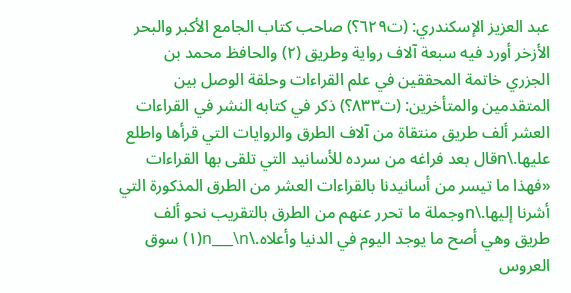عبد العزيز الإسكندري: (ت٦٢٩؟) صاحب كتاب الجامع الأكبر والبحر الأزخر أورد فيه سبعة آلاف رواية وطريق (٢) والحافظ محمد بن الجزري خاتمة المحققين في علم القراءات وحلقة الوصل بين المتقدمين والمتأخرين: (ت٨٣٣؟) ذكر في كتابه النشر في القراءات العشر ألف طريق منتقاة من آلاف الطرق والروايات التي قرأها واطلع عليها.\nقال بعد فراغه من سرده للأسانيد التي تلقى بها القراءات «فهذا ما تيسر من أسانيدنا بالقراءات العشر من الطرق المذكورة التي أشرنا إليها.\nوجملة ما تحرر عنهم من الطرق بالتقريب نحو ألف طريق وهي أصح ما يوجد اليوم في الدنيا وأعلاه.\n___\n(١) سوق العروس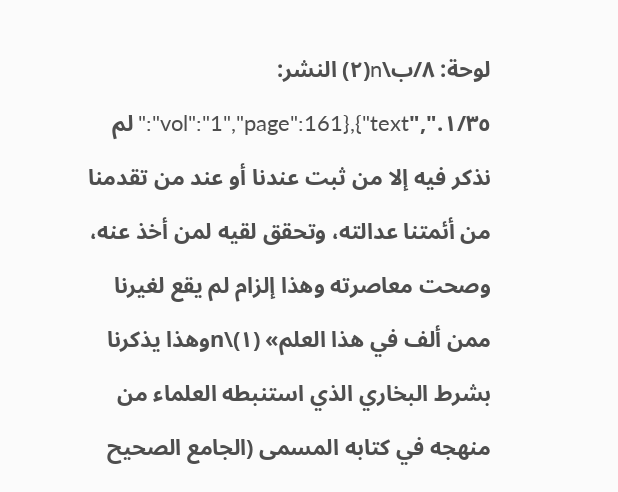لوحة: ٨/ب\n(٢) النشر: ١/٣٥.","vol":"1","page":161},{"text":"لم نذكر فيه إلا من ثبت عندنا أو عند من تقدمنا من أئمتنا عدالته، وتحقق لقيه لمن أخذ عنه، وصحت معاصرته وهذا إلزام لم يقع لغيرنا ممن ألف في هذا العلم» (١)\nوهذا يذكرنا بشرط البخاري الذي استنبطه العلماء من منهجه في كتابه المسمى (الجامع الصحيح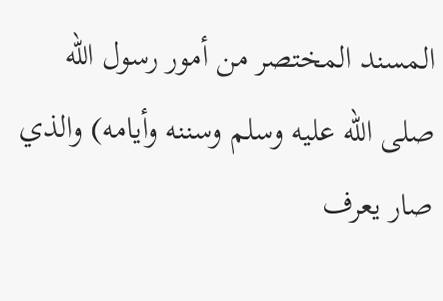المسند المختصر من أمور رسول الله صلى الله عليه وسلم وسننه وأيامه) والذي صار يعرف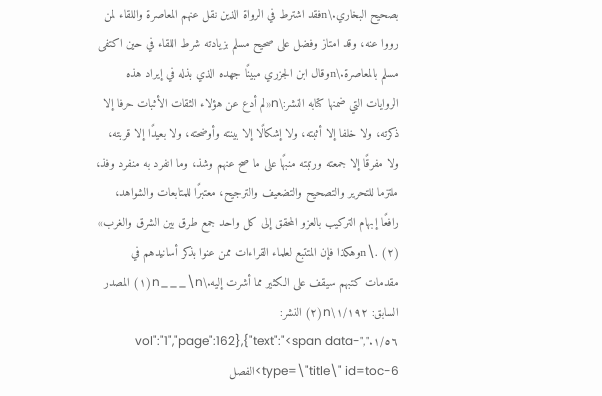بصحيح البخاري.\nفقد اشترط في الرواة الذين نقل عنهم المعاصرة واللقاء لمن رووا عنه، وقد امتاز وفضل على صحيح مسلم بزيادته شرط اللقاء في حين اكتفى مسلم بالمعاصرة.\nوقال ابن الجزري مبينًا جهده الذي بذله في إيراد هذه الروايات التي ضمنها كتابه النشر:\n«لم أدع عن هؤلاء الثقات الأثبات حرفا إلا ذكرته، ولا خلفا إلا أثبته، ولا إشكالًا إلا بينته وأوضحته، ولا بعيدًا إلا قربته، ولا مفرقًا إلا جمعته ورتبته منبهًا على ما صح عنهم وشذ، وما انفرد به منفرد وفذ، ملتزما للتحرير والتصحيح والتضعيف والترجيح، معتبرًا للمتابعات والشواهد، رافعًا إبهام التركيب بالعزو المحقق إلى كل واحد جمع طرق بين الشرق والغرب» (٢) .\nوهكذا فإن المتتبع لعلماء القراءات ممن عنوا بذكر أسانيدهم في مقدمات كتبهم سيقف على الكثير مما أشرت إليه.\n___\n(١) المصدر السابق: ١/١٩٢\n(٢) النشر: ١/٥٦.","vol":"1","page":162},{"text":"<span data-type=\"title\" id=toc-6>الفصل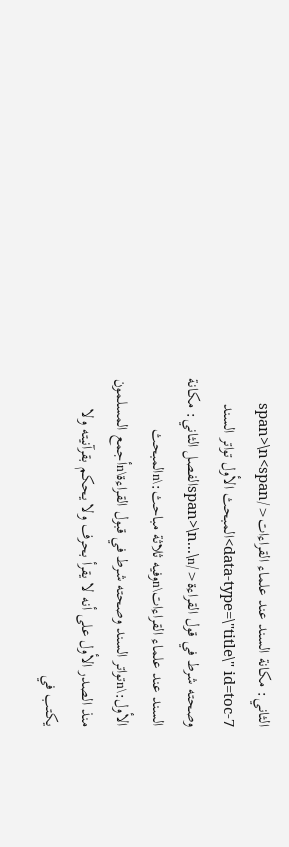الثاني: مكانة السند عند علماء القراءات</span>\n<span data-type=\"title\" id=toc-7>المبحث الأول تواتر السند وصحته شرط في قول القراءة</span>\n...\nالفصل الثاني: مكانة السند عند علماء القراءات\nوفيه ثلاثة مباحث:\nالمبحث الأول:\nتواتر السند وصحته شرط في قبول القراءة\nأجمع المسلمون منذ الصدر الأول على أنه لا يقرأ بحرف ولا يحكم بقرآنيته ولا يكتب في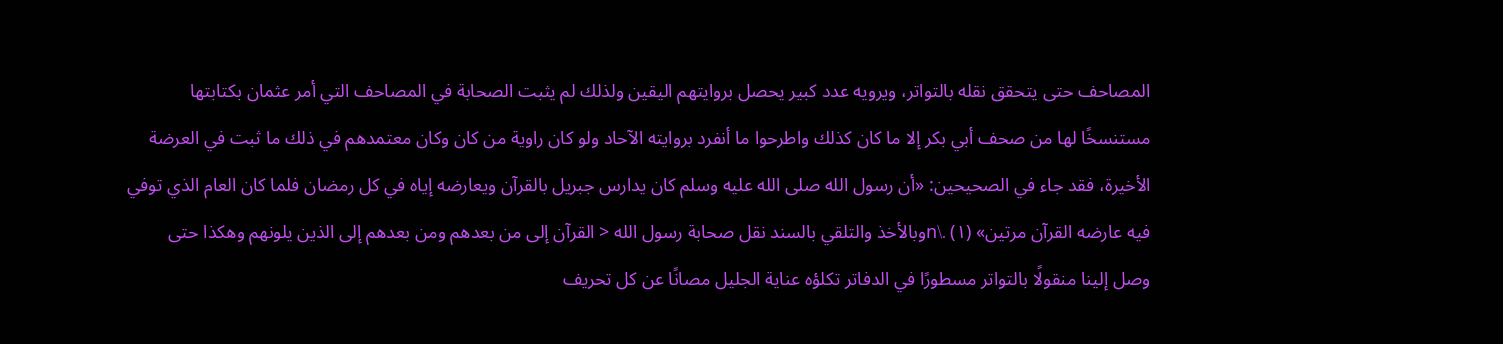المصاحف حتى يتحقق نقله بالتواتر، ويرويه عدد كبير يحصل بروايتهم اليقين ولذلك لم يثبت الصحابة في المصاحف التي أمر عثمان بكتابتها مستنسخًا لها من صحف أبي بكر إلا ما كان كذلك واطرحوا ما أنفرد بروايته الآحاد ولو كان راوية من كان وكان معتمدهم في ذلك ما ثبت في العرضة الأخيرة، فقد جاء في الصحيحين: «أن رسول الله صلى الله عليه وسلم كان يدارس جبريل بالقرآن ويعارضه إياه في كل رمضان فلما كان العام الذي توفي فيه عارضه القرآن مرتين» (١) .\nوبالأخذ والتلقي بالسند نقل صحابة رسول الله < القرآن إلى من بعدهم ومن بعدهم إلى الذين يلونهم وهكذا حتى وصل إلينا منقولًا بالتواتر مسطورًا في الدفاتر تكلؤه عناية الجليل مصانًا عن كل تحريف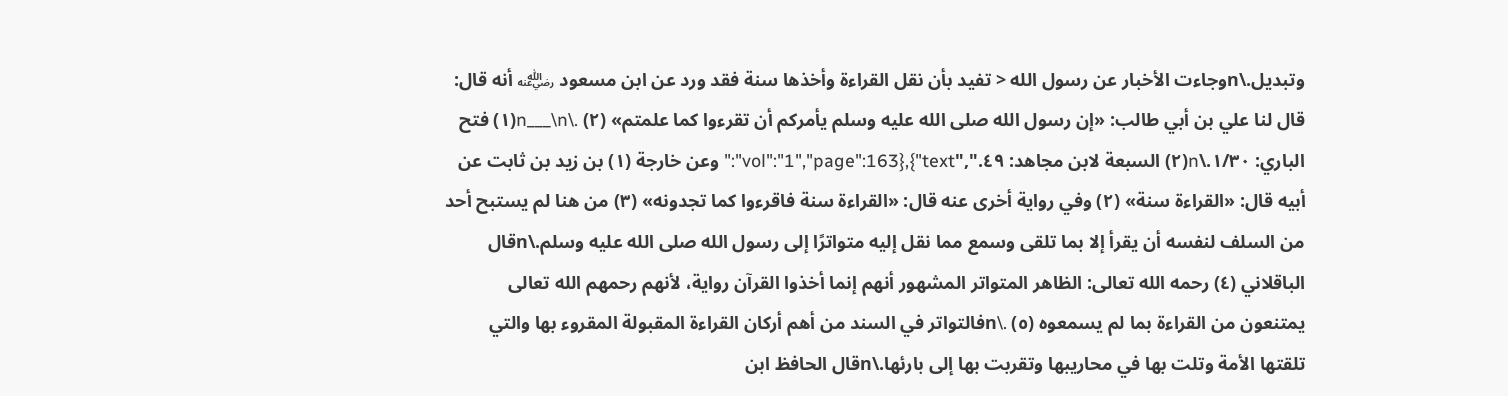وتبديل.\nوجاءت الأخبار عن رسول الله < تفيد بأن نقل القراءة وأخذها سنة فقد ورد عن ابن مسعود ﵁ أنه قال: قال لنا علي بن أبي طالب: «إن رسول الله صلى الله عليه وسلم يأمركم أن تقرءوا كما علمتم» (٢) .\n___\n(١) فتح الباري: ١/٣٠.\n(٢) السبعة لابن مجاهد: ٤٩.","vol":"1","page":163},{"text":"وعن خارجة (١) بن زيد بن ثابت عن أبيه قال: «القراءة سنة» (٢) وفي رواية أخرى عنه قال: «القراءة سنة فاقرءوا كما تجدونه» (٣) من هنا لم يستبح أحد من السلف لنفسه أن يقرأ إلا بما تلقى وسمع مما نقل إليه متواترًا إلى رسول الله صلى الله عليه وسلم.\nقال الباقلاني (٤) رحمه الله تعالى: الظاهر المتواتر المشهور أنهم إنما أخذوا القرآن رواية، لأنهم رحمهم الله تعالى يمتنعون من القراءة بما لم يسمعوه (٥) .\nفالتواتر في السند من أهم أركان القراءة المقبولة المقروء بها والتي تلقتها الأمة وتلت بها في محاريبها وتقربت بها إلى بارئها.\nقال الحافظ ابن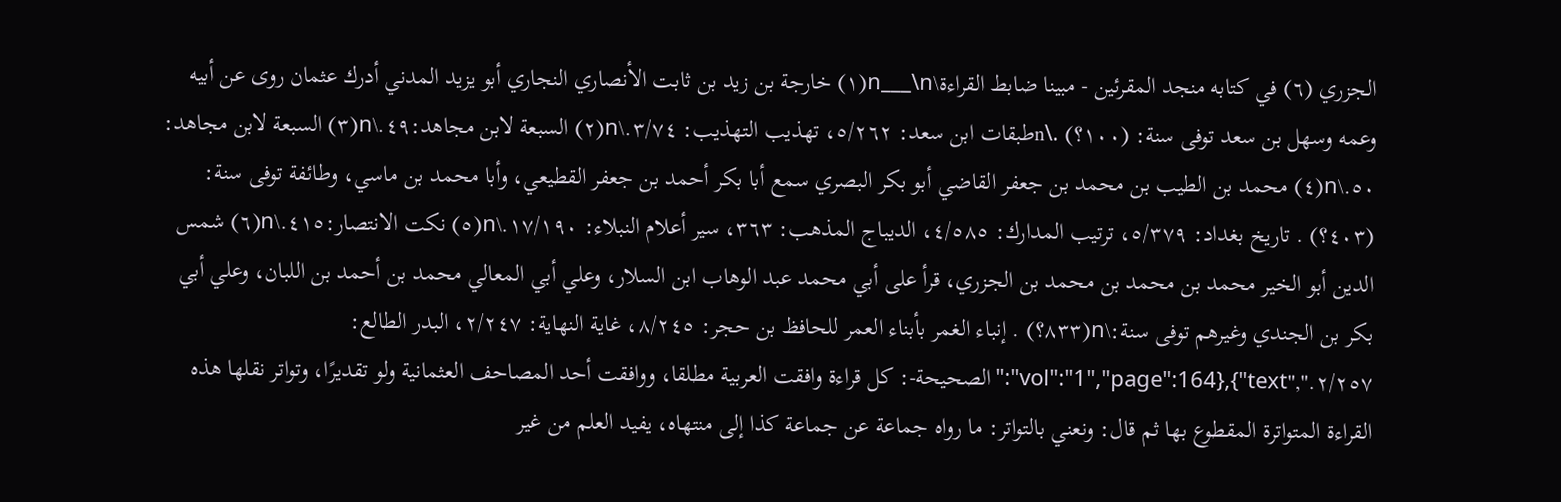الجزري (٦) في كتابه منجد المقرئين - مبينا ضابط القراءة\n___\n(١) خارجة بن زيد بن ثابت الأنصاري النجاري أبو يزيد المدني أدرك عثمان روى عن أبيه وعمه وسهل بن سعد توفى سنة: (١٠٠؟) .\nطبقات ابن سعد: ٥/٢٦٢، تهذيب التهذيب: ٣/٧٤.\n(٢) السبعة لابن مجاهد:٤٩.\n(٣) السبعة لابن مجاهد: ٥٠.\n(٤) محمد بن الطيب بن محمد بن جعفر القاضي أبو بكر البصري سمع أبا بكر أحمد بن جعفر القطيعي، وأبا محمد بن ماسي، وطائفة توفى سنة: (٤٠٣؟) . تاريخ بغداد: ٥/٣٧٩، ترتيب المدارك: ٤/٥٨٥، الديباج المذهب: ٣٦٣، سير أعلام النبلاء: ١٧/١٩٠.\n(٥) نكت الانتصار:٤١٥.\n(٦) شمس الدين أبو الخير محمد بن محمد بن محمد بن الجزري، قرأ على أبي محمد عبد الوهاب ابن السلار، وعلي أبي المعالي محمد بن أحمد بن اللبان، وعلي أبي بكر بن الجندي وغيرهم توفى سنة:\n(٨٣٣؟) . إنباء الغمر بأبناء العمر للحافظ بن حجر: ٨/٢٤٥، غاية النهاية: ٢/٢٤٧، البدر الطالع: ٢/٢٥٧.","vol":"1","page":164},{"text":"الصحيحة-: كل قراءة وافقت العربية مطلقا، ووافقت أحد المصاحف العثمانية ولو تقديرًا، وتواتر نقلها هذه القراءة المتواترة المقطوع بها ثم قال: ونعني بالتواتر: ما رواه جماعة عن جماعة كذا إلى منتهاه، يفيد العلم من غير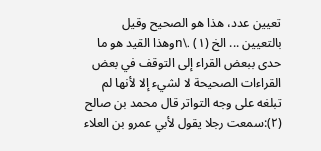تعيين عدد، هذا هو الصحيح وقيل بالتعيين ... الخ (١) .\nوهذا القيد هو ما حدى ببعض القراء إلى التوقف في بعض القراءات الصحيحة لا لشيء إلا لأنها لم تبلغه على وجه التواتر قال محمد بن صالح (٢):سمعت رجلا يقول لأبي عمرو بن العلاء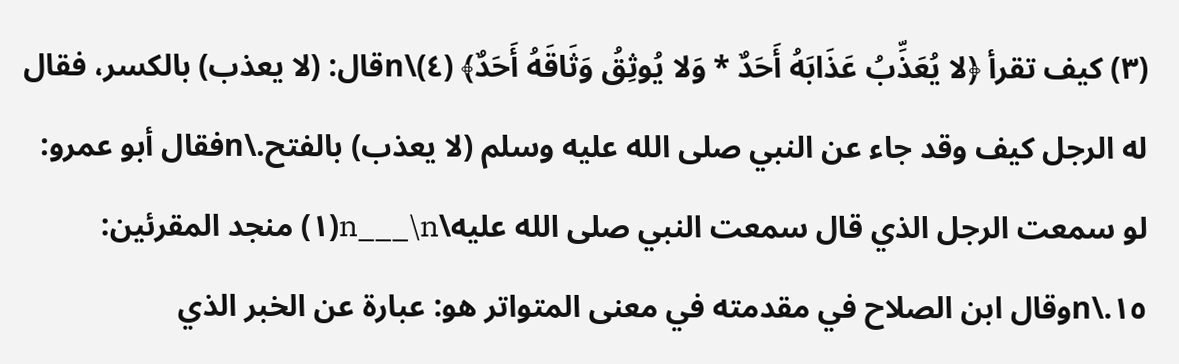(٣) كيف تقرأ ﴿لا يُعَذِّبُ عَذَابَهُ أَحَدٌ * وَلا يُوثِقُ وَثَاقَهُ أَحَدٌ﴾ (٤)\nقال: (لا يعذب) بالكسر، فقال له الرجل كيف وقد جاء عن النبي صلى الله عليه وسلم (لا يعذب) بالفتح.\nفقال أبو عمرو: لو سمعت الرجل الذي قال سمعت النبي صلى الله عليه\n___\n(١) منجد المقرئين: ١٥.\nوقال ابن الصلاح في مقدمته في معنى المتواتر هو: عبارة عن الخبر الذي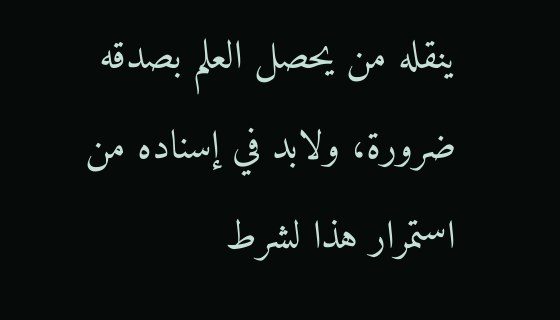ينقله من يحصل العلم بصدقه ضرورة، ولابد في إسناده من استمرار هذا لشرط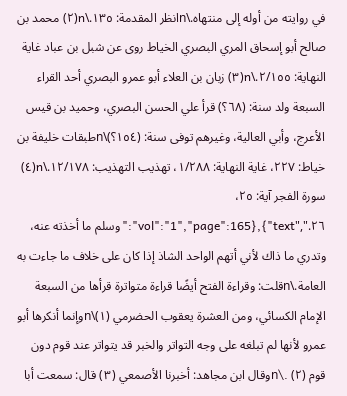في روايته من أوله إلى منتهاه.\nانظر المقدمة: ١٣٥.\n(٢) محمد بن صالح أبو إسحاق المري البصري الخياط روى عن شبل بن عباد غاية النهاية: ٢/١٥٥.\n(٣) زبان بن العلاء أبو عمرو البصري أحد القراء السبعة ولد سنة: (٦٨؟) قرأ علي الحسن البصري، وحميد بن قيس الأعرج، وأبي العالية، وغيرهم توفى سنة: (١٥٤؟)\nطبقات خليفة بن خياط: ٢٢٧، غاية النهاية: ١/٢٨٨، تهذيب التهذيب: ١٢/١٧٨.\n(٤) سورة الفجر آية: ٢٥، ٢٦.","vol":"1","page":165},{"text":"وسلم ما أخذته عنه، وتدري ما ذاك لأني أتهم الواحد الشاذ إذا كان على خلاف ما جاءت به العامة.\nقلت: وقراءة الفتح أيضًا قراءة متواترة قرأها من السبعة الإمام الكسائي، ومن العشرة يعقوب الحضرمي (١)\nوإنما أنكرها أبو عمرو لأنها لم تبلغه على وجه التواتر والخبر قد يتواتر عند قوم دون قوم (٢) .\nوقال ابن مجاهد: أخبرنا الأصمعي (٣) قال: سمعت أبا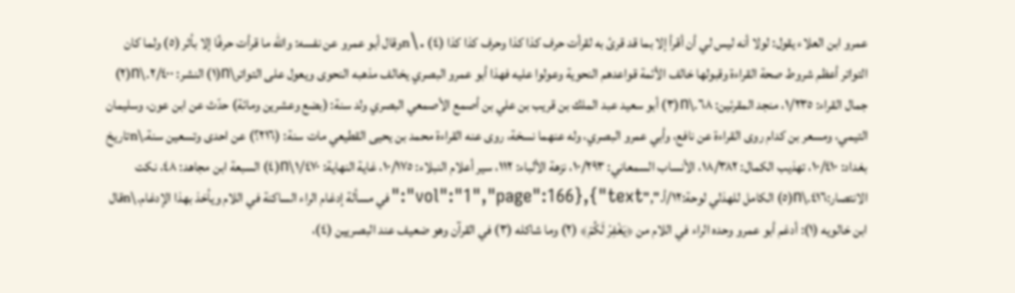عمرو ابن العلاء يقول: لولا أنه ليس لي أن أقرأ إلا بما قد قرئ به لقرأت حرف كذا كذا وحرف كذا كذا (٤) .\nوقال أبو عمرو عن نفسه: والله ما قرأت حرفًا إلا بأثر (٥) ولما كان التواتر أعظم شروط صحة القراءة وقبولها خالف الأئمة قواعدهم النحوية وعولوا عليه فهذا أبو عمرو البصري يخالف مذهبه النحوى ويعول على التواتر\n(١) النشر: ٢/٤٠٠.\n(٢) جمال القراء: ١/٢٣٥، منجد المقرئين: ٦٨.\n(٣) أبو سعيد عبد الملك بن قريب بن علي بن أصمع الأصمعي البصري ولد سنة: (بضع وعشرين ومائة) حدّث عن ابن عون، وسليمان التيمي، ومسعر بن كدام روى القراءة عن نافع، وأبي عمرو البصري، وله عنهما نسخة، روى عنه القراءة محمد بن يحيى القطيعي مات سنة: (٢١٦؟) عن احدى وتسعين سنة.\nتاريخ بغداد: ١٠/٤١٠، تهذيب الكمال: ١٨/٣٨٢، الأنساب السمعاني: ١٠/٢٩٣، نزهة الألباء: ١١٢، سير أعلام النبلاء: ١٠/١٧٥، غاية النهاية: ١/٤٧٠\n(٤) السبعة ابن مجاهد: ٤٨، نكت الانتصار:٤١٦.\n(٥) الكامل للهذلي لوحة:١٢/أ.","vol":"1","page":166},{"text":"في مسألة إدغام الراء الساكنة في اللام ويأخذ بهذا الإدغام.\nقال ابن خالويه (١): أدغم أبو عمرو وحده الراء في اللام من ﴿يَغْفِرْ لَكُمْ﴾ (٢) وما شاكله (٣) في القرآن وهو ضعيف عند البصريين (٤)،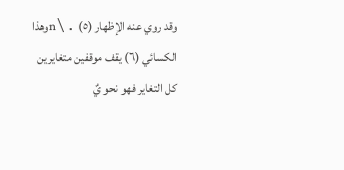وقد روي عنه الإظهار (٥) .\nوهذا الكسائي (٦) يقف موقفين متغايرين كل التغاير فهو نحو يٌ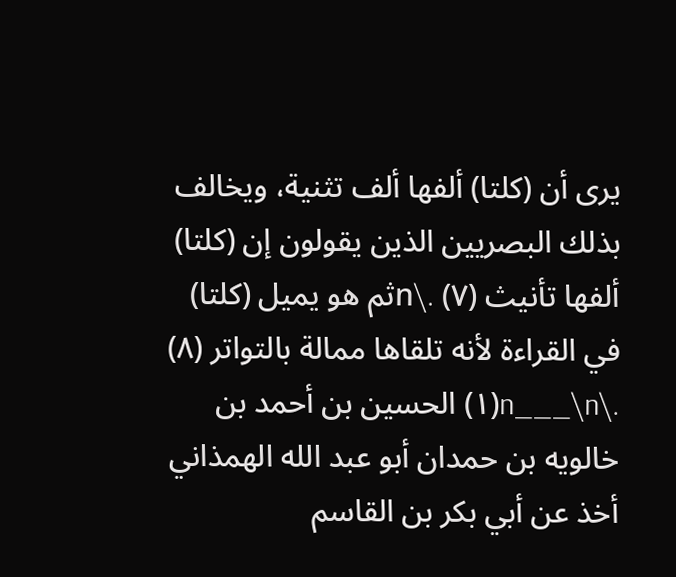يرى أن (كلتا) ألفها ألف تثنية، ويخالف بذلك البصريين الذين يقولون إن (كلتا) ألفها تأنيث (٧) .\nثم هو يميل (كلتا) في القراءة لأنه تلقاها ممالة بالتواتر (٨) .\n___\n(١) الحسين بن أحمد بن خالويه بن حمدان أبو عبد الله الهمذاني أخذ عن أبي بكر بن القاسم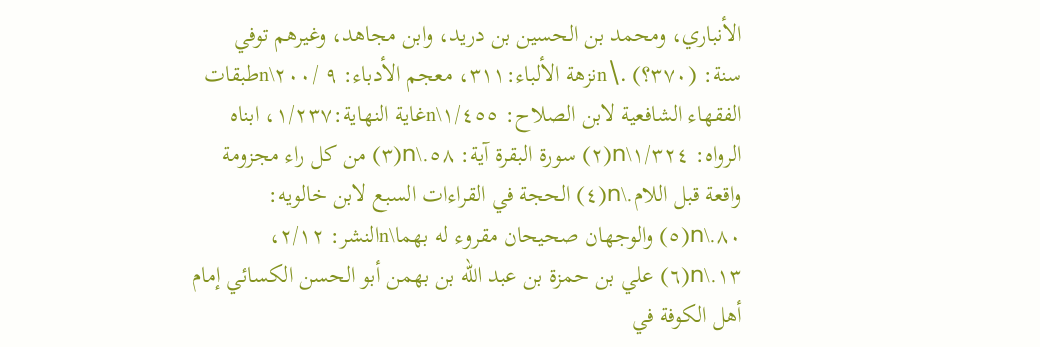الأنباري، ومحمد بن الحسين بن دريد، وابن مجاهد، وغيرهم توفي سنة: (٣٧٠؟) .\nنزهة الألباء:٣١١، معجم الأدباء: ٩ /٢٠٠\nطبقات الفقهاء الشافعية لابن الصلاح: ١/٤٥٥\nغاية النهاية:١/٢٣٧، ابناه الرواه: ١/٣٢٤\n(٢) سورة البقرة آية: ٥٨.\n(٣) من كل راء مجزومة واقعة قبل اللام.\n(٤) الحجة في القراءات السبع لابن خالويه: ٨٠.\n(٥) والوجهان صحيحان مقروء له بهما\nالنشر: ٢/١٢، ١٣.\n(٦) علي بن حمزة بن عبد الله بن بهمن أبو الحسن الكسائي إمام أهل الكوفة في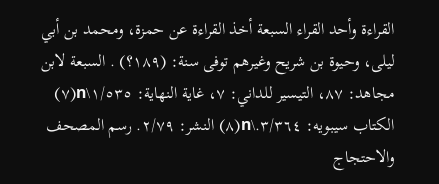القراءة وأحد القراء السبعة أخذ القراءة عن حمزة، ومحمد بن أبي ليلى، وحيوة بن شريح وغيرهم توفى سنة: (١٨٩؟) . السبعة لابن مجاهد: ٨٧، التيسير للداني: ٧، غاية النهاية: ١/٥٣٥\n(٧) الكتاب سيبويه: ٣/٣٦٤.\n(٨) النشر: ٢/٧٩. رسم المصحف والاحتجاج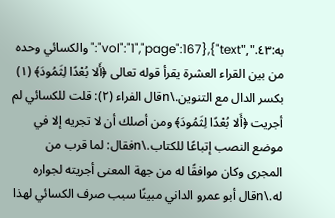به:٤٣.","vol":"1","page":167},{"text":"والكسائي وحده من بين القراء العشرة يقرأ قوله تعالى ﴿أَلا بُعْدًا لِثَمُودَ﴾ (١) بكسر الدال مع التنوين.\nقال الفراء (٢): قلت للكسائي لم أجريت ﴿أَلا بُعْدًا لِثَمُودَ﴾ ومن أصلك أن لا تجريه إلا في موضع النصب إتباعًا للكتاب.\nفقال: لما قرب من المجرى وكان موافقًا له من جهة المعنى أجريته لجواره له.\nقال أبو عمرو الداني مبينًا سبب صرف الكسائي لهذا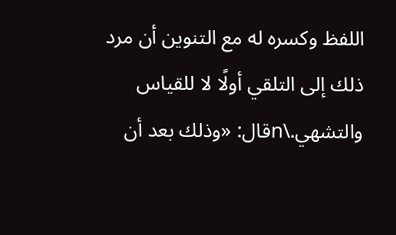اللفظ وكسره له مع التنوين أن مرد ذلك إلى التلقي أولًا لا للقياس والتشهي.\nقال: «وذلك بعد أن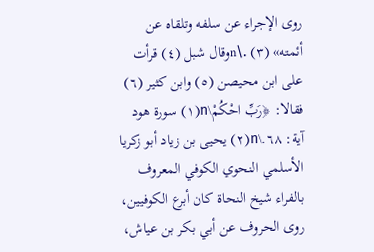روى الإجراء عن سلفه وتلقاه عن أئمته» (٣) .\nوقال شبل (٤) قرأت على ابن محيصن (٥) وابن كثير (٦) فقالا: ﴿رَبِّ احْكُمْ\n(١) سورة هود آية: ٦٨.\n(٢) يحيى بن زياد أبو زكريا الأسلمي النحوي الكوفي المعروف بالفراء شيخ النحاة كان أبرع الكوفيين، روى الحروف عن أبي بكر بن عياش،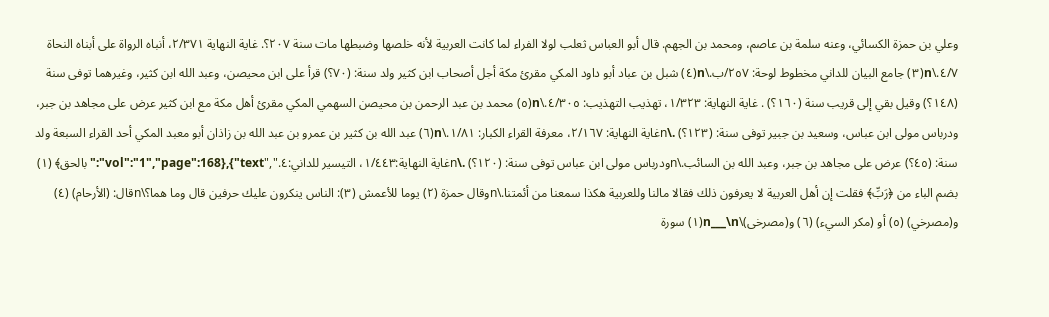وعلي بن حمزة الكسائي، وعنه سلمة بن عاصم، ومحمد بن الجهم. قال أبو العباس ثعلب لولا الفراء لما كانت العربية لأنه خلصها وضبطها مات سنة ٢٠٧؟. غاية النهاية ٢/٣٧١، أنباه الرواة على أبناه النحاة ٤/٧.\n(٣) جامع البيان للداني مخطوط لوحة: ٢٥٧/ب.\n(٤) شبل بن عباد أبو داود المكي مقرئ مكة أجل أصحاب ابن كثير ولد سنة: (٧٠؟) قرأ على ابن محيصن، وعبد الله ابن كثير، وغيرهما توفى سنة (١٤٨؟) وقيل بقي إلى قريب سنة (١٦٠؟) . غاية النهاية: ١/٣٢٣، تهذيب التهذيب: ٤/٣٠٥.\n(٥) محمد بن عبد الرحمن بن محيصن السهمي المكي مقرئ أهل مكة مع ابن كثير عرض على مجاهد بن جبر، ودرباس مولى ابن عباس، وسعيد بن جبير توفى سنة: (١٢٣؟) .\nغاية النهاية: ٢/١٦٧، معرفة القراء الكبار: ١/٨١.\n(٦) عبد الله بن كثير بن عمرو بن عبد الله بن زاذان أبو معبد المكي أحد القراء السبعة ولد سنة: (٤٥؟) عرض على مجاهد بن جبر، وعبد الله بن السائب.\nودرباس مولى ابن عباس توفى سنة: (١٢٠؟) .\nغاية النهاية:١/٤٤٣، التيسير للداني:٤.","vol":"1","page":168},{"text":"بالحق﴾ (١) بضم الباء من ﴿رَبِّ﴾ فقلت إن أهل العربية لا يعرفون ذلك فقالا مالنا وللعربية هكذا سمعنا من أئمتنا.\nوقال حمزة (٢) يوما للأعمش (٣): الناس ينكرون عليك حرفين قال وما هما؟\nقال: (الأرحام) (٤) و(مصرخي) (٥) أو (مكر السيء) (٦) و(مصرخى)\n___\n(١) سورة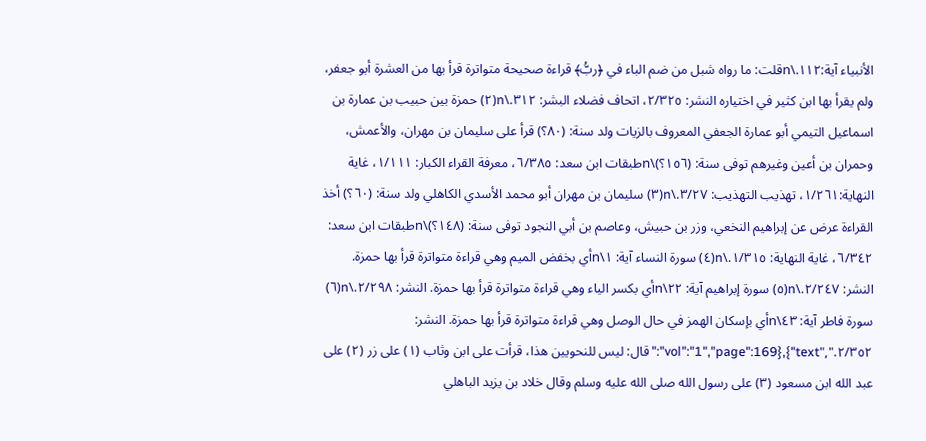الأنبياء آية:١١٢.\nقلت: ما رواه شبل من ضم الباء في ﴿ربُّ﴾ قراءة صحيحة متواترة قرأ بها من العشرة أبو جعفر، ولم يقرأ بها ابن كثير في اختياره النشر: ٢/٣٢٥، اتحاف فضلاء البشر: ٣١٢.\n(٢) حمزة بين حبيب بن عمارة بن اسماعيل التيمي أبو عمارة الجعفي المعروف بالزيات ولد سنة: (٨٠؟) قرأ على سليمان بن مهران، والأعمش، وحمران بن أعين وغيرهم توفى سنة: (١٥٦؟)\nطبقات ابن سعد: ٦/٣٨٥، معرفة القراء الكبار: ١/١١١، غاية النهاية:١/٢٦١، تهذيب التهذيب: ٣/٢٧.\n(٣) سليمان بن مهران أبو محمد الأسدي الكاهلي ولد سنة: (٦٠؟) أخذ القراءة عرض عن إبراهيم النخعي، وزر بن حبيش، وعاصم بن أبي النجود توفى سنة: (١٤٨؟)\nطبقات ابن سعد: ٦/٣٤٢، غاية النهاية: ١/٣١٥.\n(٤) سورة النساء آية: ١\nأي بخفض الميم وهي قراءة متواترة قرأ بها حمزة. النشر: ٢/٢٤٧.\n(٥) سورة إبراهيم آية: ٢٢\nأي بكسر الياء وهي قراءة متواترة قرأ بها حمزة. النشر: ٢/٢٩٨.\n(٦) سورة فاطر آية: ٤٣\nأي بإسكان الهمز في حال الوصل وهي قراءة متواترة قرأ بها حمزة. النشر: ٢/٣٥٢.","vol":"1","page":169},{"text":"قال: ليس للنحويين هذا، قرأت على ابن وثاب (١) على زر (٢) على عبد الله ابن مسعود (٣) على رسول الله صلى الله عليه وسلم وقال خلاد بن يزيد الباهلي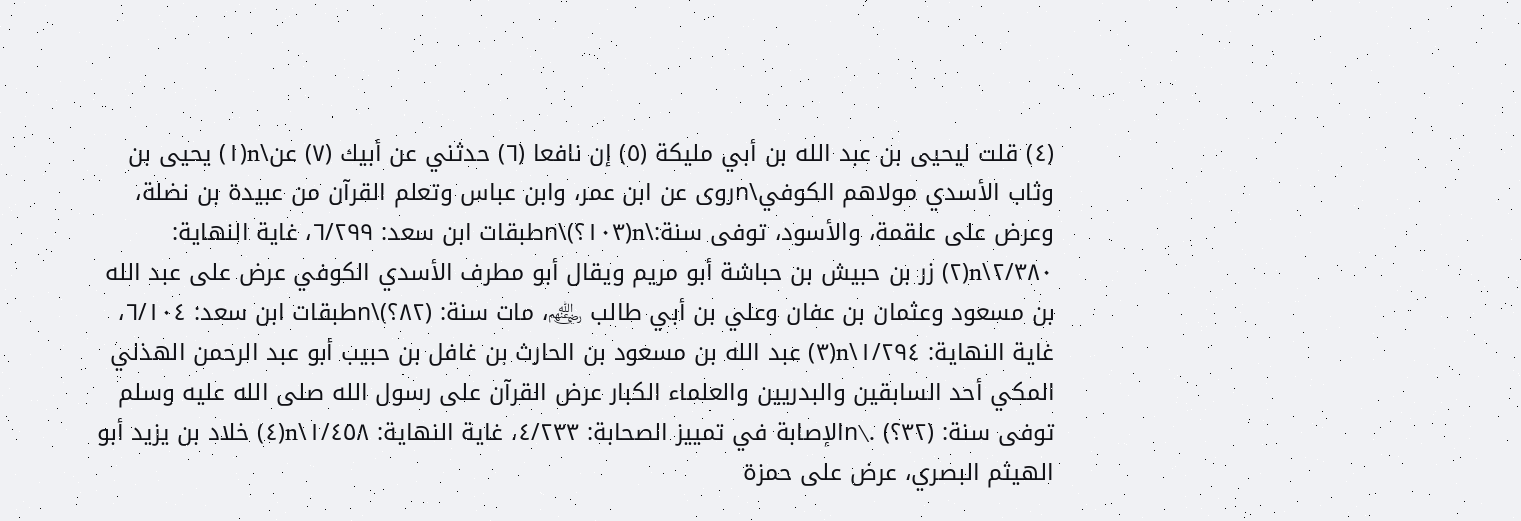(٤) قلت ليحيى بن عبد الله بن أبي مليكة (٥) إن نافعا (٦) حدثني عن أبيك (٧) عن\n(١) يحيى بن وثاب الأسدي مولاهم الكوفي\nروى عن ابن عمر، وابن عباس وتعلم القرآن من عبيدة بن نضلة، وعرض على علقمة، والأسود، توفى سنة:\n(١٠٣؟)\nطبقات ابن سعد: ٦/٢٩٩، غاية النهاية: ٢/٣٨٠\n(٢) زر بن حبيش بن حباشة أبو مريم ويقال أبو مطرف الأسدي الكوفي عرض على عبد الله بن مسعود وعثمان بن عفان وعلي بن أبي طالب ﵃، مات سنة: (٨٢؟)\nطبقات ابن سعد: ٦/١٠٤، غاية النهاية: ١/٢٩٤\n(٣) عبد الله بن مسعود بن الحارث بن غافل بن حبيب أبو عبد الرحمن الهذلي المكي أحد السابقين والبدريين والعلماء الكبار عرض القرآن على رسول الله صلى الله عليه وسلم توفى سنة: (٣٢؟) .\nالإصابة في تمييز الصحابة: ٤/٢٣٣، غاية النهاية: ١/٤٥٨\n(٤) خلاد بن يزيد أبو الهيثم البصري، عرض على حمزة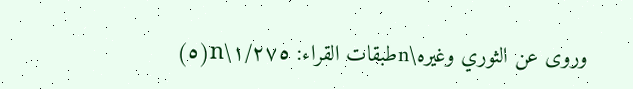وروى عن الثوري وغيره\nطبقات القراء: ١/٢٧٥\n(٥)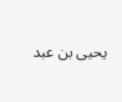يحيى بن عبد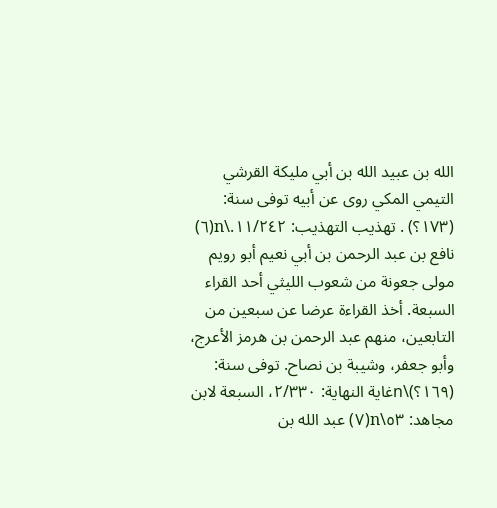الله بن عبيد الله بن أبي مليكة القرشي التيمي المكي روى عن أبيه توفى سنة: (١٧٣؟) . تهذيب التهذيب: ١١/٢٤٢.\n(٦) نافع بن عبد الرحمن بن أبي نعيم أبو رويم مولى جعونة من شعوب الليثي أحد القراء السبعة. أخذ القراءة عرضا عن سبعين من التابعين، منهم عبد الرحمن بن هرمز الأعرج، وأبو جعفر، وشيبة بن نصاح. توفى سنة: (١٦٩؟)\nغاية النهاية: ٢/٣٣٠، السبعة لابن مجاهد: ٥٣\n(٧) عبد الله بن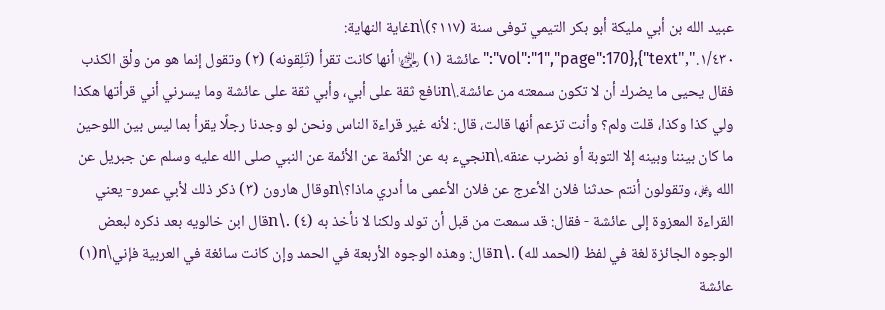عبيد الله بن أبي مليكة أبو بكر التيمي توفى سنة (١١٧؟)\nغاية النهاية: ١/٤٣٠.","vol":"1","page":170},{"text":"عائشة (١) ﵂ أنها كانت تقرأ (تَلِقونه) (٢) وتقول إنما هو من ولْق الكذب فقال يحيى ما يضرك أن لا تكون سمعته من عائشة.\nنافع ثقة على أبي، وأبي ثقة على عائشة وما يسرني أني قرأتها هكذا ولي كذا وكذا، قلت ولم؟ وأنت تزعم أنها قالت، قال: لأنه غير قراءة الناس ونحن لو وجدنا رجلًا يقرأ بما ليس بين اللوحين ما كان بيننا وبينه إلا التوبة أو نضرب عنقه.\nنجيء به عن الأئمة عن الأئمة عن النبي صلى الله عليه وسلم عن جبريل عن الله ﷿، وتقولون أنتم حدثنا فلان الأعرج عن فلان الأعمى ما أدري ماذا؟\nوقال هارون (٣) ذكر ذلك لأبي عمرو- يعني القراءة المعزوة إلى عائشة - فقال: قد سمعت من قبل أن تولد ولكنا لا نأخذ به (٤) .\nقال ابن خالويه بعد ذكره لبعض الوجوه الجائزة لغة في لفظ (الحمد لله) .\nقال: وهذه الوجوه الأربعة في الحمد وإن كانت سائغة في العربية فإني\n(١) عائشة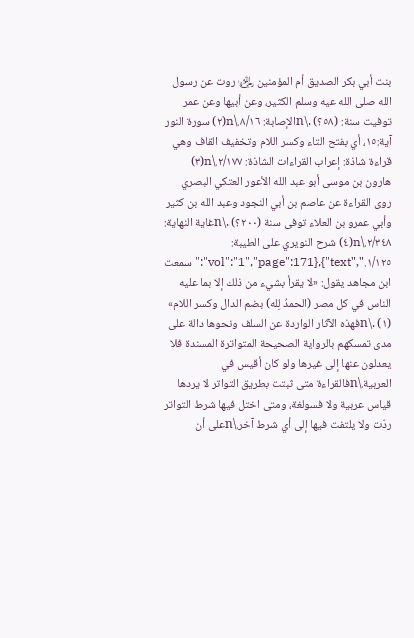بنت أبي بكر الصديق أم المؤمنين ﵂ روت عن رسول الله صلى الله عيه وسلم الكثير، وعن أبيها وعن عمر توفيت سنة: (٥٨؟) .\nالإصابة: ٨/١٦.\n(٢) سورة النور آية:١٥، أي بفتح التاء وكسر اللام وتخفيف القاف وهي قراءة شاذة: إعراب القراءات الشاذة: ٢/١٧٧.\n(٣) هارون بن موسى أبو عبد الله الأعور العتكي البصري روى القراءة عن عاصم بن أبي النجود وعبد الله بن كثير وأبي عمرو بن العلاء توفى سنة (٢٠٠؟) .\nغاية النهاية: ٢/٣٤٨.\n(٤) شرح النويري على الطيبة: ١/١٢٥.","vol":"1","page":171},{"text":"سمعت ابن مجاهد يقول: «لا يقرأ بشيء من ذلك إلا بما عليه الناس في كل مصر (الحمدُ لِله) بضم الدال وكسر اللام» (١) .\nفهذه الآثار الواردة عن السلف ونحوها دالة على مدى تمسكهم بالرواية الصحيحة المتواترة المسندة فلا يعدلون عنها إلى غيرها ولو كان أقيس في العربية.\nفالقراءة متى ثبتت بطريق التواتر لا يردها قياس عربية ولا فسولغة، ومتى اختل فيها شرط التواتر ردّت ولا يلتفت فيها إلى أي شرط آخر.\nعلى أن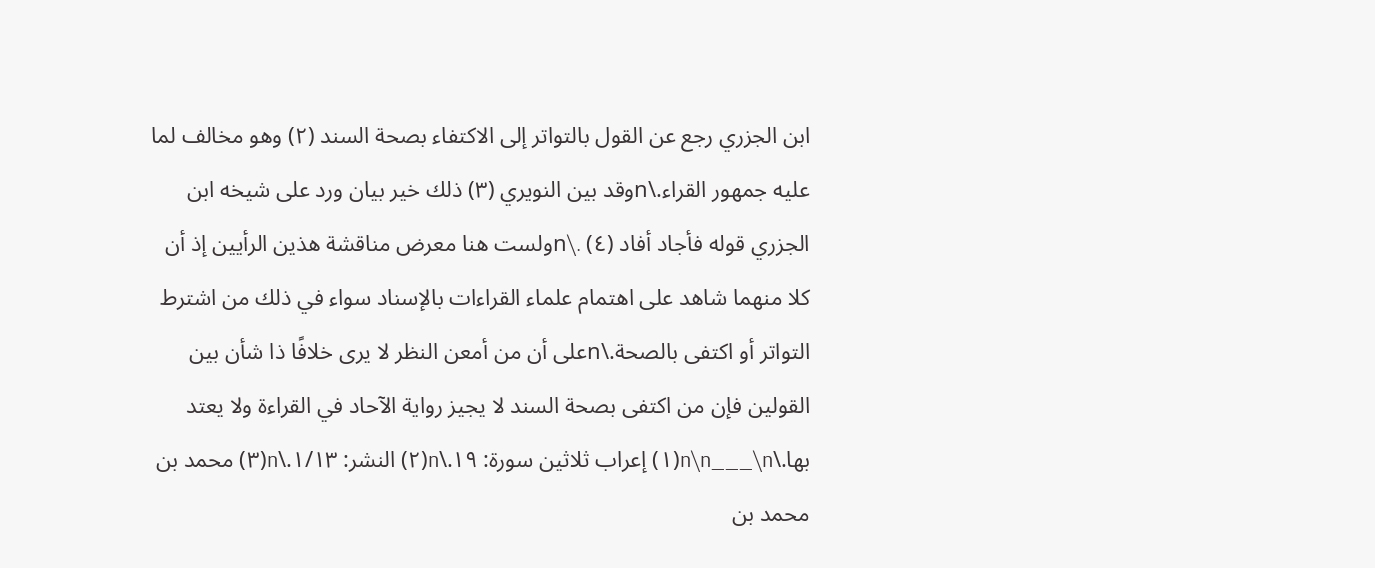ابن الجزري رجع عن القول بالتواتر إلى الاكتفاء بصحة السند (٢) وهو مخالف لما عليه جمهور القراء.\nوقد بين النويري (٣) ذلك خير بيان ورد على شيخه ابن الجزري قوله فأجاد أفاد (٤) .\nولست هنا معرض مناقشة هذين الرأيين إذ أن كلا منهما شاهد على اهتمام علماء القراءات بالإسناد سواء في ذلك من اشترط التواتر أو اكتفى بالصحة.\nعلى أن من أمعن النظر لا يرى خلافًا ذا شأن بين القولين فإن من اكتفى بصحة السند لا يجيز رواية الآحاد في القراءة ولا يعتد بها.\n\n___\n(١) إعراب ثلاثين سورة: ١٩.\n(٢) النشر: ١/١٣.\n(٣) محمد بن محمد بن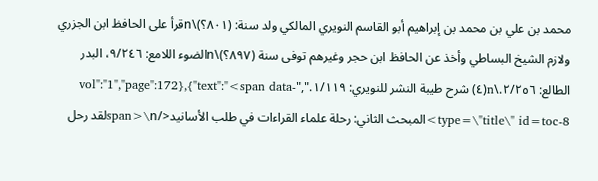محمد بن علي بن محمد بن إبراهيم أبو القاسم النويري المالكي ولد سنة: (٨٠١؟)\nقرأ على الحافظ ابن الجزري ولازم الشيخ البساطي وأخذ عن الحافظ ابن حجر وغيرهم توفى سنة (٨٩٧؟)\nالضوء اللامع: ٩/٢٤٦، البدر الطالع: ٢/٢٥٦.\n(٤) شرح طيبة النشر للنويري: ١/١١٩.","vol":"1","page":172},{"text":"<span data-type=\"title\" id=toc-8>المبحث الثاني: رحلة علماء القراءات في طلب الأسانيد</span>\nلقد رحل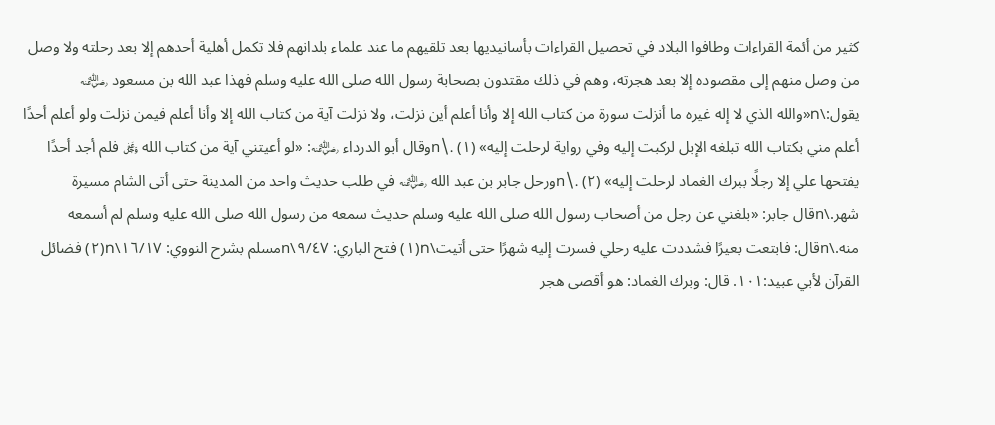كثير من أئمة القراءات وطافوا البلاد في تحصيل القراءات بأسانيديها بعد تلقيهم ما عند علماء بلدانهم فلا تكمل أهلية أحدهم إلا بعد رحلته ولا وصل من وصل منهم إلى مقصوده إلا بعد هجرته، وهم في ذلك مقتدون بصحابة رسول الله صلى الله عليه وسلم فهذا عبد الله بن مسعود ﵁ يقول:\n«والله الذي لا إله غيره ما أنزلت سورة من كتاب الله إلا وأنا أعلم أين نزلت، ولا نزلت آية من كتاب الله إلا وأنا أعلم فيمن نزلت ولو أعلم أحدًا أعلم مني بكتاب الله تبلغه الإبل لركبت إليه وفي رواية لرحلت إليه» (١) .\nوقال أبو الدرداء ﵁: «لو أعيتني آية من كتاب الله ﷿ فلم أجد أحدًا يفتحها علي إلا رجلًا ببرك الغماد لرحلت إليه» (٢) .\nورحل جابر بن عبد الله ﵁ في طلب حديث واحد من المدينة حتى أتى الشام مسيرة شهر.\nقال جابر: «بلغني عن رجل من أصحاب رسول الله صلى الله عليه وسلم حديث سمعه من رسول الله صلى الله عليه وسلم لم أسمعه منه.\nقال: فابتعت بعيرًا فشددت عليه رحلي فسرت إليه شهرًا حتى أتيت\n(١) فتح الباري: ٩/٤٧\nمسلم بشرح النووي: ١٦/١٧\n(٢) فضائل القرآن لأبي عبيد:١٠١. قال: وبرك الغماد: هو أقصى هجر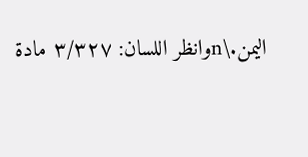اليمن.\nوانظر اللسان: ٣/٣٢٧ مادة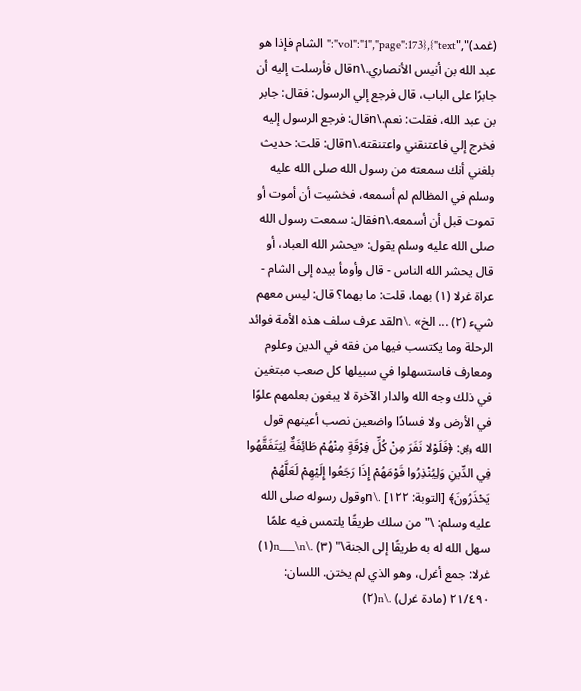(غمد)","vol":"1","page":173},{"text":"الشام فإذا هو عبد الله بن أنيس الأنصاري.\nقال فأرسلت إليه أن جابرًا على الباب، قال فرجع إلي الرسول: فقال: جابر بن عبد الله، فقلت: نعم.\nقال: فرجع الرسول إليه فخرج إلي فاعتنقني واعتنقته.\nقال: قلت: حديث بلغني أنك سمعته من رسول الله صلى الله عليه وسلم في المظالم لم أسمعه، فخشيت أن أموت أو تموت قبل أن أسمعه.\nفقال: سمعت رسول الله صلى الله عليه وسلم يقول: «يحشر الله العباد، أو قال يحشر الله الناس - قال وأومأ بيده إلى الشام - عراة غرلا (١) بهما، قلت: ما بهما؟ قال: ليس معهم شيء (٢) ... الخ» .\nلقد عرف سلف هذه الأمة فوائد الرحلة وما يكتسب فيها من فقه في الدين وعلوم ومعارف فاستسهلوا في سبيلها كل صعب مبتغين في ذلك وجه الله والدار الآخرة لا يبغون بعلمهم علوًا في الأرض ولا فسادًا واضعين نصب أعينهم قول الله ﷿: ﴿فَلَوْلا نَفَرَ مِنْ كُلِّ فِرْقَةٍ مِنْهُمْ طَائِفَةٌ لِيَتَفَقَّهُوا فِي الدِّينِ وَلِيُنْذِرُوا قَوْمَهُمْ إِذَا رَجَعُوا إِلَيْهِمْ لَعَلَّهُمْ يَحْذَرُونَ﴾ [التوبة: ١٢٢] .\nوقول رسوله صلى الله عليه وسلم: \"من سلك طريقًا يلتمس فيه علمًا سهل الله له به طريقًا إلى الجنة\" (٣) .\n___\n(١) غرلا: جمع أغرل، وهو الذي لم يختن. اللسان: ٢١/٤٩٠ (مادة غرل) .\n(٢)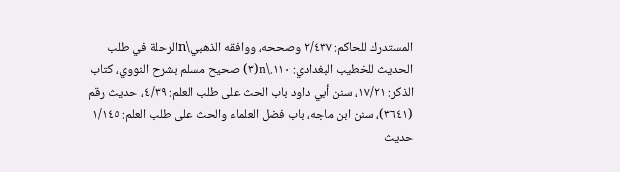المستدرك للحاكم: ٢/٤٣٧ وصححه، ووافقه الذهبي\nالرحلة في طلب الحديث للخطيب البغدادي: ١١٠.\n(٣) صحيح مسلم بشرح النووي، كتاب الذكر: ١٧/٢١، سنن أبي داود باب الحث على طلب العلم: ٤/٣٩، حديث رقم (٣٦٤١)، سنن ابن ماجه، باب فضل العلماء والحث على طلب العلم: ١/١٤٥ حديث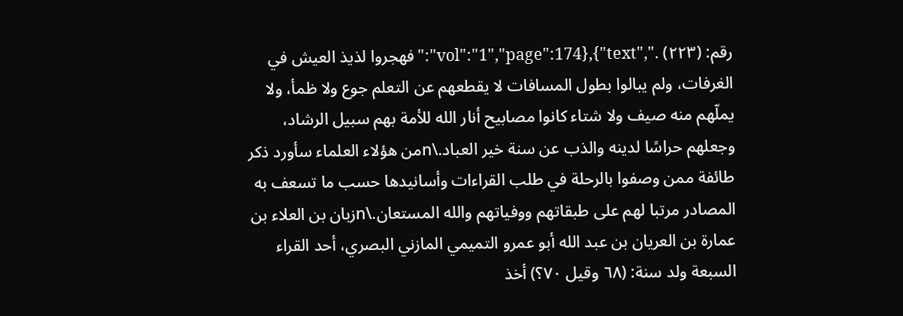رقم: (٢٢٣) .","vol":"1","page":174},{"text":"فهجروا لذيذ العيش في الغرفات، ولم يبالوا بطول المسافات لا يقطعهم عن التعلم جوع ولا ظمأ، ولا يملّهم منه صيف ولا شتاء كانوا مصابيح أنار الله للأمة بهم سبيل الرشاد، وجعلهم حراسًا لدينه والذب عن سنة خير العباد.\nمن هؤلاء العلماء سأورد ذكر طائفة ممن وصفوا بالرحلة في طلب القراءات وأسانيدها حسب ما تسعف به المصادر مرتبا لهم على طبقاتهم ووفياتهم والله المستعان.\nزبان بن العلاء بن عمارة بن العريان بن عبد الله أبو عمرو التميمي المازني البصري، أحد القراء السبعة ولد سنة: (٦٨ وقيل ٧٠؟) أخذ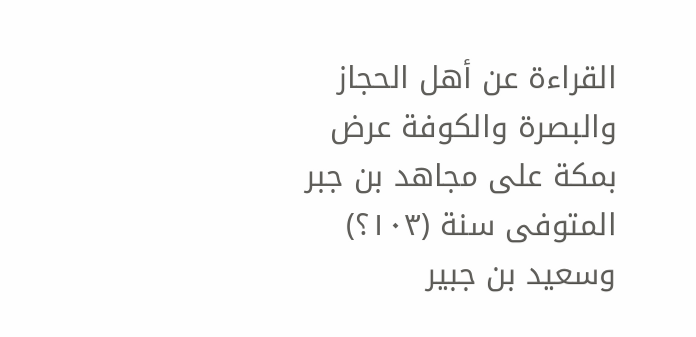القراءة عن أهل الحجاز والبصرة والكوفة عرض بمكة على مجاهد بن جبر المتوفى سنة (١٠٣؟) وسعيد بن جبير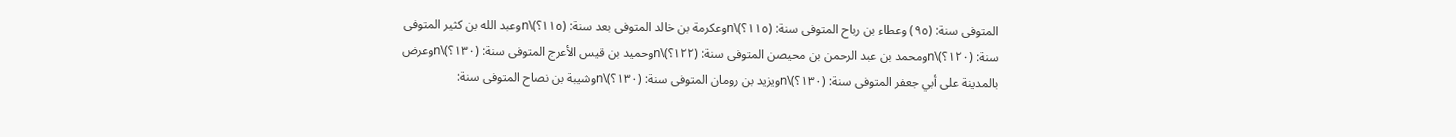المتوفى سنة: (٩٥) وعطاء بن رباح المتوفى سنة: (١١٥؟)\nوعكرمة بن خالد المتوفى بعد سنة: (١١٥؟)\nوعبد الله بن كثير المتوفى سنة: (١٢٠؟)\nومحمد بن عبد الرحمن بن محيصن المتوفى سنة: (١٢٢؟)\nوحميد بن قيس الأعرج المتوفى سنة: (١٣٠؟)\nوعرض بالمدينة على أبي جعفر المتوفى سنة: (١٣٠؟)\nويزيد بن رومان المتوفى سنة: (١٣٠؟)\nوشيبة بن نصاح المتوفى سنة: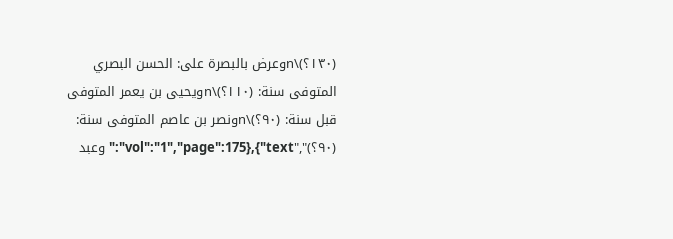(١٣٠؟)\nوعرض بالبصرة على: الحسن البصري المتوفى سنة: (١١٠؟)\nويحيى بن يعمر المتوفى قبل سنة: (٩٠؟)\nونصر بن عاصم المتوفى سنة: (٩٠؟)","vol":"1","page":175},{"text":"وعبد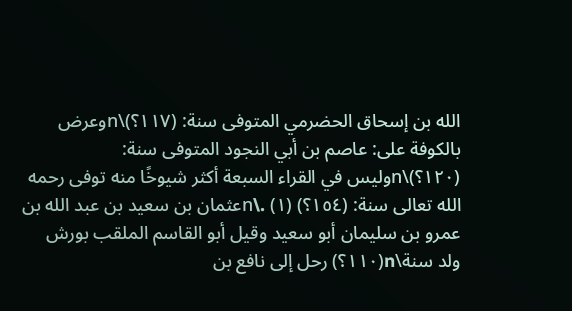الله بن إسحاق الحضرمي المتوفى سنة: (١١٧؟)\nوعرض بالكوفة على: عاصم بن أبي النجود المتوفى سنة: (١٢٠؟)\nوليس في القراء السبعة أكثر شيوخًا منه توفى رحمه الله تعالى سنة: (١٥٤؟) (١) .\nعثمان بن سعيد بن عبد الله بن عمرو بن سليمان أبو سعيد وقيل أبو القاسم الملقب بورش ولد سنة\n(١١٠؟) رحل إلى نافع بن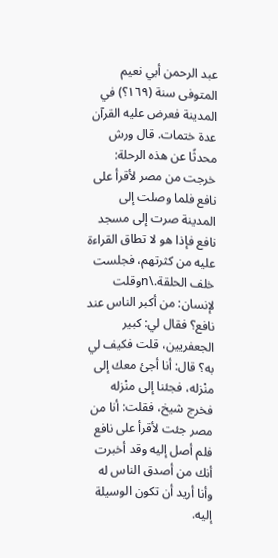عبد الرحمن أبي نعيم المتوفى سنة (١٦٩؟) في المدينة فعرض عليه القرآن عدة ختمات. قال ورش محدثًا عن هذه الرحلة: خرجت من مصر لأقرأ على نافع فلما وصلت إلى المدينة صرت إلى مسجد نافع فإذا هو لا تطاق القراءة عليه من كثرتهم، فجلست خلف الحلقة.\nوقلت لإنسان: من أكبر الناس عند نافع؟ فقال لي: كبير الجعفريين، قلت فكيف لي به؟ قال: أنا أجئ معك إلى منْزله، فجئنا إلى منْزله فخرج شيخ، فقلت: أنا من مصر جئت لأقرأ على نافع فلم أصل إليه وقد أخبرت أنك من أصدق الناس له وأنا أريد أن تكون الوسيلة إليه.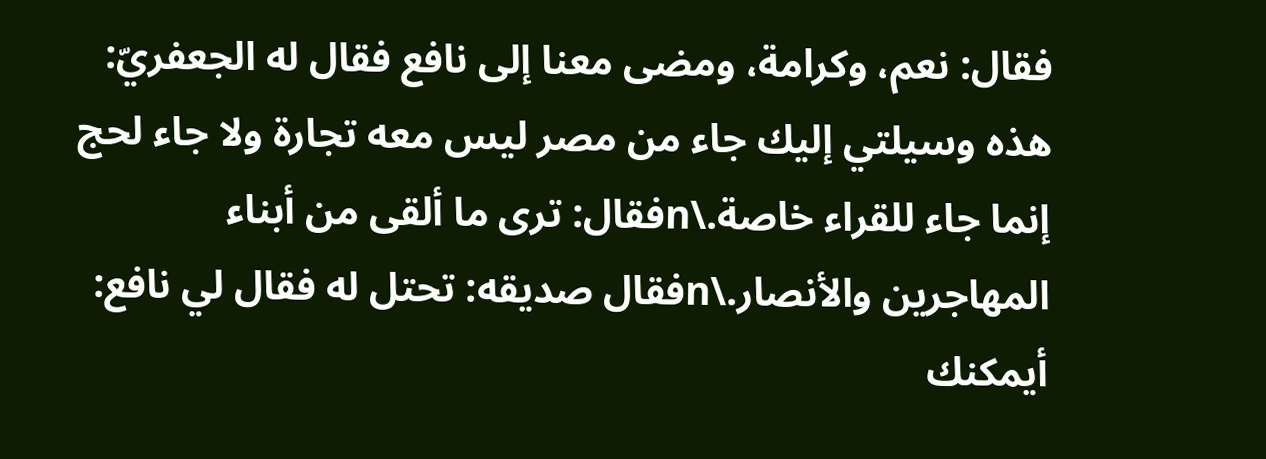فقال: نعم، وكرامة، ومضى معنا إلى نافع فقال له الجعفريّ: هذه وسيلتي إليك جاء من مصر ليس معه تجارة ولا جاء لحج إنما جاء للقراء خاصة.\nفقال: ترى ما ألقى من أبناء المهاجرين والأنصار.\nفقال صديقه: تحتل له فقال لي نافع: أيمكنك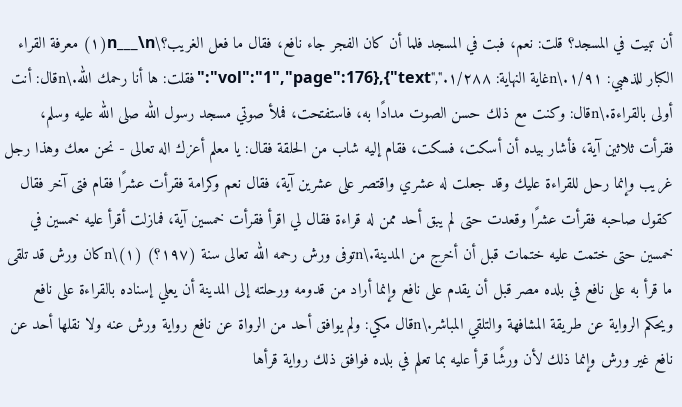أن تبيت في المسجد؟ قلت: نعم، فبت في المسجد فلما أن كان الفجر جاء نافع، فقال ما فعل الغريب؟\n___\n(١) معرفة القراء الكبار للذهبي: ١/٩١.\nغاية النهاية: ١/٢٨٨.","vol":"1","page":176},{"text":"فقلت: ها أنا رحمك الله.\nقال: أنت أولى بالقراءة.\nقال: وكنت مع ذلك حسن الصوت مدادًا به، فاستفتحت، فملأ صوتي مسجد رسول الله صلى الله عليه وسلم، فقرأت ثلاثين آية، فأشار بيده أن أسكت، فسكت، فقام إليه شاب من الحلقة فقال: يا معلم أعزك اله تعالى - نحن معك وهذا رجل غريب وإنما رحل للقراءة عليك وقد جعلت له عشري واقتصر على عشرين آية، فقال نعم وكرامة فقرأت عشرًا فقام فتى آخر فقال كقول صاحبه فقرأت عشرًا وقعدت حتى لم يبق أحد ممن له قراءة فقال لي اقرأ فقرأت خمسين آية، فمازلت أقرأ عليه خمسين في خمسين حتى ختمت عليه ختمات قبل أن أخرج من المدينة.\nتوفى ورش رحمه الله تعالى سنة (١٩٧؟) (١)\nكان ورش قد تلقى ما قرأ به على نافع في بلده مصر قبل أن يقدم على نافع وإنما أراد من قدومه ورحلته إلى المدينة أن يعلي إسناده بالقراءة على نافع ويحكم الرواية عن طريقة المشافهة والتلقي المباشر.\nقال مكي: ولم يوافق أحد من الرواة عن نافع رواية ورش عنه ولا نقلها أحد عن نافع غير ورش وإنما ذلك لأن ورشًا قرأ عليه بما تعلم في بلده فوافق ذلك رواية قرأها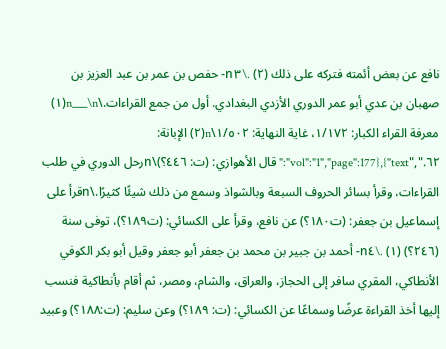نافع عن بعض أئمته فتركه على ذلك (٢) .\n٣- حفص بن عمر بن عبد العزيز بن صهبان بن عدي أبو عمر الدوري الأزدي البغدادي. أول من جمع القراءات.\n___\n(١) معرفة القراء الكبار: ١/١٧٢، غاية النهاية: ١/٥٠٢\n(٢) الإبانة: ٦٢.","vol":"1","page":177},{"text":"قال الأهوازي: (ت: ٤٤٦؟)\nرحل الدوري في طلب القراءات، وقرأ بسائر الحروف السبعة وبالشواذ وسمع من ذلك شيئًا كثيرًا.\nقرأ على إسماعيل بن جعفر: (ت١٨٠؟) عن نافع، وقرأ على الكسائي: (ت١٨٩؟)، توفى سنة (٢٤٦؟) (١) .\n٤- أحمد بن جبير بن محمد بن جعفر أبو جعفر وقيل أبو بكر الكوفي الأنطاكي، المقري سافر إلى الحجاز، والعراق، والشام، ومصر، ثم أقام بأنطاكية فنسب إليها أخذ القراءة عرضًا وسماعًا عن الكسائي: (ت: ١٨٩؟) وعن سليم: (ت:١٨٨؟) وعبيد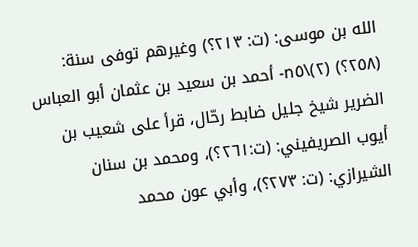الله بن موسى: (ت: ٢١٣؟) وغيرهم توفى سنة: (٢٥٨؟) (٢)\n٥- أحمد بن سعيد بن عثمان أبو العباس الضرير شيخ جليل ضابط رحّال، قرأ على شعيب بن أيوب الصريفيني: (ت:٢٦١؟)، ومحمد بن سنان الشيرازي: (ت: ٢٧٣؟)، وأبي عون محمد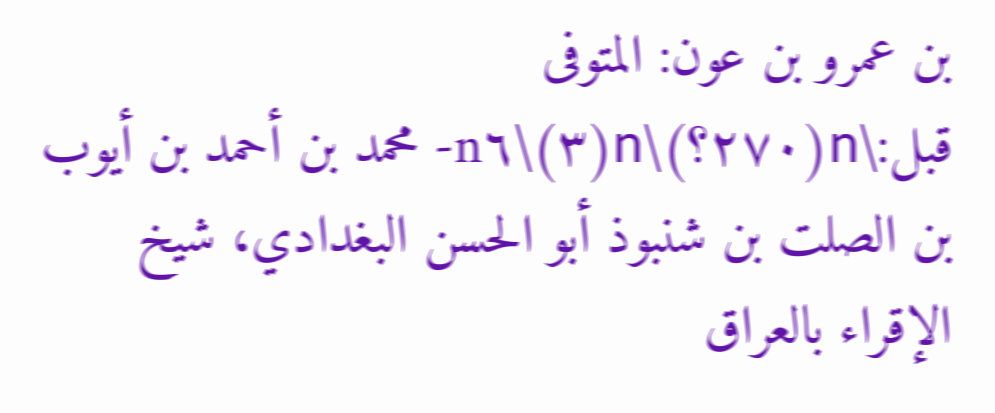بن عمرو بن عون: المتوفى قبل:\n(٢٧٠؟)\n(٣)\n٦- محمد بن أحمد بن أيوب بن الصلت بن شنبوذ أبو الحسن البغدادي، شيخ الإقراء بالعراق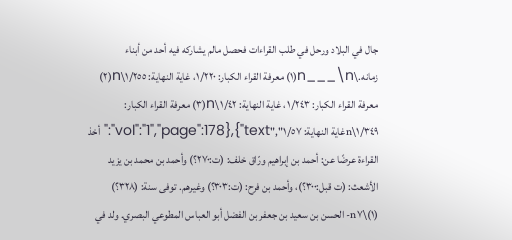جال في البلاد ورحل في طلب القراءات فحصل مالم يشاركه فيه أحد من أبناء زمانه.\n___\n(١) معرفة القراء الكبار: ١/٢٢٠، غاية النهاية: ١/٢٥٥\n(٢) معرفة القراء الكبار: ١/٢٤٣، غاية النهاية: ١/٤٢\n(٣) معرفة القراء الكبار: ١/٣٤٩\nغاية النهاية: ١/٥٧","vol":"1","page":178},{"text":"أخذ القراءة عرضًا عن: أحمد بن إبراهيم ورّاق خلف: (ت:٢٧٠؟) وأحمد بن محمد بن يزيد الأشعث: (ت قبل:٣٠٠؟)، وأحمد بن فرح: (ت:٣٠٣؟) وغيرهم. توفى سنة: (٣٢٨؟) (١)\n٧- الحسن بن سعيد بن جعفر بن الفضل أبو العباس المطوعي البصري. ولد في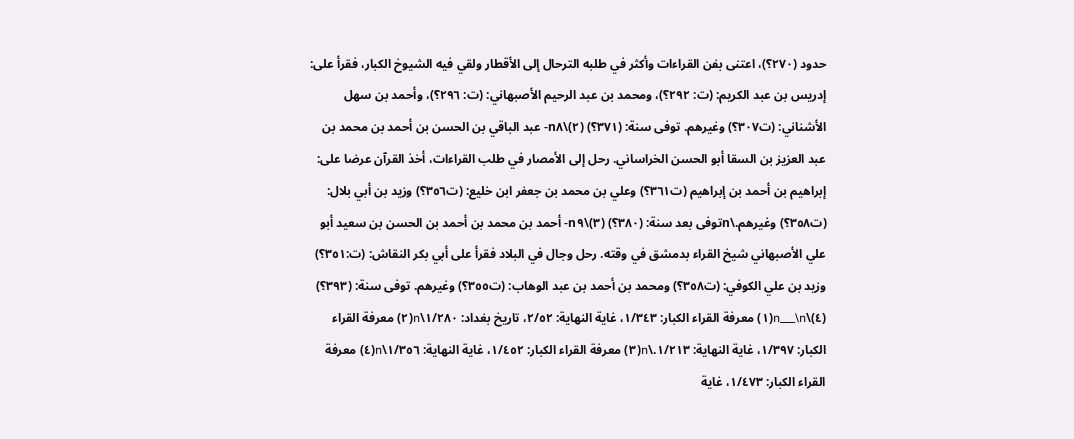حدود (٢٧٠؟)، اعتنى بفن القراءات وأكثر في طلبه الترحال إلى الأقطار ولقي فيه الشيوخ الكبار، فقرأ على: إدريس بن عبد الكريم: (ت: ٢٩٢؟)، ومحمد بن عبد الرحيم الأصبهاني: (ت: ٢٩٦؟)، وأحمد بن سهل الأشناني: (ت٣٠٧؟) وغيرهم. توفى سنة: (٣٧١؟) (٢)\n٨- عبد الباقي بن الحسن بن أحمد بن محمد بن عبد العزيز بن السقا أبو الحسن الخراساني. رحل إلى الأمصار في طلب القراءات، أخذ القرآن عرضا على: إبراهيم بن أحمد بن إبراهيم (ت٣٦١؟) وعلي بن محمد بن جعفر ابن خليع: (ت٣٥٦؟) وزيد بن أبي بلال: (ت٣٥٨؟) وغيرهم.\nتوفى بعد سنة: (٣٨٠؟) (٣)\n٩- أحمد بن محمد بن أحمد بن الحسن بن سعيد أبو علي الأصبهاني شيخ القراء بدمشق في وقته. رحل وجال في البلاد فقرأ على أبي بكر النقاش: (ت:٣٥١؟) وزيد بن علي الكوفي: (ت٣٥٨؟) ومحمد بن أحمد بن عبد الوهاب: (ت٣٥٥؟) وغيرهم. توفى سنة: (٣٩٣؟) (٤)\n___\n(١) معرفة القراء الكبار: ١/٣٤٣، غاية النهاية: ٢/٥٢، تاريخ بغداد: ١/٢٨٠\n(٢) معرفة القراء الكبار: ١/٣٩٧، غاية النهاية: ١/٢١٣.\n(٣) معرفة القراء الكبار: ١/٤٥٢، غاية النهاية: ١/٣٥٦\n(٤) معرفة القراء الكبار: ١/٤٧٣، غاية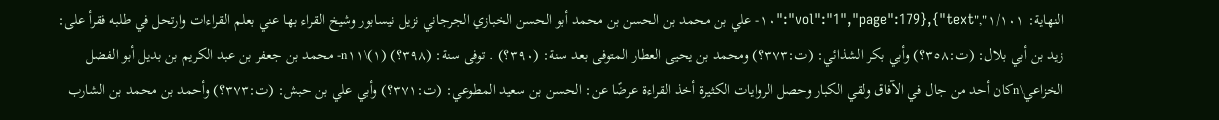النهاية: ١/١٠١","vol":"1","page":179},{"text":"١٠- علي بن محمد بن الحسن بن محمد أبو الحسن الخبازي الجرجاني نزيل نيسابور وشيخ القراء بها عني بعلم القراءات وارتحل في طلبه فقرأ على: زيد بن أبي بلال: (ت:٣٥٨؟) وأبي بكر الشذائي: (ت:٣٧٣؟) ومحمد بن يحيى العطار المتوفى بعد سنة: (٣٩٠؟) . توفى سنة: (٣٩٨؟) (١)\n١١- محمد بن جعفر بن عبد الكريم بن بديل أبو الفضل الخزاعي\nكان أحد من جال في الآفاق ولقي الكبار وحصل الروايات الكثيرة أخذ القراءة عرضًا عن: الحسن بن سعيد المطوعي: (ت:٣٧١؟) وأبي علي بن حبش: (ت:٣٧٣؟) وأحمد بن محمد بن الشارب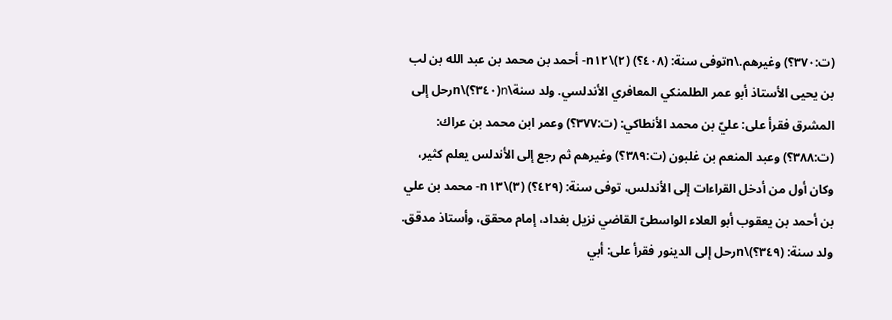(ت:٣٧٠؟) وغيرهم.\nتوفى سنة: (٤٠٨؟) (٢)\n١٢- أحمد بن محمد بن عبد الله بن لب بن يحيى الأستاذ أبو عمر الطلمنكي المعافري الأندلسي. ولد سنة\n(٣٤٠؟)\nرحل إلى المشرق فقرأ على: عليّ بن محمد الأنطاكي: (ت:٣٧٧؟) وعمر ابن محمد بن عراك: (ت:٣٨٨؟) وعبد المنعم بن غلبون (ت:٣٨٩؟) وغيرهم ثم رجع إلى الأندلس يعلم كثير، وكان أول من أدخل القراءات إلى الأندلس، توفى سنة: (٤٢٩؟) (٣)\n١٣- محمد بن علي بن أحمد بن يعقوب أبو العلاء الواسطىّ القاضي نزيل بغداد، إمام محقق، وأستاذ مدقق. ولد سنة: (٣٤٩؟)\nرحل إلى الدينور فقرأ على: أبي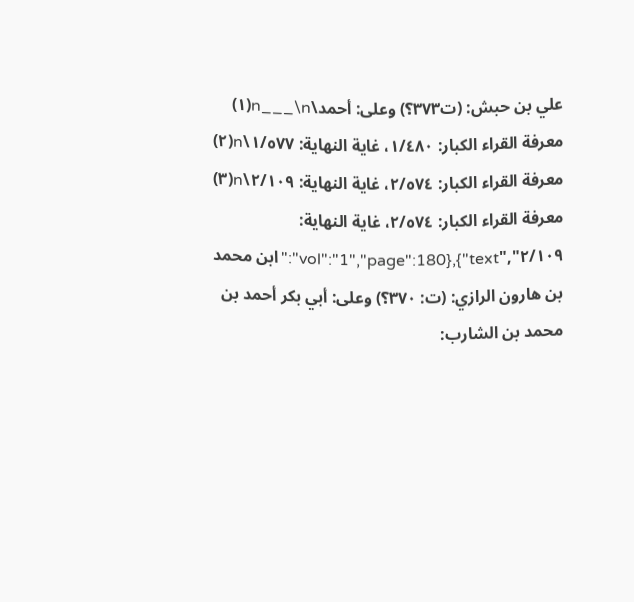علي بن حبش: (ت٣٧٣؟) وعلى: أحمد\n___\n(١) معرفة القراء الكبار: ١/٤٨٠، غاية النهاية: ١/٥٧٧\n(٢) معرفة القراء الكبار: ٢/٥٧٤، غاية النهاية: ٢/١٠٩\n(٣) معرفة القراء الكبار: ٢/٥٧٤، غاية النهاية: ٢/١٠٩","vol":"1","page":180},{"text":"ابن محمد بن هارون الرازي: (ت: ٣٧٠؟) وعلى: أبي بكر أحمد بن محمد بن الشارب: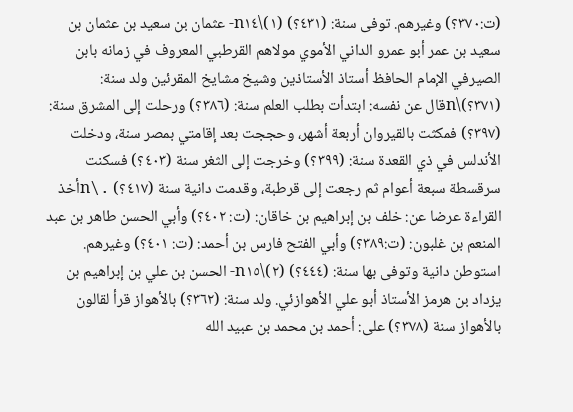(ت:٣٧٠؟) وغيرهم. توفى سنة: (٤٣١؟) (١)\n١٤- عثمان بن سعيد بن عثمان بن سعيد بن عمر أبو عمرو الداني الأموي مولاهم القرطبي المعروف في زمانه بابن الصيرفي الإمام الحافظ أستاذ الأستاذين وشيخ مشايخ المقرئين ولد سنة: (٣٧١؟)\nقال عن نفسه: ابتدأت بطلب العلم سنة: (٣٨٦؟) ورحلت إلى المشرق سنة: (٣٩٧؟) فمكثت بالقيروان أربعة أشهر، وحججت بعد إقامتي بمصر سنة، ودخلت الأندلس في ذي القعدة سنة: (٣٩٩؟) وخرجت إلى الثغر سنة (٤٠٣؟) فسكنت سرقسطة سبعة أعوام ثم رجعت إلى قرطبة، وقدمت دانية سنة (٤١٧؟) .\nأخذ القراءة عرضا عن: خلف بن إبراهيم بن خاقان: (ت: ٤٠٢؟) وأبي الحسن طاهر بن عبد المنعم بن غلبون: (ت:٣٨٩؟) وأبي الفتح فارس بن أحمد: (ت: ٤٠١؟) وغيرهم. استوطن دانية وتوفى بها سنة: (٤٤٤؟) (٢)\n١٥- الحسن بن علي بن إبراهيم بن يزداد بن هرمز الأستاذ أبو علي الأهوازئي. ولد سنة: (٣٦٢؟) بالأهواز قرأ لقالون بالأهواز سنة (٣٧٨؟) على: أحمد بن محمد بن عبيد الله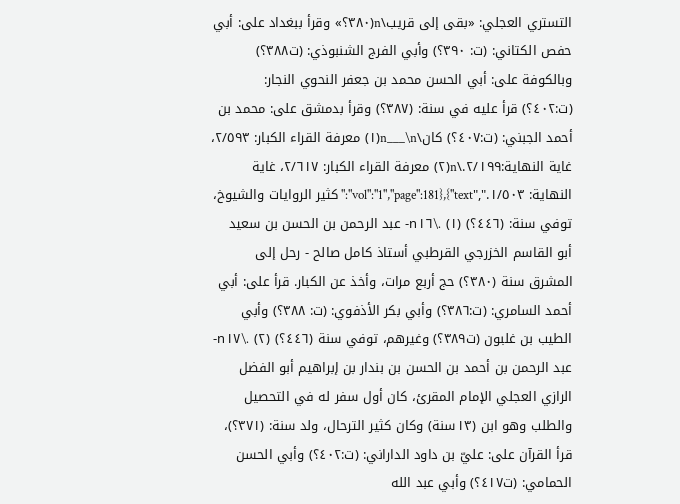التستري العجلي: «بقى إلى قريب\n(٣٨٠؟» وقرأ ببغداد على: أبي حفص الكتاني: (ت: ٣٩٠؟) وأبي الفرج الشنبوذي: (ت٣٨٨؟) وبالكوفة على: أبي الحسن محمد بن جعفر النحوي النجار: (ت:٤٠٢؟) قرأ عليه في سنة: (٣٨٧؟) وقرأ بدمشق على: محمد بن أحمد الجبني: (ت:٤٠٧؟) كان\n___\n(١) معرفة القراء الكبار: ٢/٥٩٣، غاية النهاية:٢/١٩٩.\n(٢) معرفة القراء الكبار: ٢/٦١٧، غاية النهاية: ١/٥٠٣.","vol":"1","page":181},{"text":"كثير الروايات والشيوخ، توفي سنة: (٤٤٦؟) (١) .\n١٦- عبد الرحمن بن الحسن بن سعيد أبو القاسم الخزرجي القرطبي أستاذ كامل صالح - رحل إلى المشرق سنة (٣٨٠؟) حج أربع مرات، وأخذ عن الكبار. قرأ على: أبي أحمد السامري: (ت:٣٨٦؟) وأبي بكر الأذفوي: (ت: ٣٨٨؟) وأبي الطيب بن غلبون (ت٣٨٩؟) وغيرهم، توفي سنة (٤٤٦؟) (٢) .\n١٧- عبد الرحمن بن أحمد بن الحسن بن بندار بن إبراهيم أبو الفضل الرازي العجلي الإمام المقرئ، كان أول سفر له في التحصيل والطلب وهو ابن (١٣سنة) وكان كثير الترحال، ولد سنة: (٣٧١؟)، قرأ القرآن على: عليّ بن داود الداراني: (ت:٤٠٢؟) وأبي الحسن الحمامي: (ت٤١٧؟) وأبي عبد الله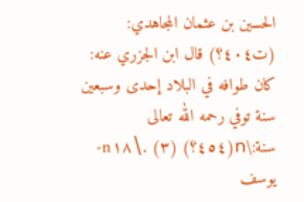الحسين بن عثمان المجاهدي: (ت٤٠٤؟) قال ابن الجزري عنه: كان طوافه في البلاد إحدى وسبعين سنة توفي رحمه الله تعالى سنة:\n(٤٥٤؟) (٣) .\n١٨- يوسف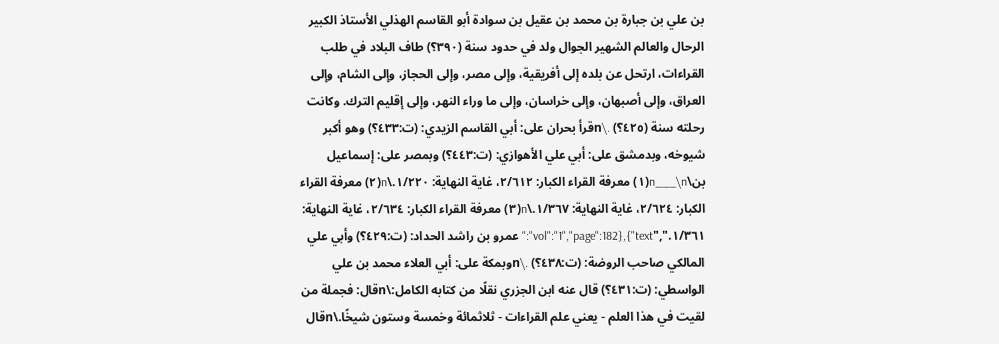بن علي بن جبارة بن محمد بن عقيل بن سوادة أبو القاسم الهذلي الأستاذ الكبير الرحال والعالم الشهير الجوال ولد في حدود سنة (٣٩٠؟) طاف البلاد في طلب القراءات، ارتحل عن بلده إلى أفريقية، وإلى مصر، وإلى الحجاز، وإلى الشام، وإلى العراق، وإلى أصبهان، وإلى خراسان، وإلى ما وراء النهر، وإلى إقليم الترك. وكانت رحلته سنة (٤٢٥؟) .\nقرأ بحران على: أبي القاسم الزيدي: (ت:٤٣٣؟) وهو أكبر شيوخه، وبدمشق على: أبي علي الأهوازي: (ت:٤٤٣؟) وبمصر على: إسماعيل بن\n___\n(١) معرفة القراء الكبار: ٢/٦١٢، غاية النهاية: ١/٢٢٠.\n(٢) معرفة القراء الكبار: ٢/٦٢٤، غاية النهاية: ١/٣٦٧.\n(٣) معرفة القراء الكبار: ٢/٦٣٤، غاية النهاية: ١/٣٦١.","vol":"1","page":182},{"text":"عمرو بن راشد الحداد: (ت:٤٢٩؟) وأبي علي المالكي صاحب الروضة: (ت:٤٣٨؟) .\nوبمكة على: أبي العلاء محمد بن علي الواسطي: (ت:٤٣١؟) قال عنه ابن الجزري نقلًا من كتابه الكامل:\nقال: فجملة من لقيت في هذا العلم - يعني علم القراءات - ثلاثمائة وخمسة وستون شيخًا.\nقال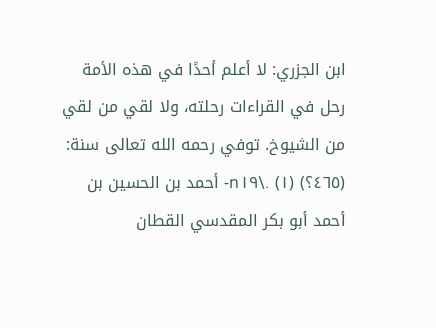ابن الجزري: لا أعلم أحدًا في هذه الأمة رحل في القراءات رحلته، ولا لقي من لقي من الشيوخ. توفي رحمه الله تعالى سنة: (٤٦٥؟) (١) .\n١٩- أحمد بن الحسين بن أحمد أبو بكر المقدسي القطان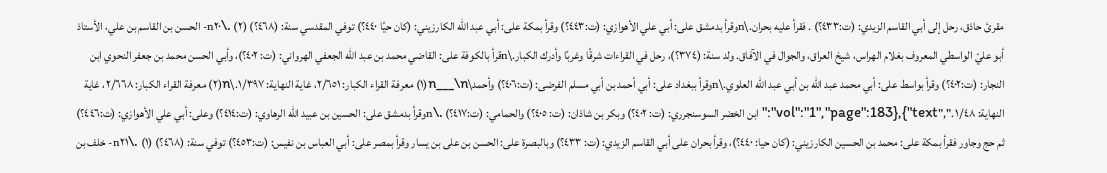مقرئ حاذق، رحل إلى أبي القاسم الزيدي: (ت:٤٣٣؟) . فقرأ عليه بحران.\nوقرأ بدمشق على: أبي علي الأهوازي: (ت:٤٤٣؟) وقرأ بمكة على: أبي عبد الله الكارزيني: (كان حيًا ٤٤٠؟) توفي المقدسي سنة: (٤٦٨؟) (٢) .\n٢٠- الحسن بن القاسم بن علي، الأستاذ أبو عليّ الواسطي المعروف بغلام الهراس، شيخ العراق، والجوال في الآفاق. ولد سنة: (٣٧٤؟)، رحل في القراءات شرقًا وغربًا وأدرك الكبار.\nقرأ بالكوفة على: القاضي محمد بن عبد الله الجعفي الهرواني: (ت: ٤٠٢؟)، وأبي الحسن محمد بن جعفر النحوي ابن النجار: (ت:٤٠٢؟) وقرأ بواسط على: أبي محمد عبد الله بن أبي عبد الله العلوي.\nوقرأ ببغداد على: أبي أحمد بن أبي مسلم الفرضى: (ت:٤٠٦؟) وأحمد\n___\n(١) معرفة القراء الكبار: ٢/٦٥١، غاية النهاية: ١/٣٩٧.\n(٢) معرفة القراء الكبار: ٢/٦٦٨، غاية النهاية: ١/٤٨.","vol":"1","page":183},{"text":"ابن الخضر السوسنجرري: (ت: ٤٠٢؟) وبكر بن شاذان: (ت: ٤٠٥؟) والحمامي: (ت:٤١٧؟) .\nوقرأ بدمشق على: الحسين بن عبيد الله الرهاوي: (ت:٤١٤؟) وعلى: أبي علي الأهوازي: (ت:٤٤٦؟) ثم حج وجاور فقرأ بمكة على: محمد بن الحسين الكارزيني: (كان حيا: ٤٤٠؟)، وقرأ بحران على أبي القاسم الزيدي: (ت: ٤٣٣؟) وبالبصرة على: الحسن بن على بن يسار وقرأ بمصر على: أبي العباس بن نفيس: (ت:٤٥٣؟) توفي سنة: (٤٦٨؟) (١) .\n٢١- خلف بن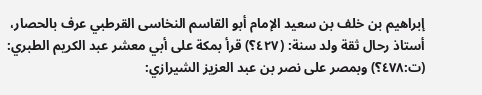إبراهيم بن خلف بن سعيد الإمام أبو القاسم النخاسى القرطبي عرف بالحصار، أستاذ رحال ثقة ولد سنة: (٤٢٧؟) قرأ بمكة على أبي معشر عبد الكريم الطبري: (ت:٤٧٨؟) وبمصر على نصر بن عبد العزيز الشيرازي: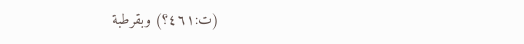(ت:٤٦١؟) وبقرطبة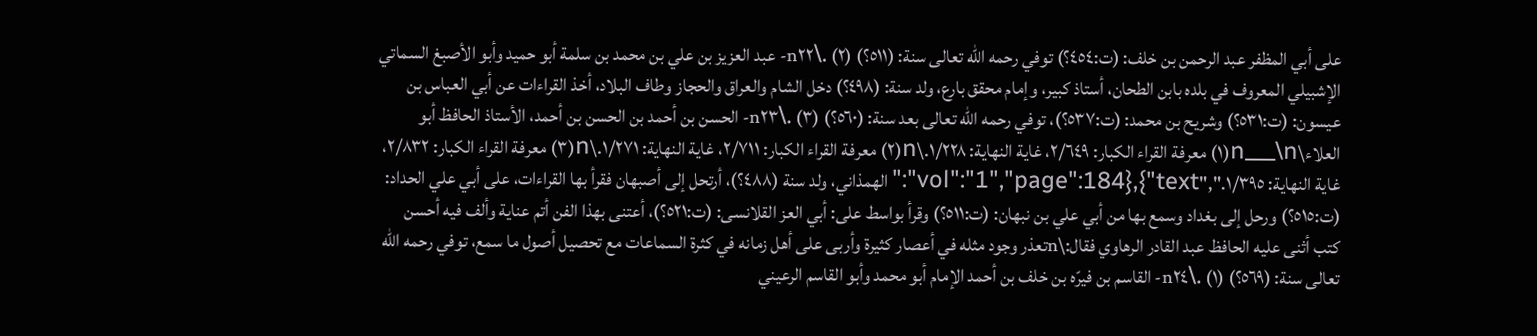على أبي المظفر عبد الرحمن بن خلف: (ت:٤٥٤؟) توفي رحمه الله تعالى سنة: (٥١١؟) (٢) .\n٢٢- عبد العزيز بن علي بن محمد بن سلمة أبو حميد وأبو الأصبغ السماتي الإشبيلي المعروف في بلده بابن الطحان، أستاذ كبير، وإمام محقق بارع، ولد سنة: (٤٩٨؟) دخل الشام والعراق والحجاز وطاف البلاد، أخذ القراءات عن أبي العباس بن عيسون: (ت:٥٣١؟) وشريح بن محمد: (ت:٥٣٧؟)، توفي رحمه الله تعالى بعد سنة: (٥٦٠؟) (٣) .\n٢٣- الحسن بن أحمد بن الحسن بن أحمد، الأستاذ الحافظ أبو العلاء\n___\n(١) معرفة القراء الكبار: ٢/٦٤٩، غاية النهاية: ١/٢٢٨.\n(٢) معرفة القراء الكبار: ٢/٧١١، غاية النهاية: ١/٢٧١.\n(٣) معرفة القراء الكبار: ٢/٨٣٢، غاية النهاية: ١/٣٩٥.","vol":"1","page":184},{"text":"الهمذاني، ولد سنة (٤٨٨؟)، أرتحل إلى أصبهان فقرأ بها القراءات، على أبي علي الحداد: (ت:٥١٥؟) ورحل إلى بغداد وسمع بها من أبي علي بن نبهان: (ت:٥١١؟) وقرأ بواسط على: أبي العز القلانسى: (ت:٥٢١؟)، أعتنى بهذا الفن أتم عناية وألف فيه أحسن كتب أثنى عليه الحافظ عبد القادر الرهاوي فقال:\nتعذر وجود مثله في أعصار كثيرة وأربى على أهل زمانه في كثرة السماعات مع تحصيل أصول ما سمع، توفي رحمه الله تعالى سنة: (٥٦٩؟) (١) .\n٢٤- القاسم بن فيرّه بن خلف بن أحمد الإمام أبو محمد وأبو القاسم الرعيني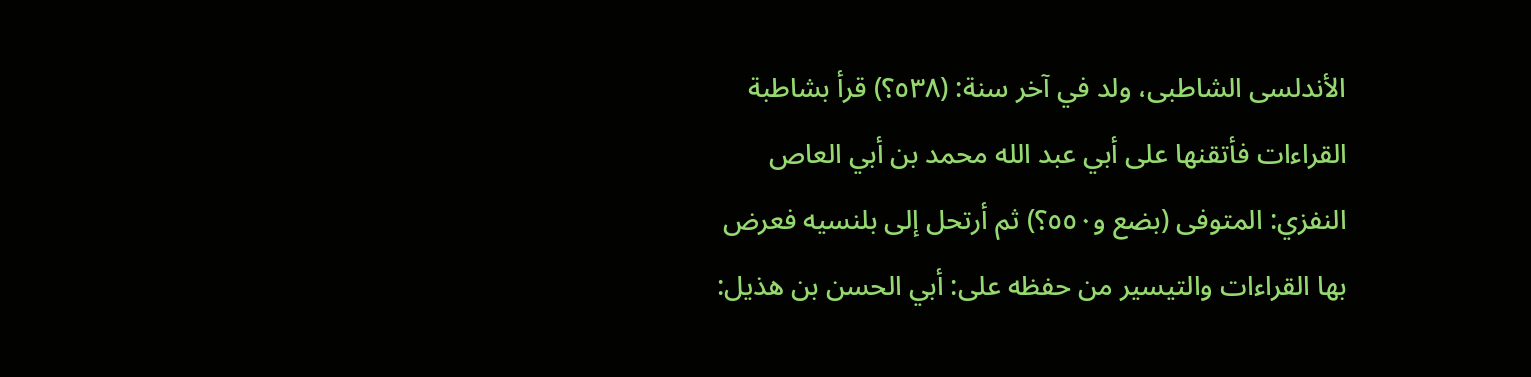الأندلسى الشاطبى، ولد في آخر سنة: (٥٣٨؟) قرأ بشاطبة القراءات فأتقنها على أبي عبد الله محمد بن أبي العاص النفزي: المتوفى (بضع و٥٥٠؟) ثم أرتحل إلى بلنسيه فعرض بها القراءات والتيسير من حفظه على: أبي الحسن بن هذيل: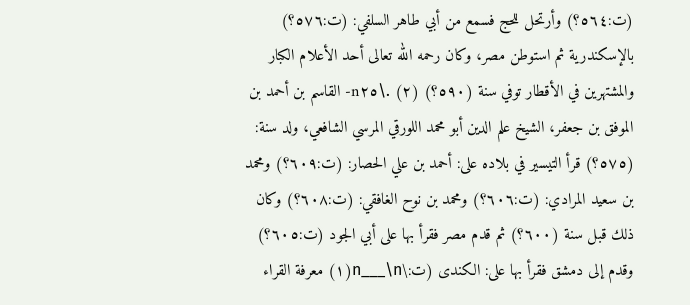(ت:٥٦٤؟) وأرتحل للحج فسمع من أبي طاهر السلفي: (ت:٥٧٦؟) بالإسكندرية ثم استوطن مصر، وكان رحمه الله تعالى أحد الأعلام الكبار والمشتهرين في الأقطار توفي سنة (٥٩٠؟) (٢) .\n٢٥- القاسم بن أحمد بن الموفق بن جعفر، الشيخ علم الدين أبو محمد اللورقي المرسي الشافعي، ولد سنة: (٥٧٥؟) قرأ التيسير في بلاده على: أحمد بن علي الحصار: (ت:٦٠٩؟) ومحمد بن سعيد المرادي: (ت:٦٠٦؟) ومحمد بن نوح الغافقي: (ت:٦٠٨؟) وكان ذلك قبل سنة (٦٠٠؟) ثم قدم مصر فقرأ بها على أبي الجود (ت:٦٠٥؟) وقدم إلى دمشق فقرأ بها على: الكندى (ت:\n___\n(١) معرفة القراء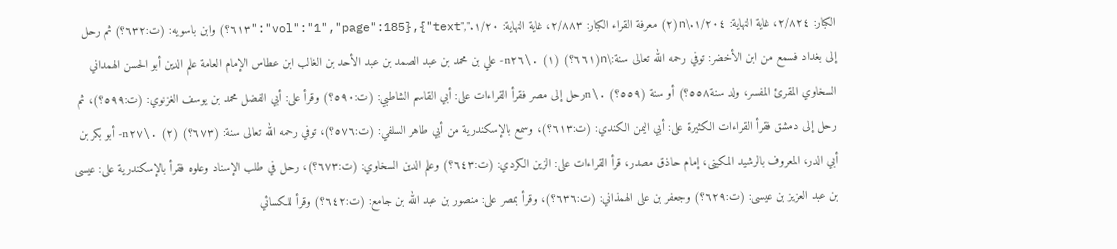الكبار: ٢/٨٢٤، غاية النهاية: ١/٢٠٤.\n(٢) معرفة القراء الكبار: ٢/٨٨٣، غاية النهاية: ١/٢٠.","vol":"1","page":185},{"text":"٦١٣؟) وابن باسويه: (ت:٦٣٢؟) ثم رحل إلى بغداد فسمع من ابن الأخضر: توفي رحمه الله تعالى سنة:\n(٦٦١؟) (١) .\n٢٦- علي بن محمد بن عبد الصمد بن عبد الأحد بن الغالب ابن عطاس الإمام العامة علم الدين أبو الحسن الهمداني السخاوي المقرئ المفسر، ولد سنة٥٥٨؟) أو سنة (٥٥٩؟) .\nرحل إلى مصر فقرأ القراءات على: أبي القاسم الشاطبي: (ت:٥٩٠؟) وقرأ على: أبي الفضل محمد بن يوسف الغزنوي: (ت:٥٩٩؟)، ثم رحل إلى دمشق فقرأ القراءات الكثيرة على: أبي اليمن الكندي: (ت:٦١٣؟)، وسمع بالإسكندرية من أبي طاهر السلفي: (ت:٥٧٦؟)، توفي رحمه الله تعالى سنة: (٦٧٣؟) (٢) .\n٢٧- أبو بكر بن أبي الدر، المعروف بالرشيد المكينى، إمام حاذق مصدر، قرأ القراءات على: الزين الكردي: (ت:٦٤٣؟) وعلم الدين السخاوي: (ت:٦٧٣؟)، رحل في طلب الإسناد وعلوه فقرأ بالإسكندرية على: عيسى بن عبد العزيز بن عيسى: (ت:٦٢٩؟) وجعفر بن على الهمذاني: (ت:٦٣٦؟)، وقرأ بمصر على: منصور بن عبد الله بن جامع: (ت:٦٤٢؟) وقرأ للكسائي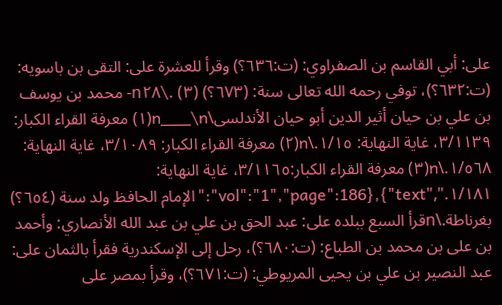على: أبي القاسم بن الصفراوي: (ت:٦٣٦؟) وقرأ للعشرة على: التقى بن باسويه: (ت:٦٣٢؟)، توفي رحمه الله تعالى سنة: (٦٧٣؟) (٣) .\n٢٨- محمد بن يوسف بن علي بن حيان أثير الدين أبو حيان الأندلسى\n___\n(١) معرفة القراء الكبار: ٣/١١٣٩، غاية النهاية: ١/١٥.\n(٢) معرفة القراء الكبار: ٣/١٠٨٩، غاية النهاية: ١/٥٦٨.\n(٣) معرفة القراء الكبار:٣/١١٦٥، غاية النهاية: ١/١٨١.","vol":"1","page":186},{"text":"الإمام الحافظ ولد سنة (٦٥٤؟) بغرناطة.\nقرأ السبع ببلده على: عبد الحق بن علي بن عبد الله الأنصاري: وأحمد بن على بن محمد بن الطباع: (ت:٦٨٠؟)، رحل إلى الإسكندرية فقرأ بالثمان على: عبد النصير بن علي بن يحيى المريوطي: (ت:٦٧١؟)، وقرأ بمصر على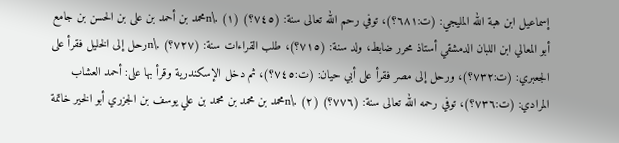إسماعيل ابن هبة الله المليجي: (ت:٦٨١؟)، توفي رحم الله تعالى سنة: (٧٤٥؟) (١) .\nمحمد بن أحمد بن على بن الحسن بن جامع أبو المعالي ابن اللبان الدمشقي أستاذ محرر ضابط، ولد سنة: (٧١٥؟)، طلب القراءات سنة: (٧٢٧؟) .\nرحل إلى الخليل فقرأ على الجعبري: (ت:٧٣٢؟)، ورحل إلى مصر فقرأ على أبي حيان: (ت:٧٤٥؟)، ثم دخل الإسكندرية وقرأ بها على: أحمد العشاب المرادي: (ت:٧٣٦؟)، توفي رحمه الله تعالى سنة: (٧٧٦؟) (٢) .\nمحمد بن محمد بن محمد بن علي يوسف بن الجزري أبو الخير خاتمة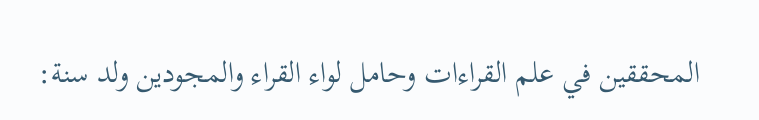المحققين في علم القراءات وحامل لواء القراء والمجودين ولد سنة: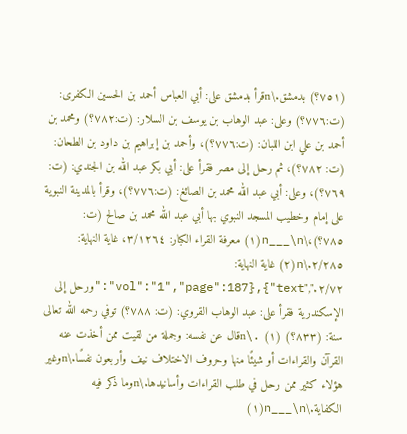(٧٥١؟) بدمشق.\nقرأ بدمشق على: أبي العباس أحمد بن الحسين الكفرى: (ت:٧٧٦؟) وعلى: عبد الوهاب بن يوسف بن السلار: (ت:٧٨٢؟) ومحمد بن أحمد بن علي ابن اللبان: (ت:٧٧٦؟)، وأحمد بن إبراهيم بن داود بن الطحان: (ت: ٧٨٢؟)، ثم رحل إلى مصر فقرأ على: أبي بكر عبد الله بن الجندي: (ت: ٧٦٩؟)، وعلى: أبي عبد الله محمد بن الصائغ: (ت:٧٧٦؟)، وقرأ بالمدينة النبوية على إمام وخطيب المسجد النبوي بها أبي عبد الله محمد بن صالح (ت: ٧٨٥؟)،\n___\n(١) معرفة القراء الكبار: ٣/١٢٦٤، غاية النهاية: ٢/٢٨٥.\n(٢) غاية النهاية: ٢/٧٢.","vol":"1","page":187},{"text":"ورحل إلى الإسكندرية فقرأ على: عبد الوهاب القروي: (ت: ٧٨٨؟) توفي رحمه الله تعالى سنة: (٨٣٣؟) (١) .\nقال عن نفسه: وجملة من لقيت ممن أخذت عنه القرآن والقراءات أو شيئًا منها وحروف الاختلاف نيف وأربعون نفسًا.\nوغير هؤلاء كثير ممن رحل في طلب القراءات وأسانيدها.\nوما ذكر فيه الكفاية.\n___\n(١)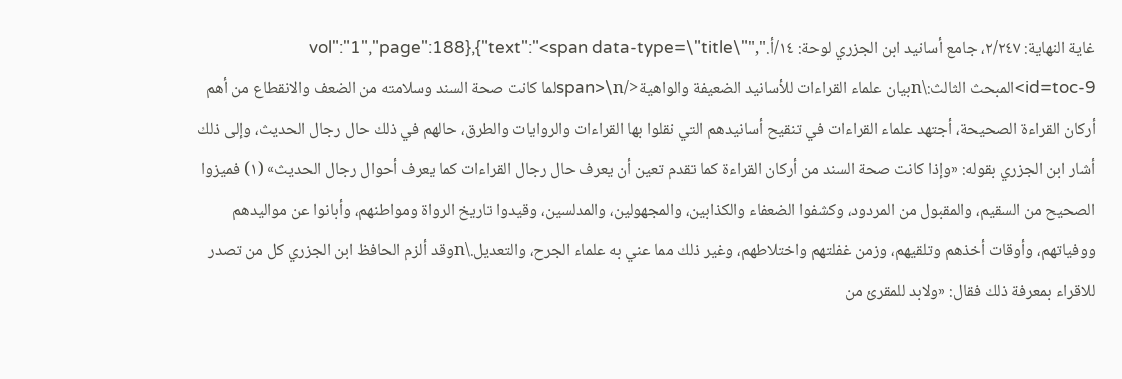غاية النهاية: ٢/٢٤٧، جامع أسانيد ابن الجزري لوحة: ١٤/أ.","vol":"1","page":188},{"text":"<span data-type=\"title\" id=toc-9>المبحث الثالث:\nبيان علماء القراءات للأسانيد الضعيفة والواهية</span>\nلما كانت صحة السند وسلامته من الضعف والانقطاع من أهم أركان القراءة الصحيحة، أجتهد علماء القراءات في تنقيح أسانيدهم التي نقلوا بها القراءات والروايات والطرق، حالهم في ذلك حال رجال الحديث، وإلى ذلك أشار ابن الجزري بقوله: «وإذا كانت صحة السند من أركان القراءة كما تقدم تعين أن يعرف حال رجال القراءات كما يعرف أحوال رجال الحديث» (١) فميزوا الصحيح من السقيم، والمقبول من المردود، وكشفوا الضعفاء والكذابين، والمجهولين، والمدلسين، وقيدوا تاريخ الرواة ومواطنهم، وأبانوا عن مواليدهم ووفياتهم، وأوقات أخذهم وتلقيهم، وزمن غفلتهم واختلاطهم، وغير ذلك مما عني به علماء الجرح، والتعديل.\nوقد ألزم الحافظ ابن الجزري كل من تصدر للاقراء بمعرفة ذلك فقال: «ولابد للمقرئ من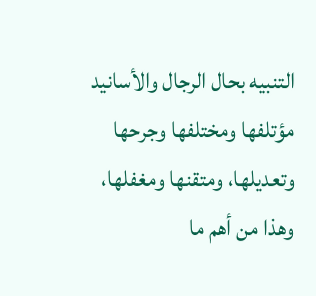التنبيه بحال الرجال والأسانيد مؤتلفها ومختلفها وجرحها وتعديلها، ومتقنها ومغفلها، وهذا من أهم ما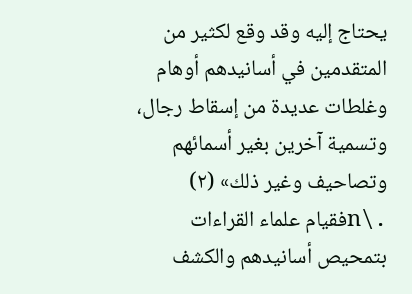يحتاج إليه وقد وقع لكثير من المتقدمين في أسانيدهم أوهام وغلطات عديدة من إسقاط رجال، وتسمية آخرين بغير أسمائهم وتصاحيف وغير ذلك» (٢) .\nفقيام علماء القراءات بتمحيص أسانيدهم والكشف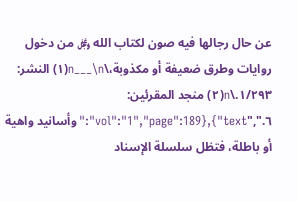عن حال رجالها فيه صون لكتاب الله ﷿ من دخول روايات وطرق ضعيفة أو مكذوبة،\n___\n(١) النشر: ١/٢٩٣.\n(٢) منجد المقرئين: ٦.","vol":"1","page":189},{"text":"وأسانيد واهية أو باطلة، فتظل سلسلة الإسناد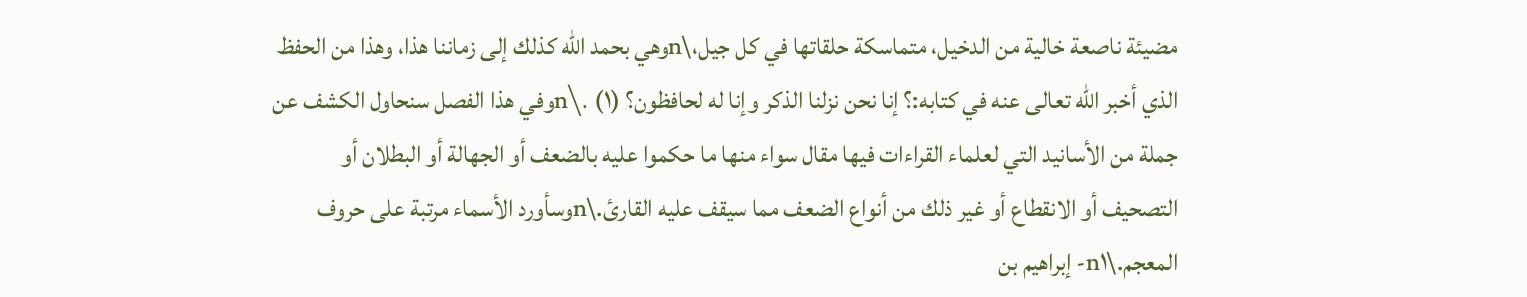مضيئة ناصعة خالية من الدخيل، متماسكة حلقاتها في كل جيل،\nوهي بحمد الله كذلك إلى زماننا هذا، وهذا من الحفظ الذي أخبر الله تعالى عنه في كتابه:؟ إنا نحن نزلنا الذكر وإنا له لحافظون؟ (١) .\nوفي هذا الفصل سنحاول الكشف عن جملة من الأسانيد التي لعلماء القراءات فيها مقال سواء منها ما حكموا عليه بالضعف أو الجهالة أو البطلان أو التصحيف أو الانقطاع أو غير ذلك من أنواع الضعف مما سيقف عليه القارئ.\nوسأورد الأسماء مرتبة على حروف المعجم.\n١- إبراهيم بن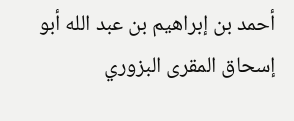أحمد بن إبراهيم بن عبد الله أبو إسحاق المقرى البزوري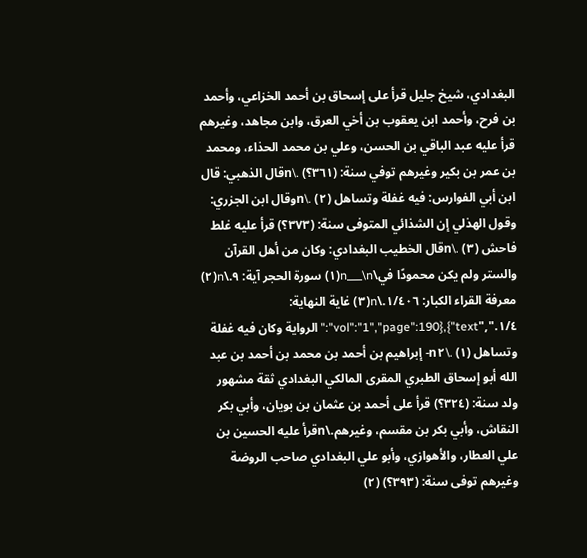البغدادي، شيخ جليل قرأ على إسحاق بن أحمد الخزاعي، وأحمد بن فرح، وأحمد ابن يعقوب بن أخي العرق، وابن مجاهد، وغيرهم قرأ عليه عبد الباقي بن الحسن، وعلي بن محمد الحذاء، ومحمد بن عمر بن بكير وغيرهم توفي سنة: (٣٦١؟) .\nقال الذهبي: قال ابن أبي الفوارس: فيه غفلة وتساهل (٢) .\nوقال ابن الجزري: وقول الهذلي إن الشذائي المتوفى سنة: (٣٧٣؟) قرأ عليه غلط فاحش (٣) .\nقال الخطيب البغدادي: وكان من أهل القرآن والستر ولم يكن محمودًا في\n___\n(١) سورة الحجر آية: ٩.\n(٢) معرفة القراء الكبار: ١/٤٠٦.\n(٣) غاية النهاية: ١/٤.","vol":"1","page":190},{"text":"الرواية وكان فيه غفلة وتساهل (١) .\n٢- إبراهيم بن أحمد بن محمد بن أحمد بن عبد الله أبو إسحاق الطبري المقرى المالكي البغدادي ثقة مشهور ولد سنة: (٣٢٤؟) قرأ على أحمد بن عثمان بن بويان، وأبي بكر النقاش، وأبي بكر بن مقسم، وغيرهم.\nقرأ عليه الحسين بن علي العطار، والأهوازي، وأبو علي البغدادي صاحب الروضة وغيرهم توفى سنة: (٣٩٣؟) (٢)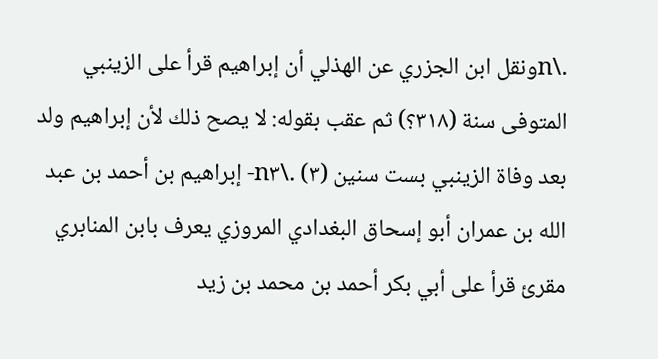.\nونقل ابن الجزري عن الهذلي أن إبراهيم قرأ على الزينبي المتوفى سنة (٣١٨؟) ثم عقب بقوله: لا يصح ذلك لأن إبراهيم ولد بعد وفاة الزينبي بست سنين (٣) .\n٣- إبراهيم بن أحمد بن عبد الله بن عمران أبو إسحاق البغدادي المروزي يعرف بابن المنابري مقرئ قرأ على أبي بكر أحمد بن محمد بن زيد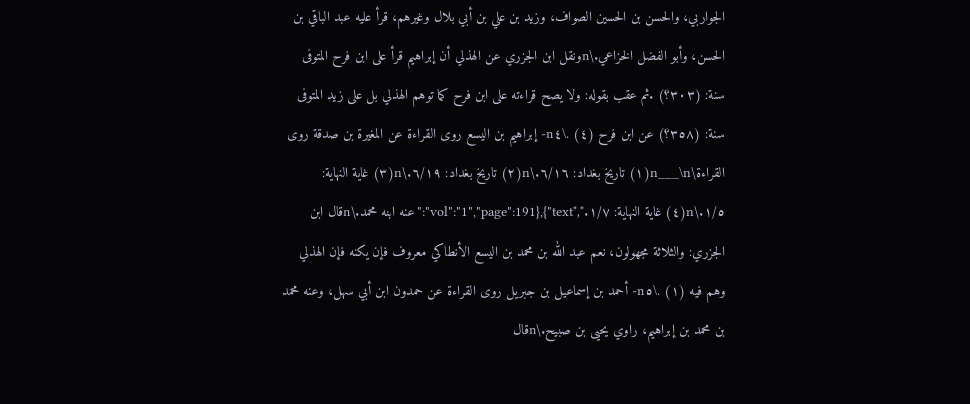الجواربي، والحسن بن الحسين الصواف، وزيد بن علي بن أبي بلال وغيرهم، قرأ عليه عبد الباقي بن الحسن، وأبو الفضل الخزاعي.\nونقل ابن الجزري عن الهذلي أن إبراهيم قرأ على ابن فرح المتوفى سنة: (٣٠٣؟) .ثم عقب بقوله: ولا يصح قراءته على ابن فرح كما توهم الهذلي بل على زيد المتوفى سنة: (٣٥٨؟) عن ابن فرح (٤) .\n٤- إبراهيم بن اليسع روى القراءة عن المغيرة بن صدقة روى القراءة\n___\n(١) تاريخ بغداد: ٦/١٦.\n(٢) تاريخ بغداد: ٦/١٩.\n(٣) غاية النهاية: ١/٥.\n(٤) غاية النهاية: ١/٧.","vol":"1","page":191},{"text":"عنه ابنه محمد.\nقال ابن الجزري: والثلاثة مجهولون، نعم عبد الله بن محمد بن اليسع الأنطاكي معروف فإن يكنه فإن الهذلي وهم فيه (١) .\n٥- أحمد بن إسماعيل بن جبريل روى القراءة عن حمدون ابن أبي سهل، وعنه محمد بن محمد بن إبراهيم، راوي يحيى بن صبيح.\nقال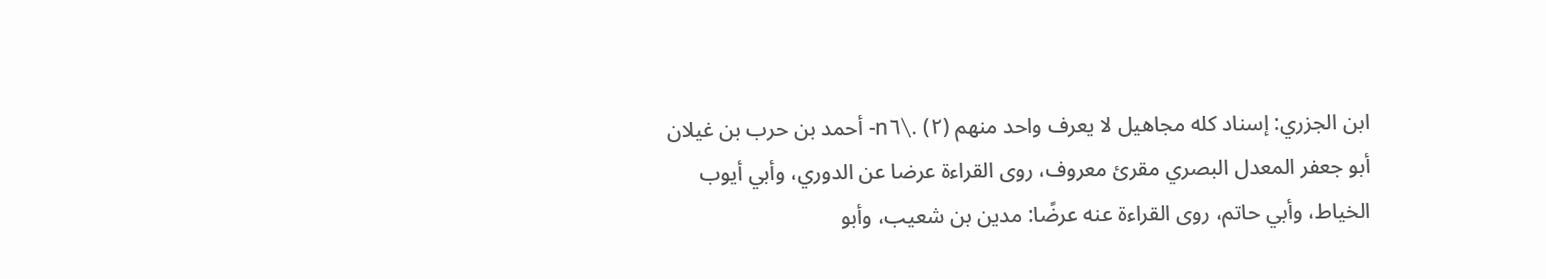ابن الجزري: إسناد كله مجاهيل لا يعرف واحد منهم (٢) .\n٦- أحمد بن حرب بن غيلان أبو جعفر المعدل البصري مقرئ معروف، روى القراءة عرضا عن الدوري، وأبي أيوب الخياط، وأبي حاتم، روى القراءة عنه عرضًا: مدين بن شعيب، وأبو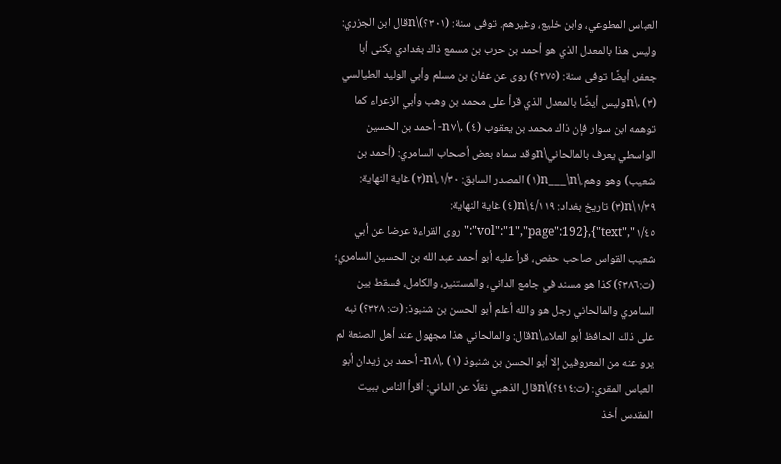العباس المطوعي، وابن خليع، وغيرهم. توفى سنة: (٣٠١؟)\nقال ابن الجزري: وليس هذا بالمعدل الذي هو أحمد بن حرب بن مسمع ذاك بغدادي يكنى أبا جعفر، أيضًا توفى سنة: (٢٧٥؟) روى عن عفان بن مسلم وأبي الوليد الطيالسي (٣) .\nوليس أيضًا بالمعدل الذي قرأ على محمد بن وهب وأبي الزعراء كما توهمه ابن سوار فإن ذاك محمد بن يعقوب (٤) .\n٧- أحمد بن الحسين الواسطي يعرف بالمالحاني\nوقد سماه بعض أصحاب السامري: (أحمد بن شعيب) وهو وهم.\n___\n(١) المصدر السابق: ١/٣٠.\n(٢) غاية النهاية: ١/٣٩\n(٣) تاريخ بغداد: ٤/١١٩\n(٤) غاية النهاية: ١/٤٥","vol":"1","page":192},{"text":"روى القراءة عرضا عن أبي شعيب القواس صاحب حفص، قرأ عليه أبو أحمد عبد الله بن الحسين السامري؛ (ت:٣٨٦؟) كذا هو مسند في جامع الداني، والمستنير، والكامل، فسقط بين السامري والمالحاني رجل هو والله أعلم أبو الحسن بن شنبوذ: (ت: ٣٢٨؟) نبه على ذلك الحافظ أبو العلاء.\nقال: والمالحاني هذا مجهول عند أهل الصنعة لم يرو عنه من المعروفين إلا أبو الحسن بن شنبوذ (١) .\n٨- أحمد بن زيدان أبو العباس المقري: (ت:٤١٤؟)\nقال الذهبي نقلًا عن الداني: أقرأ الناس ببيت المقدس أخذ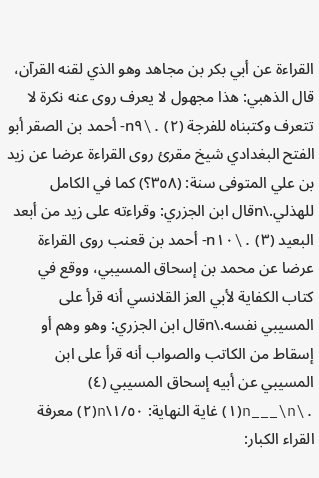القراءة عن أبي بكر بن مجاهد وهو الذي لقنه القرآن، قال الذهبي: هذا مجهول لا يعرف روى عنه نكرة لا تتعرف وكتبناه للفرجة (٢) .\n٩- أحمد بن الصقر أبو الفتح البغدادي شيخ مقرئ روى القراءة عرضا عن زيد بن علي المتوفى سنة: (٣٥٨؟) كما في الكامل للهذلي.\nقال ابن الجزري: وقراءته على زيد من أبعد البعيد (٣) .\n١٠- أحمد بن قعنب روى القراءة عرضا عن محمد بن إسحاق المسيبي، ووقع في كتاب الكفاية لأبي العز القلانسي أنه قرأ على المسيبي نفسه.\nقال ابن الجزري: وهو وهم أو إسقاط من الكاتب والصواب أنه قرأ على ابن المسيبي عن أبيه إسحاق المسيبي (٤) .\n___\n(١) غاية النهاية: ١/٥٠\n(٢) معرفة القراء الكبار: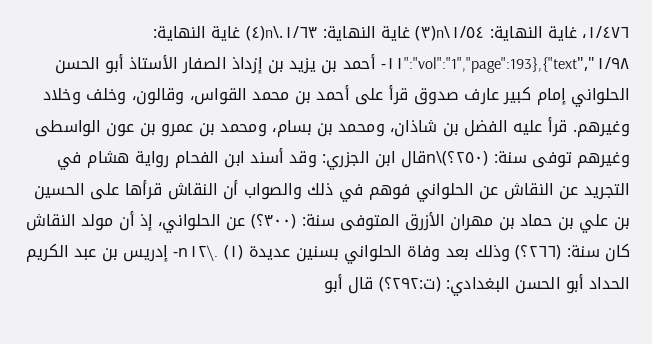١/٤٧٦، غاية النهاية: ١/٥٤\n(٣) غاية النهاية: ١/٦٣.\n(٤) غاية النهاية: ١/٩٨","vol":"1","page":193},{"text":"١١- أحمد بن يزيد بن إزداذ الصفار الأستاذ أبو الحسن الحلواني إمام كبير عارف صدوق قرأ على أحمد بن محمد القواس، وقالون، وخلف وخلاد وغيرهم. قرأ عليه الفضل بن شاذان، ومحمد بن بسام، ومحمد بن عمرو بن عون الواسطى وغيرهم توفى سنة: (٢٥٠؟)\nقال ابن الجزري: وقد أسند ابن الفحام رواية هشام في التجريد عن النقاش عن الحلواني فوهم في ذلك والصواب أن النقاش قرأها على الحسين بن علي بن حماد بن مهران الأزرق المتوفى سنة: (٣٠٠؟) عن الحلواني، إذ أن مولد النقاش كان سنة: (٢٦٦؟) وذلك بعد وفاة الحلواني بسنين عديدة (١) .\n١٢- إدريس بن عبد الكريم الحداد أبو الحسن البغدادي: (ت:٢٩٢؟) قال أبو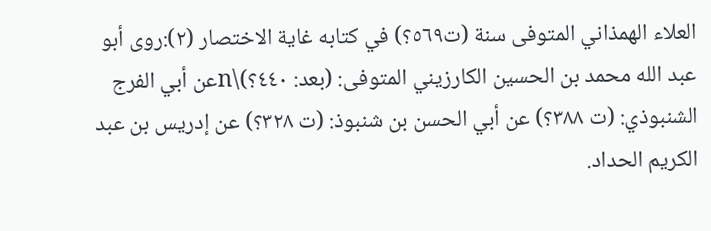العلاء الهمذاني المتوفى سنة (ت٥٦٩؟) في كتابه غاية الاختصار (٢):روى أبو عبد الله محمد بن الحسين الكارزيني المتوفى: (بعد: ٤٤٠؟)\nعن أبي الفرج الشنبوذي: (ت ٣٨٨؟) عن أبي الحسن بن شنبوذ: (ت ٣٢٨؟) عن إدريس بن عبد الكريم الحداد.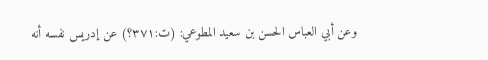وعن أبي العباس الحسن بن سعيد المطوعي: (ت:٣٧١؟) عن إدريس نفسه أنه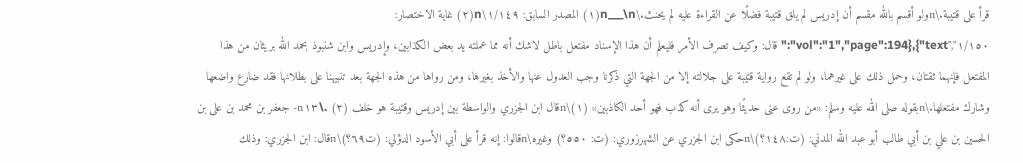قرأ على قتيبة.\nولو أقسم بالله مقسم أن إدريس لم يلق قتيبة فضلًا عن القراءة عليه لم يحنث.\n___\n(١) المصدر السابق: ١/١٤٩\n(٢) غاية الاختصار: ١/١٥٠","vol":"1","page":194},{"text":"قال: وكيف تصرف الأمر فليعلم أن هذا الإسناد مفتعل باطل لاشك أنه مما عملته يد بعض الكذابين، وإدريس وابن شنبوذ بحمد الله بريئان من هذا المفتعل فإنهما ثقتان، وحمل ذلك على غيرهما، ولو لم تقع رواية قتيبة على جلالته إلا من الجهة التي ذكرنا وجب العدول عنها والأخذ بغيرها، ومن رواها من هذه الجهة بعد تنبيهنا على بطلانها فقد ضارع واضعها وشارك مفتعلها.\nبقوله صلى الله عليه وسلم: «من روى عنى حديثًا وهو يرى أنه كذب فهو أحد الكاذبين» (١)\nقال ابن الجزري والواسطة بين إدريس وقتيبة هو خلف (٢) .\n١٣- جعفر بن محمد بن على بن الحسين بن علي بن أبي طالب أبو عبد الله المدني: (ت:١٤٨؟)\nحكى ابن الجزري عن الشهرزوري: (ت: ٥٥٠؟) وغيره\nقالوا: إنه قرأ على أبي الأسود الدؤلي: (ت٦٩؟)\nقال: ابن الجزري: وذلك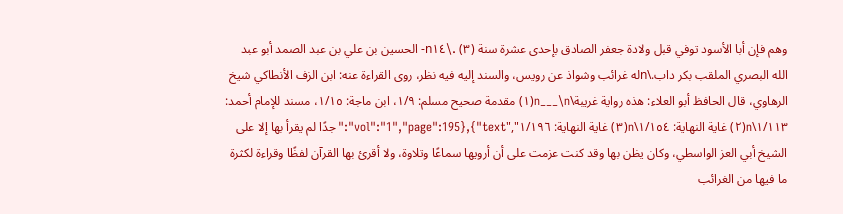وهم فإن أبا الأسود توفي قبل ولادة جعفر الصادق بإحدى عشرة سنة (٣) .\n١٤- الحسين بن علي بن عبد الصمد أبو عبد الله البصري الملقب بكر داب.\nله غرائب وشواذ عن رويس، والسند إليه فيه نظر، روى القراءة عنه: ابن الزف الأنطاكي شيخ الرهاوي، قال الحافظ أبو العلاء: هذه رواية غريبة\n___\n(١) مقدمة صحيح مسلم: ١/٩، ابن ماجة: ١/١٥، مسند للإمام أحمد: ١/١١٣\n(٢) غاية النهاية: ١/١٥٤\n(٣) غاية النهاية: ١/١٩٦","vol":"1","page":195},{"text":"جدًا لم يقرأ بها إلا على الشيخ أبي العز الواسطي، وكان يظن بها وقد كنت عزمت على أن أرويها سماعًا وتلاوة، ولا أقرئ بها القرآن لفظًا وقراءة لكثرة ما فيها من الغرائب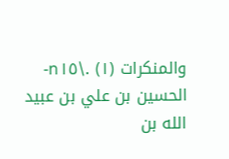والمنكرات (١) .\n١٥- الحسين بن علي بن عبيد الله بن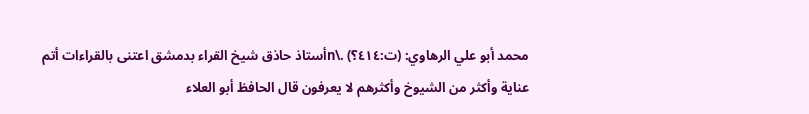محمد أبو علي الرهاوي: (ت:٤١٤؟) .\nأستاذ حاذق شيخ القراء بدمشق اعتنى بالقراءات أتم عناية وأكثر من الشيوخ وأكثرهم لا يعرفون قال الحافظ أبو العلاء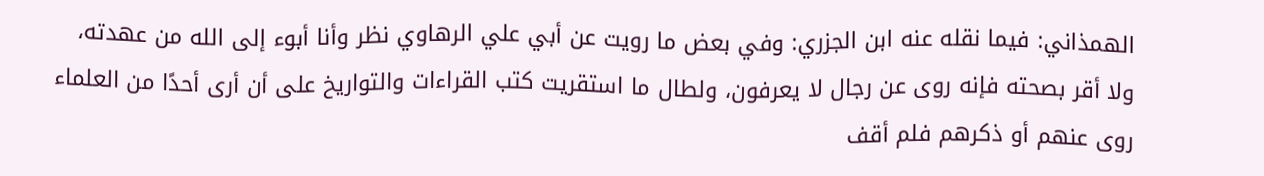الهمذاني: فيما نقله عنه ابن الجزري: وفي بعض ما رويت عن أبي علي الرهاوي نظر وأنا أبوء إلى الله من عهدته، ولا أقر بصحته فإنه روى عن رجال لا يعرفون، ولطال ما استقريت كتب القراءات والتواريخ على أن أرى أحدًا من العلماء روى عنهم أو ذكرهم فلم أقف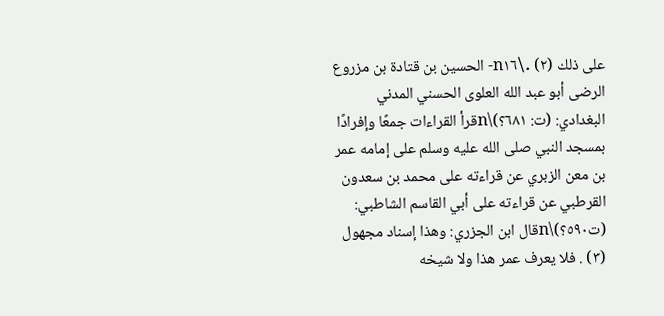على ذلك (٢) .\n١٦- الحسين بن قتادة بن مزروع الرضى أبو عبد الله العلوى الحسني المدني البغدادي: (ت: ٦٨١؟)\nقرأ القراءات جمعًا وإفرادًا بمسجد النبي صلى الله عليه وسلم على إمامه عمر بن معن الزبري عن قراءته على محمد بن سعدون القرطبي عن قراءته على أبي القاسم الشاطبي: (ت٥٩٠؟)\nقال ابن الجزري: وهذا إسناد مجهول (٣) . فلا يعرف عمر هذا ولا شيخه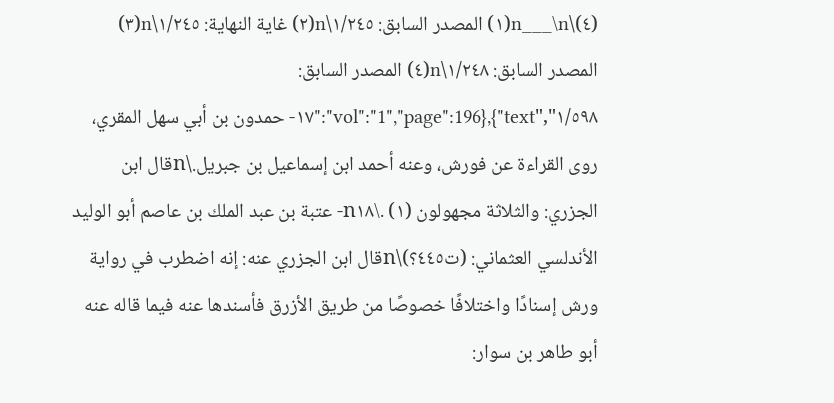(٤)\n___\n(١) المصدر السابق: ١/٢٤٥\n(٢) غاية النهاية: ١/٢٤٥\n(٣) المصدر السابق: ١/٢٤٨\n(٤) المصدر السابق: ١/٥٩٨","vol":"1","page":196},{"text":"١٧- حمدون بن أبي سهل المقري، روى القراءة عن فورش، وعنه أحمد ابن إسماعيل بن جبريل.\nقال ابن الجزري: والثلاثة مجهولون (١) .\n١٨- عتبة بن عبد الملك بن عاصم أبو الوليد الأندلسي العثماني: (ت٤٤٥؟)\nقال ابن الجزري عنه: إنه اضطرب في رواية ورش إسنادًا واختلافًا خصوصًا من طريق الأزرق فأسندها عنه فيما قاله عنه أبو طاهر بن سوار: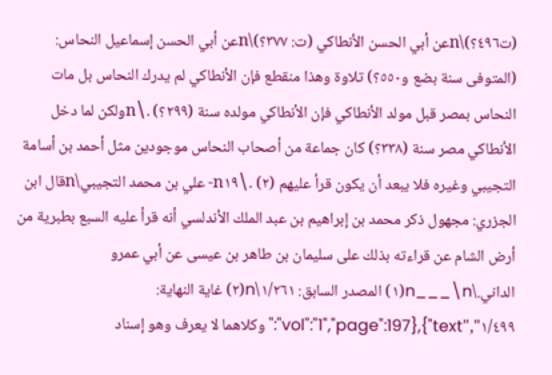(ت٤٩٦؟)\nعن أبي الحسن الأنطاكي (ت: ٣٧٧؟)\nعن أبي الحسن إسماعيل النحاس: (المتوفى سنة بضع و٥٥٠؟) تلاوة وهذا منقطع فإن الأنطاكي لم يدرك النحاس بل مات النحاس بمصر قبل مولد الأنطاكي فإن الأنطاكي مولده سنة (٢٩٩؟) .\nولكن لما دخل الأنطاكي مصر سنة (٣٣٨؟) كان جماعة من أصحاب النحاس موجودين مثل أحمد بن أسامة التجيبي وغيره فلا يبعد أن يكون قرأ عليهم (٢) .\n١٩- علي بن محمد التجيبي\nقال ابن الجزري: مجهول ذكر محمد بن إبراهيم بن عبد الملك الأندلسي أنه قرأ عليه السبع بطبرية من أرض الشام عن قراءته بذلك على سليمان بن طاهر بن عيسى عن أبي عمرو الداني.\n___\n(١) المصدر السابق: ١/٢٦١\n(٢) غاية النهاية: ١/٤٩٩","vol":"1","page":197},{"text":"وكلاهما لا يعرف وهو إسناد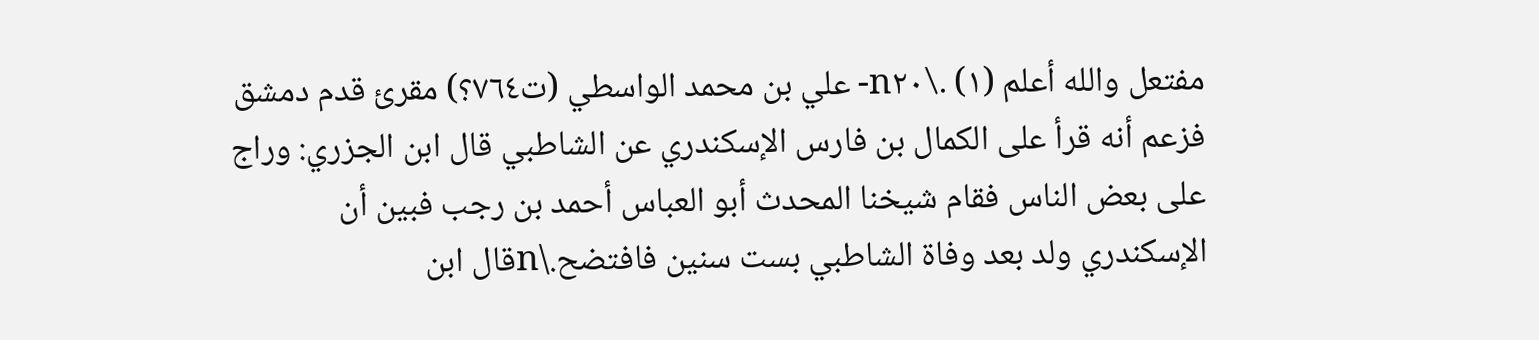مفتعل والله أعلم (١) .\n٢٠- علي بن محمد الواسطي (ت٧٦٤؟) مقرئ قدم دمشق فزعم أنه قرأ على الكمال بن فارس الإسكندري عن الشاطبي قال ابن الجزري: وراج على بعض الناس فقام شيخنا المحدث أبو العباس أحمد بن رجب فبين أن الإسكندري ولد بعد وفاة الشاطبي بست سنين فافتضح.\nقال ابن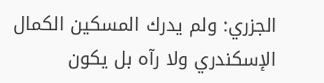الجزري: ولم يدرك المسكين الكمال الإسكندري ولا رآه بل يكون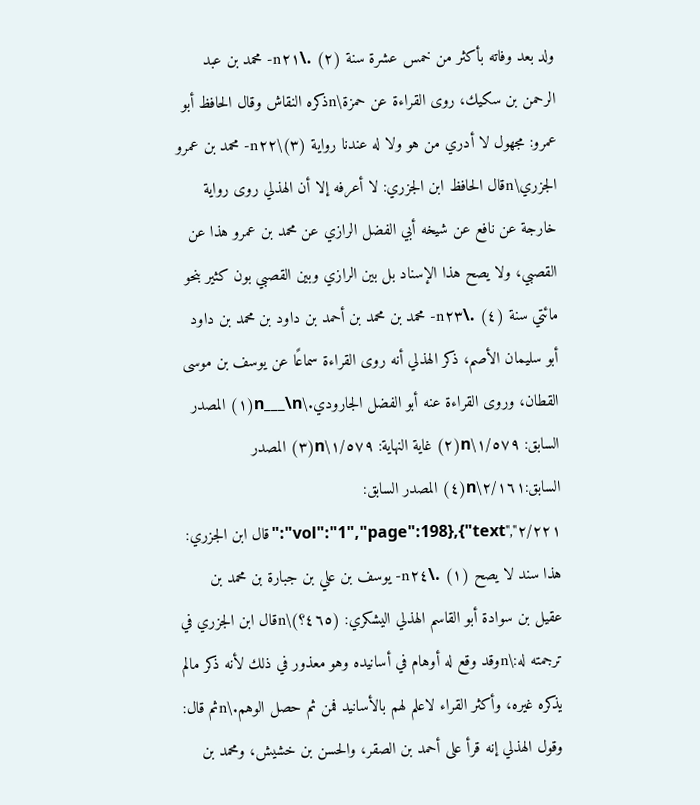ولد بعد وفاته بأكثر من خمس عشرة سنة (٢) .\n٢١- محمد بن عبد الرحمن بن سكيك، روى القراءة عن حمزة\nذكره النقاش وقال الحافظ أبو عمرو: مجهول لا أدري من هو ولا له عندنا رواية (٣)\n٢٢- محمد بن عمرو الجزري\nقال الحافظ ابن الجزري: لا أعرفه إلا أن الهذلي روى رواية خارجة عن نافع عن شيخه أبي الفضل الرازي عن محمد بن عمرو هذا عن القصبي، ولا يصح هذا الإسناد بل بين الرازي وبين القصبي بون كثير بنحو مائتي سنة (٤) .\n٢٣- محمد بن محمد بن أحمد بن داود بن محمد بن داود أبو سليمان الأصم، ذكر الهذلي أنه روى القراءة سماعًا عن يوسف بن موسى القطان، وروى القراءة عنه أبو الفضل الجارودي.\n___\n(١) المصدر السابق: ١/٥٧٩\n(٢) غاية النهاية: ١/٥٧٩\n(٣) المصدر السابق:٢/١٦١\n(٤) المصدر السابق: ٢/٢٢١","vol":"1","page":198},{"text":"قال ابن الجزري: هذا سند لا يصح (١) .\n٢٤- يوسف بن علي بن جبارة بن محمد بن عقيل بن سوادة أبو القاسم الهذلي اليشكري: (٤٦٥؟)\nقال ابن الجزري في ترجمته له:\nوقد وقع له أوهام في أسانيده وهو معذور في ذلك لأنه ذكر مالم يذكره غيره، وأكثر القراء لاعلم لهم بالأسانيد فمن ثم حصل الوهم.\nثم قال: وقول الهذلي إنه قرأ على أحمد بن الصقر، والحسن بن خشيش، ومحمد بن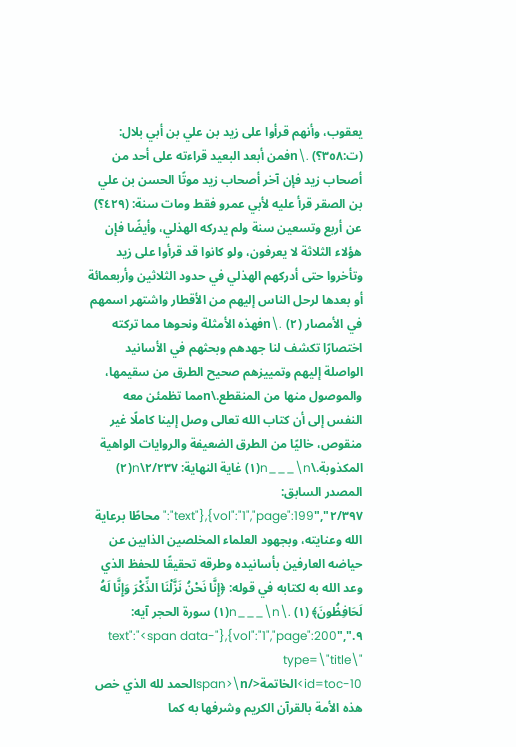يعقوب، وأنهم قرأوا على زيد بن علي بن أبي بلال: (ت:٣٥٨؟) .\nفمن أبعد البعيد قراءته على أحد من أصحاب زيد فإن آخر أصحاب زيد موتًا الحسن بن علي بن الصقر قرأ عليه لأبي عمرو فقط ومات سنة: (٤٢٩؟) عن أربع وتسعين سنة ولم يدركه الهذلي، وأيضًا فإن هؤلاء الثلاثة لا يعرفون، ولو كانوا قد قرأوا على زيد وتأخروا حتى أدركهم الهذلي في حدود الثلاثين وأربعمائة أو بعدها لرحل الناس إليهم من الأقطار واشتهر اسمهم في الأمصار (٢) .\nفهذه الأمثلة ونحوها مما تركته اختصارًا تكشف لنا جهدهم وبحثهم في الأسانيد الواصلة إليهم وتمييزهم صحيح الطرق من سقيمها، والموصول منها من المنقطع.\nمما تظمئن معه النفس إلى أن كتاب الله تعالى وصل إلينا كاملًا غير منقوص، خاليًا من الطرق الضعيفة والروايات الواهية المكذوبة.\n___\n(١) غاية النهاية: ٢/٢٣٧\n(٢) المصدر السابق: ٢/٣٩٧","vol":"1","page":199},{"text":"محاطًا برعاية الله وعنايته، وبجهود العلماء المخلصين الذابين عن حياضه العارفين بأسانيده وطرقه تحقيقًا للحفظ الذي وعد الله به لكتابه في قوله: ﴿إِنَّا نَحْنُ نَزَّلْنَا الذِّكْرَ وَإِنَّا لَهُ لَحَافِظُونَ﴾ (١) .\n___\n(١) سورة الحجر آيه: ٩.","vol":"1","page":200},{"text":"<span data-type=\"title\" id=toc-10>الخاتمة</span>\nالحمد لله الذي خص هذه الأمة بالقرآن الكريم وشرفها به كما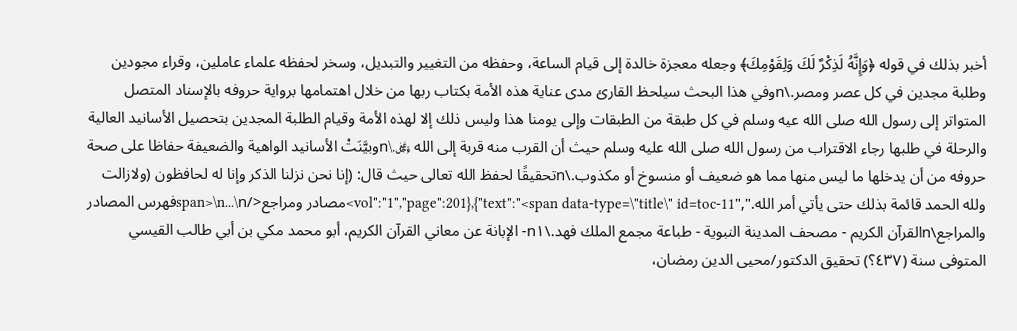أخبر بذلك في قوله ﴿وَإِنَّهُ لَذِكْرٌ لَكَ وَلِقَوْمِكَ﴾ وجعله معجزة خالدة إلى قيام الساعة، وحفظه من التغيير والتبديل، وسخر لحفظه علماء عاملين، وقراء مجودين وطلبة مجدين في كل عصر ومصر.\nوفي هذا البحث سيلحظ القارئ مدى عناية هذه الأمة بكتاب ربها من خلال اهتمامها برواية حروفه بالإسناد المتصل المتواتر إلى رسول الله صلى الله عيه وسلم في كل طبقة من الطبقات وإلى يومنا هذا وليس ذلك إلا لهذه الأمة وقيام الطلبة المجدين بتحصيل الأسانيد العالية والرحلة في طلبها رجاء الاقتراب من رسول الله صلى الله عليه وسلم حيث أن القرب منه قربة إلى الله ﷿.\nوبيَّنَتْ الأسانيد الواهية والضعيفة حفاظا على صحة حروفه من أن يدخلها ما ليس منها مما هو ضعيف أو منسوخ أو مكذوب.\nتحقيقًا لحفظ الله تعالى حيث قال: (إنا نحن نزلنا الذكر وإنا له لحافظون (ولازالت ولله الحمد قائمة بذلك حتى يأتي أمر الله.","vol":"1","page":201},{"text":"<span data-type=\"title\" id=toc-11>مصادر ومراجع</span>\n...\nفهرس المصادر والمراجع\nالقرآن الكريم - مصحف المدينة النبوية - طباعة مجمع الملك فهد.\n١- الإبانة عن معاني القرآن الكريم، أبو محمد مكي بن أبي طالب القيسي المتوفى سنة (٤٣٧؟) تحقيق الدكتور/محيى الدين رمضان،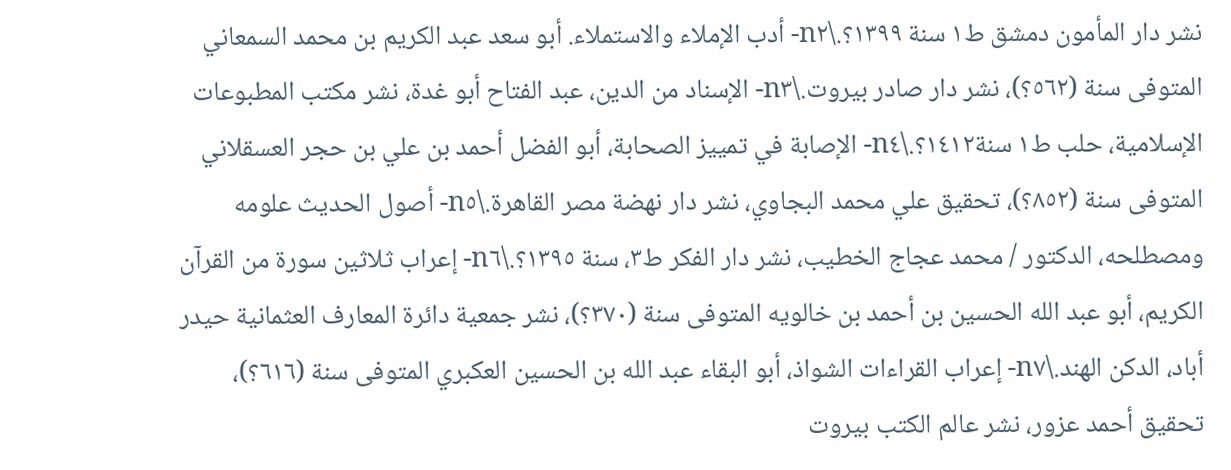نشر دار المأمون دمشق ط١ سنة ١٣٩٩؟.\n٢- أدب الإملاء والاستملاء. أبو سعد عبد الكريم بن محمد السمعاني المتوفى سنة (٥٦٢؟)، نشر دار صادر بيروت.\n٣- الإسناد من الدين، عبد الفتاح أبو غدة، نشر مكتب المطبوعات الإسلامية، حلب ط١ سنة١٤١٢؟.\n٤- الإصابة في تمييز الصحابة، أبو الفضل أحمد بن علي بن حجر العسقلاني المتوفى سنة (٨٥٢؟)، تحقيق علي محمد البجاوي، نشر دار نهضة مصر القاهرة.\n٥- أصول الحديث علومه ومصطلحه، الدكتور / محمد عجاج الخطيب، نشر دار الفكر ط٣، سنة ١٣٩٥؟.\n٦- إعراب ثلاثين سورة من القرآن الكريم، أبو عبد الله الحسين بن أحمد بن خالويه المتوفى سنة (٣٧٠؟)، نشر جمعية دائرة المعارف العثمانية حيدر أباد، الدكن الهند.\n٧- إعراب القراءات الشواذ، أبو البقاء عبد الله بن الحسين العكبري المتوفى سنة (٦١٦؟)، تحقيق أحمد عزور، نشر عالم الكتب بيروت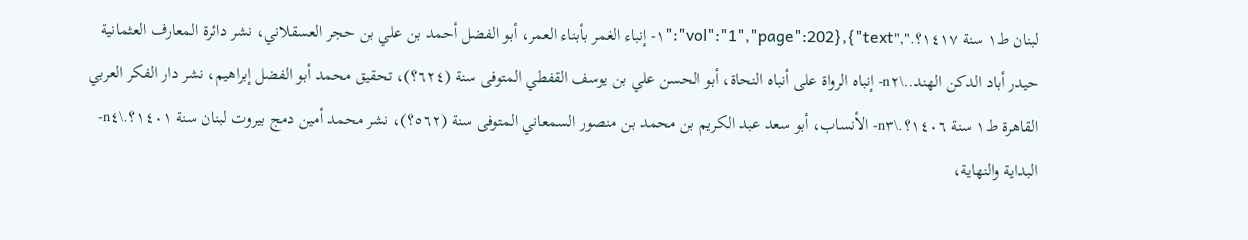لبنان ط١ سنة ١٤١٧؟.","vol":"1","page":202},{"text":"١- إنباء الغمر بأبناء العمر، أبو الفضل أحمد بن علي بن حجر العسقلاني، نشر دائرة المعارف العثمانية حيدر أباد الدكن الهند..\n٢- إنباه الرواة على أنباه النحاة، أبو الحسن علي بن يوسف القفطي المتوفى سنة (٦٢٤؟)، تحقيق محمد أبو الفضل إبراهيم، نشر دار الفكر العربي القاهرة ط١ سنة ١٤٠٦؟.\n٣- الأنساب، أبو سعد عبد الكريم بن محمد بن منصور السمعاني المتوفى سنة (٥٦٢؟)، نشر محمد أمين دمج بيروت لبنان سنة ١٤٠١؟.\n٤- البداية والنهاية،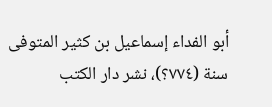أبو الفداء إسماعيل بن كثير المتوفى سنة (٧٧٤؟)، نشر دار الكتب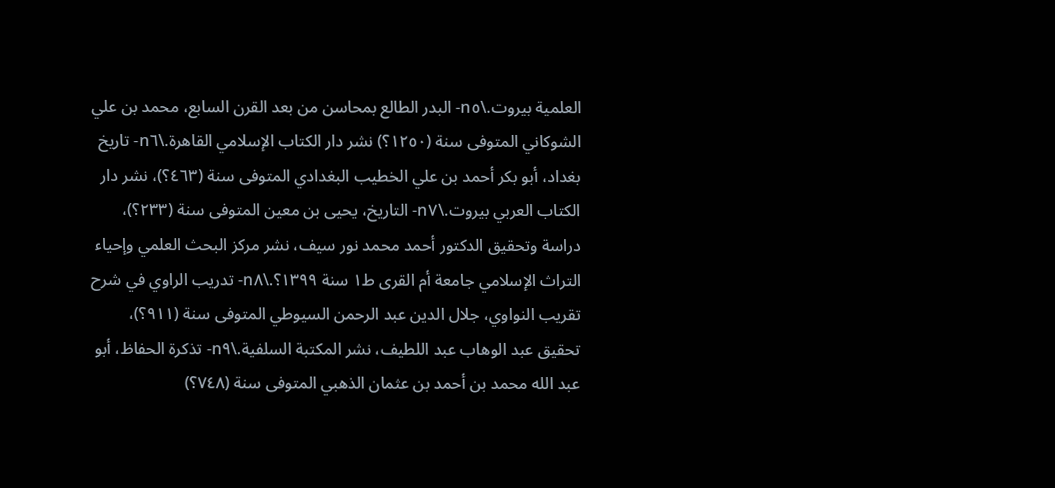العلمية بيروت.\n٥- البدر الطالع بمحاسن من بعد القرن السابع، محمد بن علي الشوكاني المتوفى سنة (١٢٥٠؟) نشر دار الكتاب الإسلامي القاهرة.\n٦- تاريخ بغداد، أبو بكر أحمد بن علي الخطيب البغدادي المتوفى سنة (٤٦٣؟)، نشر دار الكتاب العربي بيروت.\n٧- التاريخ، يحيى بن معين المتوفى سنة (٢٣٣؟)، دراسة وتحقيق الدكتور أحمد محمد نور سيف، نشر مركز البحث العلمي وإحياء التراث الإسلامي جامعة أم القرى ط١ سنة ١٣٩٩؟.\n٨- تدريب الراوي في شرح تقريب النواوي، جلال الدين عبد الرحمن السيوطي المتوفى سنة (٩١١؟)، تحقيق عبد الوهاب عبد اللطيف، نشر المكتبة السلفية.\n٩- تذكرة الحفاظ، أبو عبد الله محمد بن أحمد بن عثمان الذهبي المتوفى سنة (٧٤٨؟)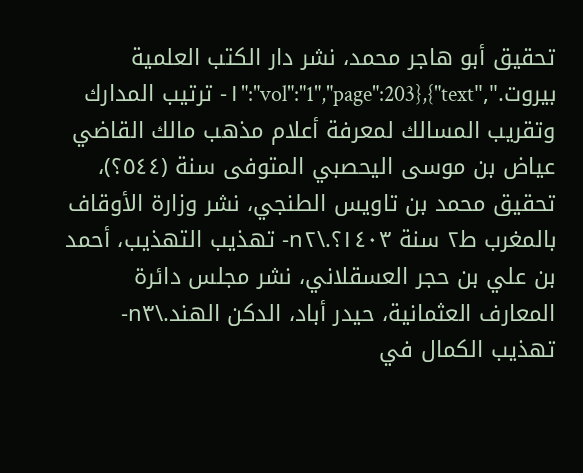تحقيق أبو هاجر محمد، نشر دار الكتب العلمية بيروت.","vol":"1","page":203},{"text":"١- ترتيب المدارك وتقريب المسالك لمعرفة أعلام مذهب مالك القاضي عياض بن موسى اليحصبي المتوفى سنة (٥٤٤؟)، تحقيق محمد بن تاويس الطنجي، نشر وزارة الأوقاف بالمغرب ط٢ سنة ١٤٠٣؟.\n٢- تهذيب التهذيب، أحمد بن علي بن حجر العسقلاني، نشر مجلس دائرة المعارف العثمانية، حيدر أباد، الدكن الهند.\n٣- تهذيب الكمال في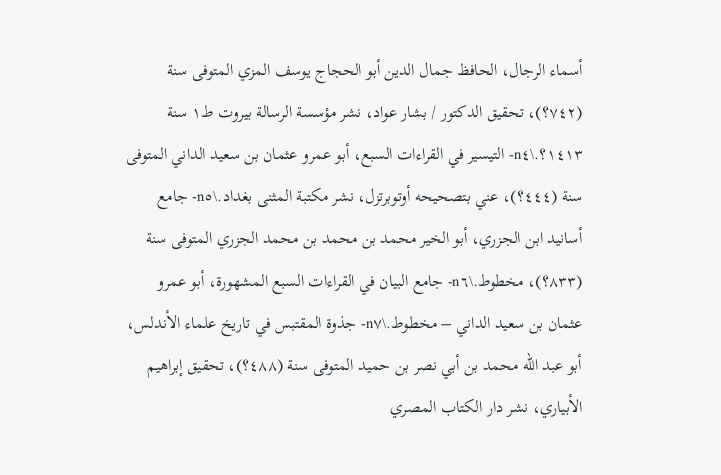أسماء الرجال، الحافظ جمال الدين أبو الحجاج يوسف المزي المتوفى سنة (٧٤٢؟)، تحقيق الدكتور / بشار عواد، نشر مؤسسة الرسالة بيروت ط١ سنة ١٤١٣؟.\n٤- التيسير في القراءات السبع، أبو عمرو عثمان بن سعيد الداني المتوفى سنة (٤٤٤؟)، عني بتصحيحه أوتوبرتزل، نشر مكتبة المثنى بغداد.\n٥- جامع أسانيد ابن الجزري، أبو الخير محمد بن محمد بن محمد الجزري المتوفى سنة (٨٣٣؟)، مخطوط.\n٦- جامع البيان في القراءات السبع المشهورة، أبو عمرو عثمان بن سعيد الداني – مخطوط.\n٧- جذوة المقتبس في تاريخ علماء الأندلس، أبو عبد الله محمد بن أبي نصر بن حميد المتوفى سنة (٤٨٨؟)، تحقيق إبراهيم الأبياري، نشر دار الكتاب المصري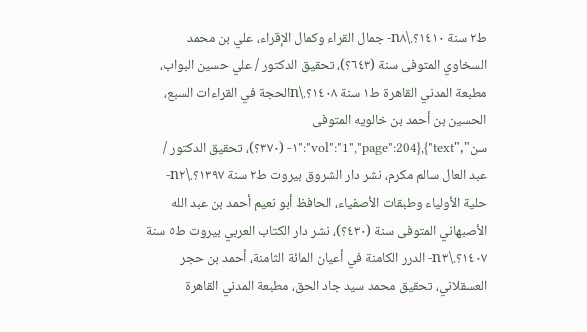ط٢ سنة ١٤١٠؟.\n٨- جمال القراء وكمال الإقراء، علي بن محمد السخاوي المتوفى سنة (٦٤٣؟)، تحقيق الدكتور / علي حسين البواب، مطبعة المدني القاهرة ط١ سنة ١٤٠٨؟.\nالحجة في القراءات السبع، الحسين بن أحمد بن خالويه المتوفى سن","vol":"1","page":204},{"text":"١- (٣٧٠؟)، تحقيق الدكتور / عبد العال سالم مكرم، نشر دار الشروق بيروت ط٢ سنة ١٣٩٧؟.\n٢- حلية الأولياء وطبقات الأصفياء، الحافظ أبو نعيم أحمد بن عبد الله الأصبهاني المتوفى سنة (٤٣٠؟)، نشر دار الكتاب العربي بيروت ط٥ سنة ١٤٠٧؟.\n٣- الدرر الكامنة في أعيان المائة الثامنة، أحمد بن حجر العسقلاني، تحقيق محمد سيد جاد الحق، مطبعة المدني القاهرة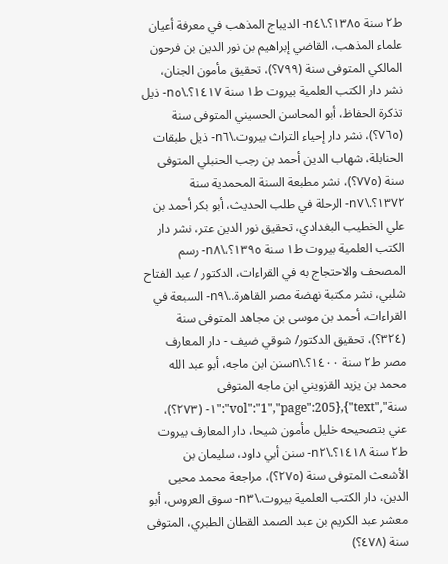ط٢ سنة ١٣٨٥؟.\n٤- الديباج المذهب في معرفة أعيان علماء المذهب، القاضي إبراهيم بن نور الدين بن فرحون المالكي المتوفى سنة (٧٩٩؟)، تحقيق مأمون الجنان، نشر دار الكتب العلمية بيروت ط١ سنة ١٤١٧؟.\n٥- ذيل تذكرة الحفاظ، أبو المحاسن الحسيني المتوفى سنة (٧٦٥؟)، نشر دار إحياء التراث بيروت.\n٦- ذيل طبقات الحنابلة، شهاب الدين أحمد بن رجب الحنبلي المتوفى سنة (٧٧٥؟)، نشر مطبعة السنة المحمدية سنة ١٣٧٢؟.\n٧- الرحلة في طلب الحديث، أبو بكر أحمد بن علي الخطيب البغدادي، تحقيق نور الدين عتر، نشر دار الكتب العلمية بيروت ط١ سنة ١٣٩٥؟،\n٨- رسم المصحف والاحتجاج به في القراءات، الدكتور / عبد الفتاح شلبي، نشر مكتبة نهضة مصر القاهرة..\n٩- السبعة في القراءات، أحمد بن موسى بن مجاهد المتوفى سنة (٣٢٤؟)، تحقيق الدكتور/ شوقي ضيف - دار المعارف مصر ط٢ سنة ١٤٠٠؟.\nسنن ابن ماجه، أبو عبد الله محمد بن يزيد القزويني ابن ماجه المتوفى سنة","vol":"1","page":205},{"text":"١- (٢٧٣؟)، عني بتصحيحه خليل مأمون شيحا، دار المعارف بيروت ط٢ سنة ١٤١٨؟.\n٢- سنن أبي داود، سليمان بن الأشعث المتوفى سنة (٢٧٥؟)، مراجعة محمد محيى الدين، دار الكتب العلمية بيروت.\n٣- سوق العروس، أبو معشر عبد الكريم بن عبد الصمد القطان الطبري، المتوفى سنة (٤٧٨؟)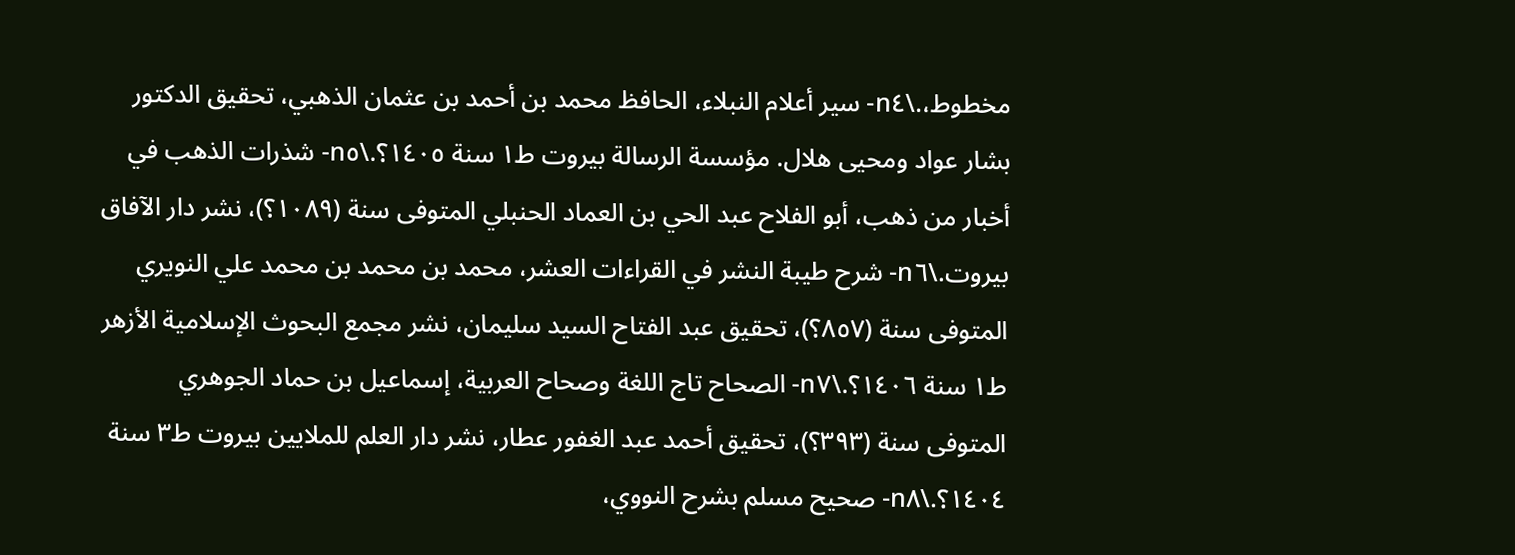مخطوط،.\n٤- سير أعلام النبلاء، الحافظ محمد بن أحمد بن عثمان الذهبي، تحقيق الدكتور بشار عواد ومحيى هلال. مؤسسة الرسالة بيروت ط١ سنة ١٤٠٥؟.\n٥- شذرات الذهب في أخبار من ذهب، أبو الفلاح عبد الحي بن العماد الحنبلي المتوفى سنة (١٠٨٩؟)، نشر دار الآفاق بيروت.\n٦- شرح طيبة النشر في القراءات العشر، محمد بن محمد بن محمد علي النويري المتوفى سنة (٨٥٧؟)، تحقيق عبد الفتاح السيد سليمان، نشر مجمع البحوث الإسلامية الأزهر ط١ سنة ١٤٠٦؟.\n٧- الصحاح تاج اللغة وصحاح العربية، إسماعيل بن حماد الجوهري المتوفى سنة (٣٩٣؟)، تحقيق أحمد عبد الغفور عطار، نشر دار العلم للملايين بيروت ط٣ سنة ١٤٠٤؟.\n٨- صحيح مسلم بشرح النووي،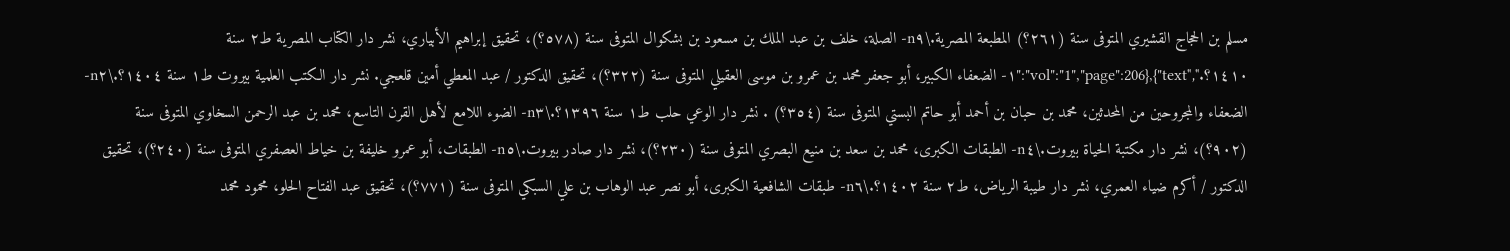مسلم بن الحجاج القشيري المتوفى سنة (٢٦١؟) المطبعة المصرية.\n٩- الصلة، خلف بن عبد الملك بن مسعود بن بشكوال المتوفى سنة (٥٧٨؟)، تحقيق إبراهيم الأبياري، نشر دار الكتاب المصرية ط٢ سنة ١٤١٠؟.","vol":"1","page":206},{"text":"١- الضعفاء الكبير، أبو جعفر محمد بن عمرو بن موسى العقيلي المتوفى سنة (٣٢٢؟)، تحقيق الدكتور / عبد المعطي أمين قلعجي. نشر دار الكتب العلمية بيروت ط١ سنة ١٤٠٤؟.\n٢- الضعفاء والمجروحين من المحدثين، محمد بن حبان بن أحمد أبو حاتم البستي المتوفى سنة (٣٥٤؟) . نشر دار الوعي حلب ط١ سنة ١٣٩٦؟.\n٣- الضوء اللامع لأهل القرن التاسع، محمد بن عبد الرحمن السخاوي المتوفى سنة (٩٠٢؟)، نشر دار مكتبة الحياة بيروت.\n٤- الطبقات الكبرى، محمد بن سعد بن منيع البصري المتوفى سنة (٢٣٠؟)، نشر دار صادر بيروت.\n٥- الطبقات، أبو عمرو خليفة بن خياط العصفري المتوفى سنة (٢٤٠؟)، تحقيق الدكتور / أكرم ضياء العمري، نشر دار طيبة الرياض، ط٢ سنة ١٤٠٢؟.\n٦- طبقات الشافعية الكبرى، أبو نصر عبد الوهاب بن علي السبكي المتوفى سنة (٧٧١؟)، تحقيق عبد الفتاح الحلو، محمود محمد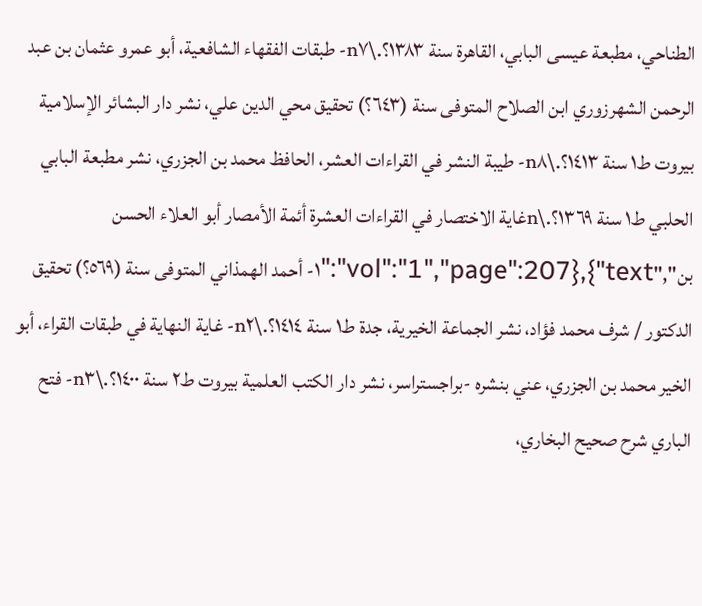الطناحي، مطبعة عيسى البابي، القاهرة سنة ١٣٨٣؟.\n٧- طبقات الفقهاء الشافعية، أبو عمرو عثمان بن عبد الرحمن الشهرزوري ابن الصلاح المتوفى سنة (٦٤٣؟) تحقيق محي الدين علي، نشر دار البشائر الإسلامية بيروت ط١ سنة ١٤١٣؟.\n٨- طيبة النشر في القراءات العشر، الحافظ محمد بن الجزري، نشر مطبعة البابي الحلبي ط١ سنة ١٣٦٩؟.\nغاية الاختصار في القراءات العشرة أئمة الأمصار أبو العلاء الحسن بن","vol":"1","page":207},{"text":"١- أحمد الهمذاني المتوفى سنة (٥٦٩؟) تحقيق الدكتور / شرف محمد فؤاد، نشر الجماعة الخيرية، جدة ط١ سنة ١٤١٤؟.\n٢- غاية النهاية في طبقات القراء، أبو الخير محمد بن الجزري، عني بنشره -براجستراسر، نشر دار الكتب العلمية بيروت ط٢ سنة ١٤٠٠؟.\n٣- فتح الباري شرح صحيح البخاري،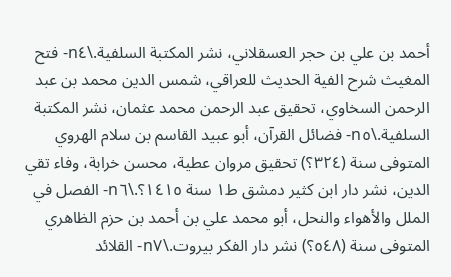أحمد بن علي بن حجر العسقلاني، نشر المكتبة السلفية.\n٤- فتح المغيث شرح الفية الحديث للعراقي، شمس الدين محمد بن عبد الرحمن السخاوي، تحقيق عبد الرحمن محمد عثمان، نشر المكتبة السلفية.\n٥- فضائل القرآن، أبو عبيد القاسم بن سلام الهروي المتوفى سنة (٣٢٤؟) تحقيق مروان عطية، محسن خرابة، وفاء تقي الدين، نشر دار ابن كثير دمشق ط١ سنة ١٤١٥؟.\n٦- الفصل في الملل والأهواء والنحل، أبو محمد علي بن أحمد بن حزم الظاهري المتوفى سنة (٥٤٨؟) نشر دار الفكر بيروت.\n٧- القلائد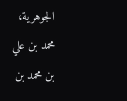الجوهرية، محمد بن علي بن محمد بن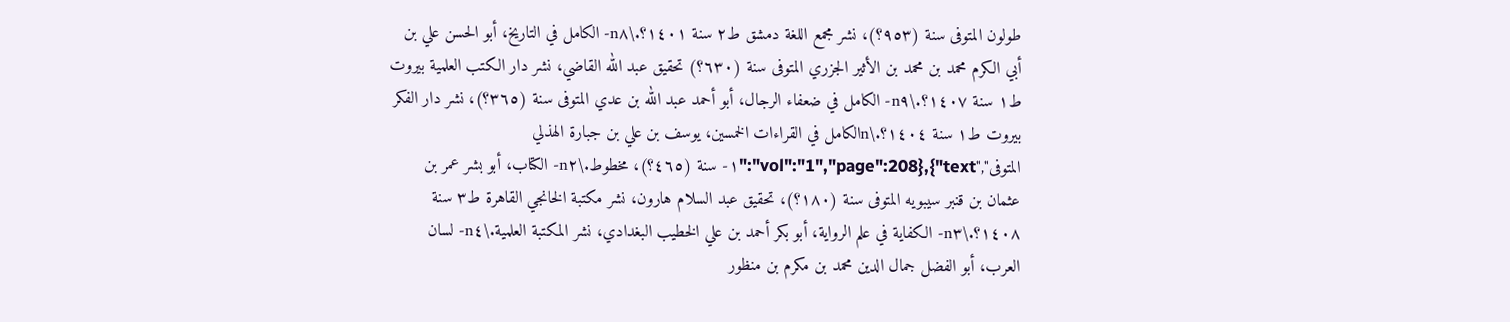طولون المتوفى سنة (٩٥٣؟)، نشر مجمع اللغة دمشق ط٢ سنة ١٤٠١؟.\n٨- الكامل في التاريخ، أبو الحسن علي بن أبي الكرم محمد بن محمد بن الأثير الجزري المتوفى سنة (٦٣٠؟) تحقيق عبد الله القاضي، نشر دار الكتب العلمية بيروت ط١ سنة ١٤٠٧؟.\n٩- الكامل في ضعفاء الرجال، أبو أحمد عبد الله بن عدي المتوفى سنة (٣٦٥؟)، نشر دار الفكر بيروت ط١ سنة ١٤٠٤؟.\nالكامل في القراءات الخمسين، يوسف بن علي بن جبارة الهذلي المتوفى","vol":"1","page":208},{"text":"١- سنة (٤٦٥؟)، مخطوط.\n٢- الكتاب، أبو بشر عمر بن عثمان بن قنبر سيبويه المتوفى سنة (١٨٠؟)، تحقيق عبد السلام هارون، نشر مكتبة الخانجي القاهرة ط٣ سنة ١٤٠٨؟.\n٣- الكفاية في علم الرواية، أبو بكر أحمد بن علي الخطيب البغدادي، نشر المكتبة العلمية.\n٤- لسان العرب، أبو الفضل جمال الدين محمد بن مكرم بن منظور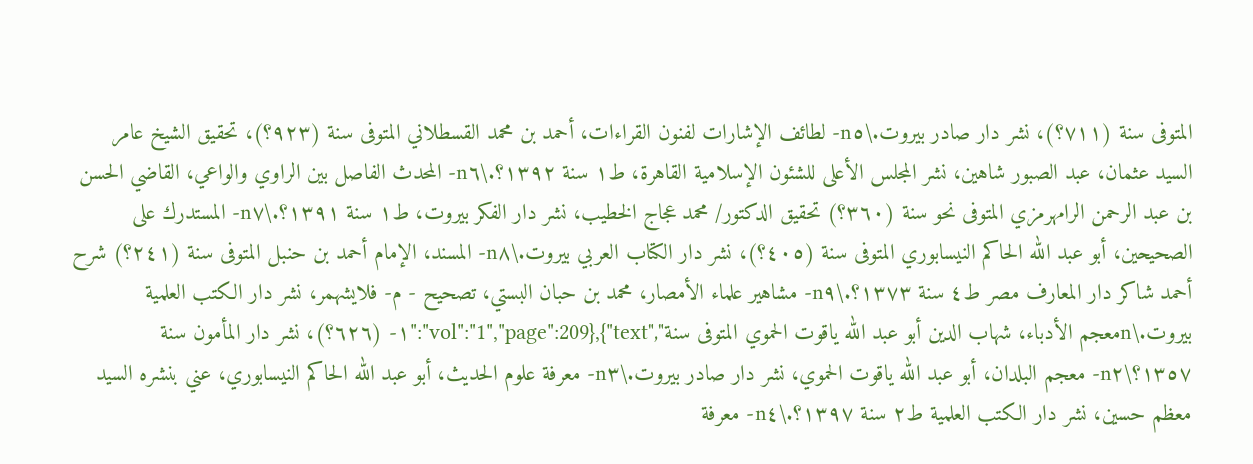المتوفى سنة (٧١١؟)، نشر دار صادر بيروت.\n٥- لطائف الإشارات لفنون القراءات، أحمد بن محمد القسطلاني المتوفى سنة (٩٢٣؟)، تحقيق الشيخ عامر السيد عثمان، عبد الصبور شاهين، نشر المجلس الأعلى للشئون الإسلامية القاهرة، ط١ سنة ١٣٩٢؟.\n٦- المحدث الفاصل بين الراوي والواعي، القاضي الحسن بن عبد الرحمن الرامهرمزي المتوفى نحو سنة (٣٦٠؟) تحقيق الدكتور/ محمد عجاج الخطيب، نشر دار الفكر بيروت، ط١ سنة ١٣٩١؟.\n٧- المستدرك على الصحيحين، أبو عبد الله الحاكم النيسابوري المتوفى سنة (٤٠٥؟)، نشر دار الكتاب العربي بيروت.\n٨- المسند، الإمام أحمد بن حنبل المتوفى سنة (٢٤١؟) شرح أحمد شاكر دار المعارف مصر ط٤ سنة ١٣٧٣؟.\n٩- مشاهير علماء الأمصار، محمد بن حبان البستي، تصحيح - م- فلايشهمر، نشر دار الكتب العلمية بيروت.\nمعجم الأدباء، شهاب الدين أبو عبد الله ياقوت الحموي المتوفى سنة","vol":"1","page":209},{"text":"١- (٦٢٦؟)، نشر دار المأمون سنة ١٣٥٧؟\n٢- معجم البلدان، أبو عبد الله ياقوت الحموي، نشر دار صادر بيروت.\n٣- معرفة علوم الحديث، أبو عبد الله الحاكم النيسابوري، عني بنشره السيد معظم حسين، نشر دار الكتب العلمية ط٢ سنة ١٣٩٧؟.\n٤- معرفة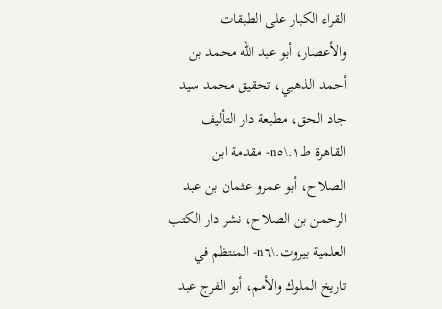القراء الكبار على الطبقات والأعصار، أبو عبد الله محمد بن أحمد الذهبي، تحقيق محمد سيد جاد الحق، مطبعة دار التأليف القاهرة ط١.\n٥- مقدمة ابن الصلاح، أبو عمرو عثمان بن عبد الرحمن بن الصلاح، نشر دار الكتب العلمية بيروت.\n٦- المنتظم في تاريخ الملوك والأمم، أبو الفرج عبد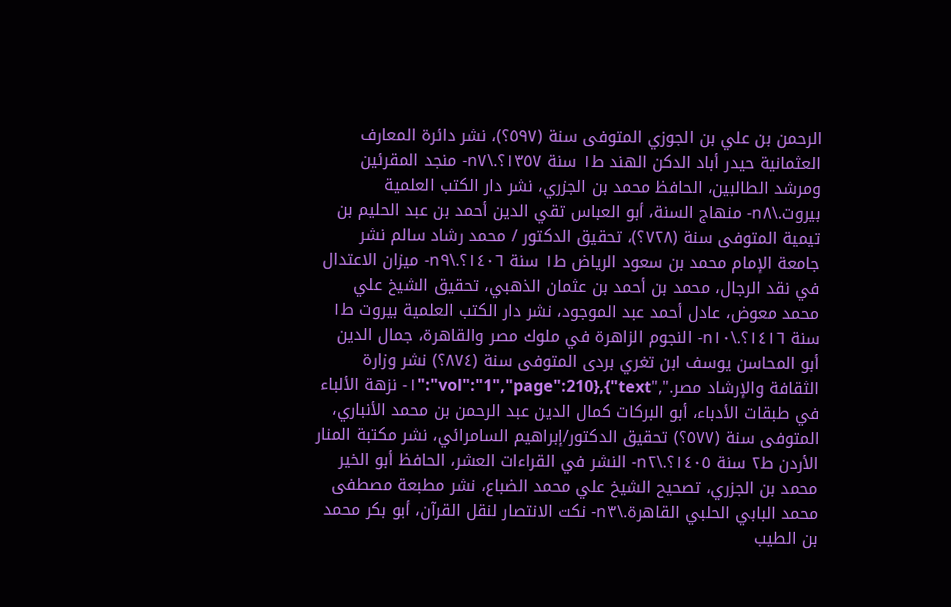الرحمن بن علي بن الجوزي المتوفى سنة (٥٩٧؟)، نشر دائرة المعارف العثمانية حيدر أباد الدكن الهند ط١ سنة ١٣٥٧؟.\n٧- منجد المقرئين ومرشد الطالبين، الحافظ محمد بن الجزري، نشر دار الكتب العلمية بيروت.\n٨- منهاج السنة، أبو العباس تقي الدين أحمد بن عبد الحليم بن تيمية المتوفى سنة (٧٢٨؟)، تحقيق الدكتور / محمد رشاد سالم نشر جامعة الإمام محمد بن سعود الرياض ط١ سنة ١٤٠٦؟.\n٩- ميزان الاعتدال في نقد الرجال، محمد بن أحمد بن عثمان الذهبي، تحقيق الشيخ علي محمد معوض، عادل أحمد عبد الموجود، نشر دار الكتب العلمية بيروت ط١ سنة ١٤١٦؟.\n١٠- النجوم الزاهرة في ملوك مصر والقاهرة، جمال الدين أبو المحاسن يوسف ابن تغري بردى المتوفى سنة (٨٧٤؟) نشر وزارة الثقافة والإرشاد مصر.","vol":"1","page":210},{"text":"١- نزهة الألباء في طبقات الأدباء، أبو البركات كمال الدين عبد الرحمن بن محمد الأنباري، المتوفى سنة (٥٧٧؟) تحقيق الدكتور/إبراهيم السامرائي، نشر مكتبة المنار الأردن ط٢ سنة ١٤٠٥؟.\n٢- النشر في القراءات العشر، الحافظ أبو الخير محمد بن الجزري، تصحيح الشيخ علي محمد الضباع، نشر مطبعة مصطفى محمد البابي الحلبي القاهرة.\n٣- نكت الانتصار لنقل القرآن، أبو بكر محمد بن الطيب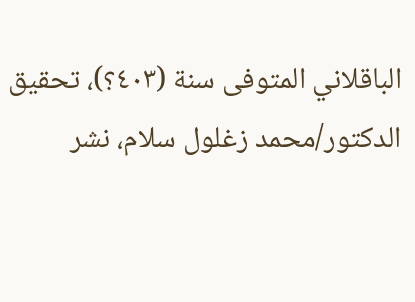الباقلاني المتوفى سنة (٤٠٣؟)، تحقيق الدكتور/محمد زغلول سلام، نشر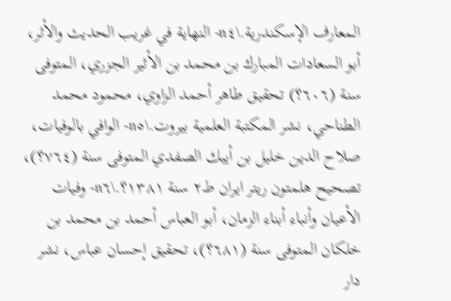المعارف الإسكندرية.\n٤- النهاية في غريب الحديث والأثر، أبو السعادات المبارك بن محمد بن الأثير الجزري، المتوفى سنة (٦٠٦؟) تحقيق طاهر أحمد الزاوي، محمود محمد الطناحي، نشر المكتبة العلمية بيروت.\n٥- الوافي بالوفيات، صلاح الدين خليل بن أيبك الصفدي المتوفى سنة (٧٦٤؟)، تصحيح هلمتون ريتر ايران ط٢ سنة ١٣٨١؟.\n٦- وفيات الأعيان وأنباء أبناء الزمان، أبو العباس أحمد بن محمد بن خلكان المتوفى سنة (٦٨١؟)، تحقيق إحسان عباس، نشر دار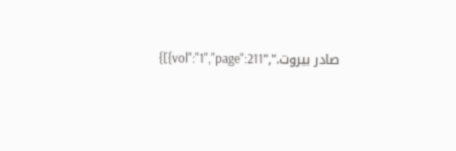صادر بيروت.","vol":"1","page":211}]}